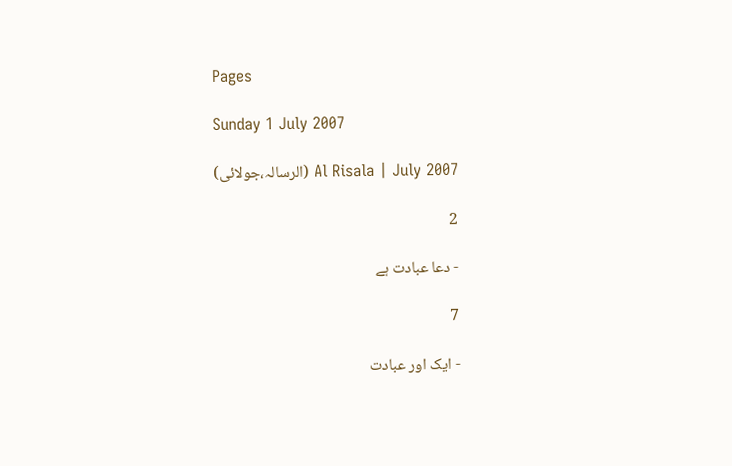Pages

Sunday 1 July 2007

Al Risala | July 2007 (الرسالہ،جولائی)

2

- دعا عبادت ہے

7

- ایک اور عبادت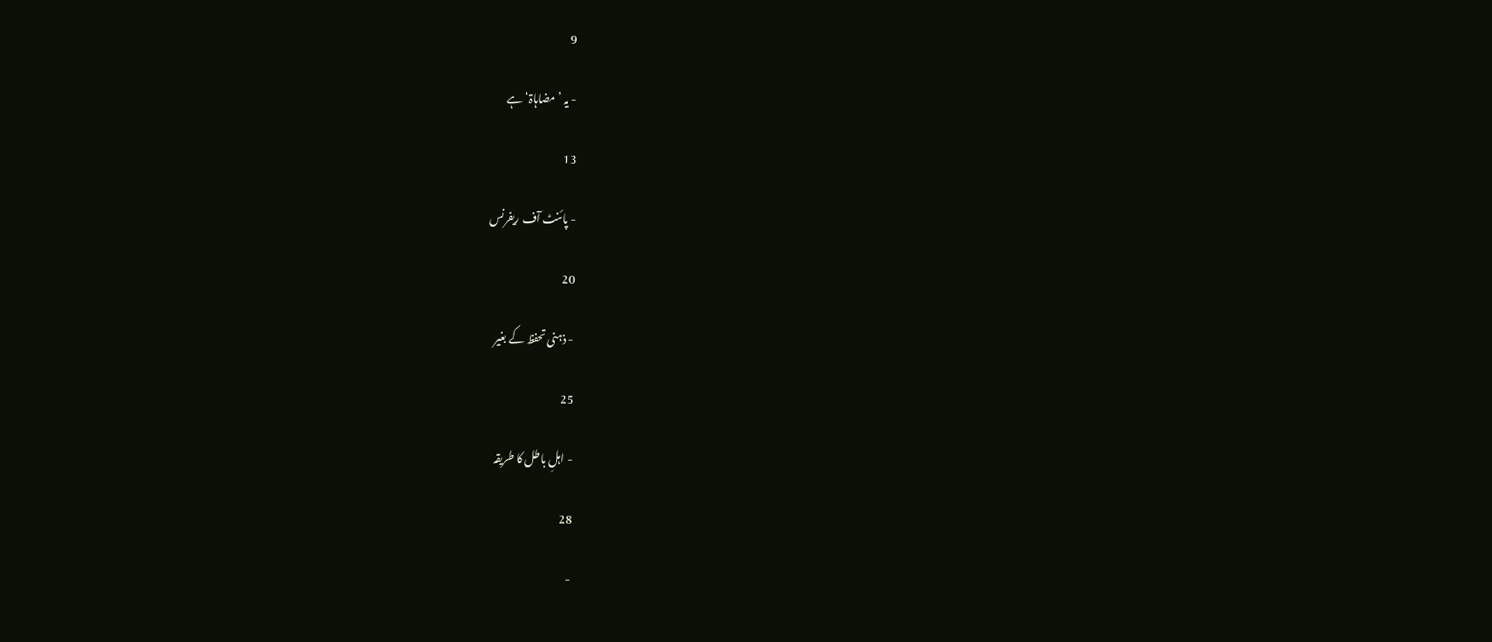9

- یہ ’مضاہاۃ‘ ہے

13

- پائنٹ آف ریفرنس

20

- ذہنی تحفظ کے بغیر

25

- اہلِ باطل کا طریقہ

28

-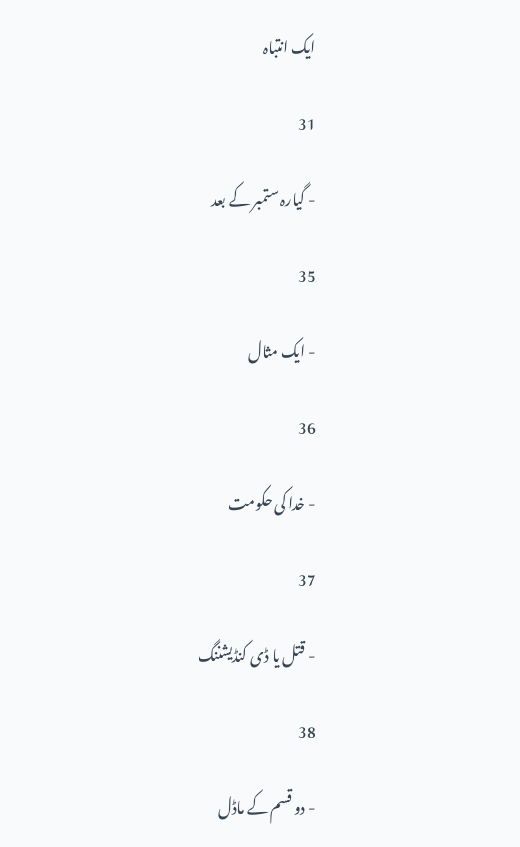ایک انتباہ

31

- گیارہ ستمبر کے بعد

35

- ایک مثال

36

- خدا کی حکومت

37

- قتل یا ڈی کنڈیشننگ

38

- دو قسم کے ماڈل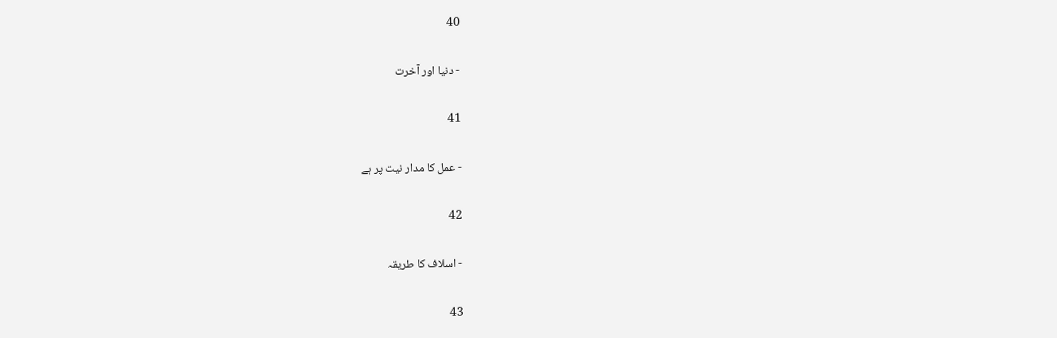40

- دنیا اور آخرت

41

- عمل کا مدار نیت پر ہے

42

- اسلاف کا طریقہ

43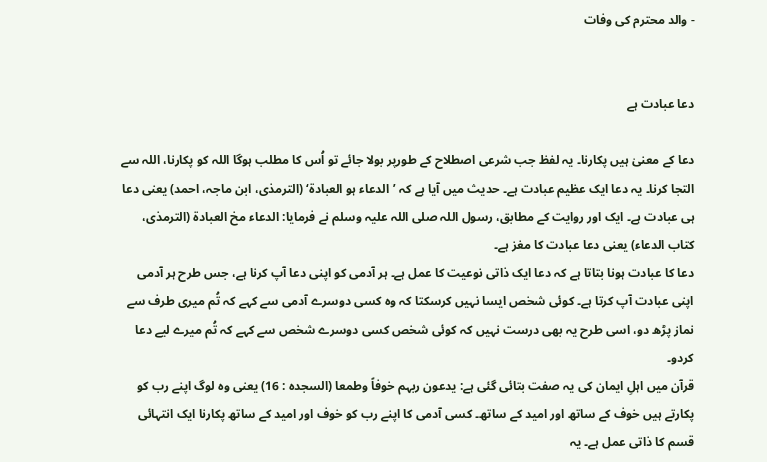- والد محترم کی وفات


دعا عبادت ہے

دعا کے معنیٰ ہیں پکارنا۔ یہ لفظ جب شرعی اصطلاح کے طورپر بولا جائے تو اُس کا مطلب ہوگا اللہ کو پکارنا، اللہ سے التجا کرنا۔ یہ دعا ایک عظیم عبادت ہے۔ حدیث میں آیا ہے کہ ’الدعاء ہو العبادۃ‘ (الترمذی، ابن ماجہ، احمد) یعنی دعا ہی عبادت ہے۔ ایک اور روایت کے مطابق، رسول اللہ صلی اللہ علیہ وسلم نے فرمایا: الدعاء مخ العبادۃ (الترمذی، کتاب الدعاء) یعنی دعا عبادت کا مغز ہے۔
دعا کا عبادت ہونا بتاتا ہے کہ دعا ایک ذاتی نوعیت کا عمل ہے۔ ہر آدمی کو اپنی دعا آپ کرنا ہے، جس طرح ہر آدمی اپنی عبادت آپ کرتا ہے۔ کوئی شخص ایسا نہیں کرسکتا کہ وہ کسی دوسرے آدمی سے کہے کہ تُم میری طرف سے نماز پڑھ دو، اسی طرح یہ بھی درست نہیں کہ کوئی شخص کسی دوسرے شخص سے کہے کہ تُم میرے لیے دعا کردو۔
قرآن میں اہلِ ایمان کی یہ صفت بتائی گئی ہے: یدعون ربہم خوفاً وطمعا (السجدہ : 16) یعنی وہ لوگ اپنے رب کو پکارتے ہیں خوف کے ساتھ اور امید کے ساتھ۔ کسی آدمی کا اپنے رب کو خوف اور امید کے ساتھ پکارنا ایک انتہائی قسم کا ذاتی عمل ہے۔ یہ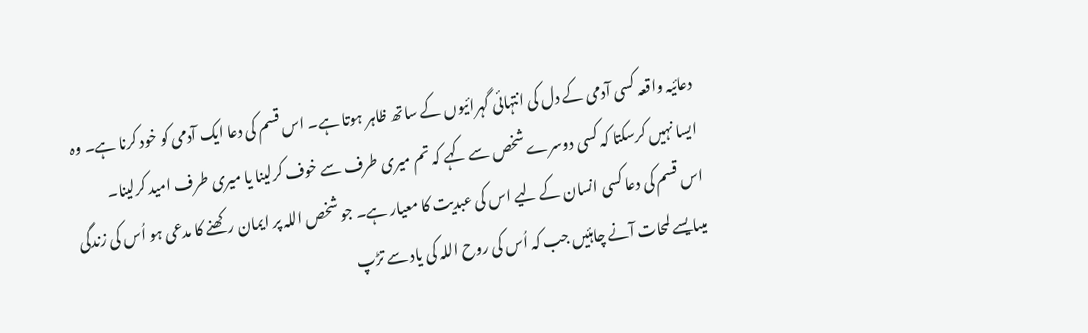دعائیہ واقعہ کسی آدمی کے دل کی انتہائی گہرائیوں کے ساتھ ظاہر ہوتا ہے۔ اس قسم کی دعا ایک آدمی کو خود کرنا ہے۔ وہ ایسا نہیں کرسکتا کہ کسی دوسرے شخص سے کہے کہ تم میری طرف سے خوف کرلینا یا میری طرف امید کرلینا۔
اس قسم کی دعا کسی انسان کے لیے اس کی عبدیت کا معیار ہے۔ جو شخص اللہ پر ایمان رکھنے کا مدعی ہو اُس کی زندگی میںایسے لمحات آنے چاہئیں جب کہ اُس کی روح اللہ کی یاد سے تڑپ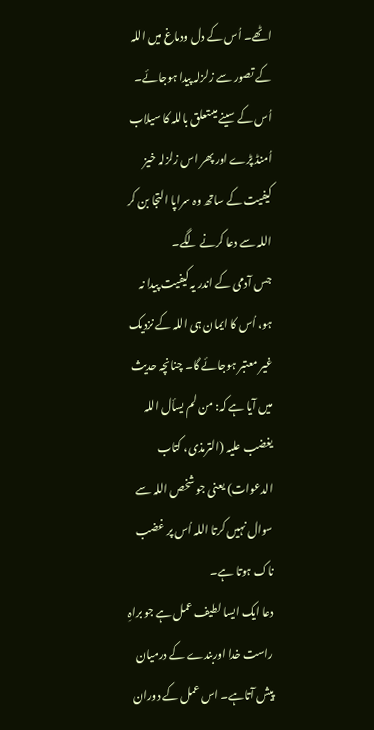اٹھے۔ اُس کے دل ودماغ میں اللہ کے تصور سے زلزلہ پیدا ہوجائے۔ اُس کے سینے میںتعلق باللہ کا سیلاب اُمنڈ پڑے اور پھر اس زلزلہ خیز کیفیت کے ساتھ وہ سراپا التجا بن کر اللہ سے دعا کرنے لگے۔
جس آدمی کے اندر یہ کیفیت پیدا نہ ہو، اُس کا ایمان ہی اللہ کے نزدیک غیر معتبر ہوجائے گا۔ چنانچہ حدیث میں آیا ہے کہ: من لم یسأل اللہ یغضب علیہ (الترمذی، کتاب الدعوات) یعنی جو شخص اللہ سے سوال نہیں کرتا اللہ اُس پر غضب ناک ہوتا ہے۔
دعا ایک ایسا لطیف عمل ہے جو براہِ راست خدا اوربندے کے درمیان پیش آتاہے۔ اس عمل کے دوران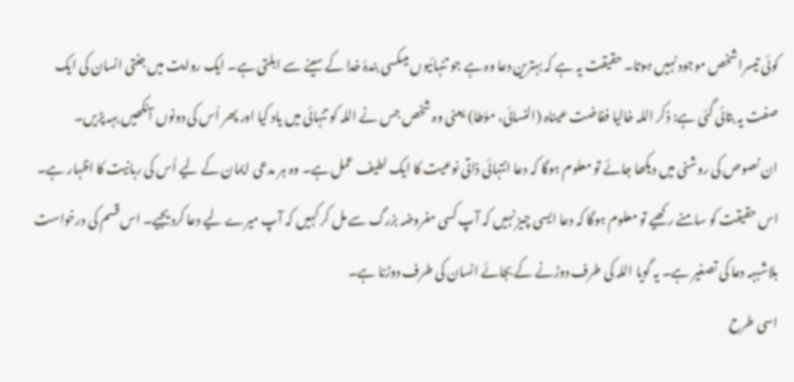کوئی تیسرا شخص موجود نہیں ہوتا۔ حقیقت یہ ہے کہ بہترین دعا وہ ہے جو تنہائیوں میںکسی بندۂ خدا کے سینے سے ابلتی ہے۔ ایک روایت میں جنتی انسان کی ایک صفت یہ بتائی گئی ہے: ذکر اللہ خالیا ففاضت عیناہ (النسائی، مؤطا) یعنی وہ شخص جس نے اللہ کو تنہائی میں یاد کیا اور پھر اُس کی دونوں آنکھیں بہہ پڑیں۔
ان نصوص کی روشنی میں دیکھا جائے تو معلوم ہوگا کہ دعا انتہائی ذاتی نوعیت کا ایک لطیف عمل ہے۔ وہ ہر مدعی ایمان کے لیے اُس کی ربانیت کا اظہار ہے۔ اس حقیقت کو سامنے رکھیے تو معلوم ہوگا کہ دعا ایسی چیز نہیں کہ آپ کسی مفروضہ بزرگ سے مل کر کہیں کہ آپ میرے لیے دعا کردیجیے۔ اس قسم کی درخواست بلاشبہہ دعا کی تصغیر ہے۔ یہ گویا اللہ کی طرف دوڑنے کے بجائے انسان کی طرف دوڑنا ہے۔
اسی طرح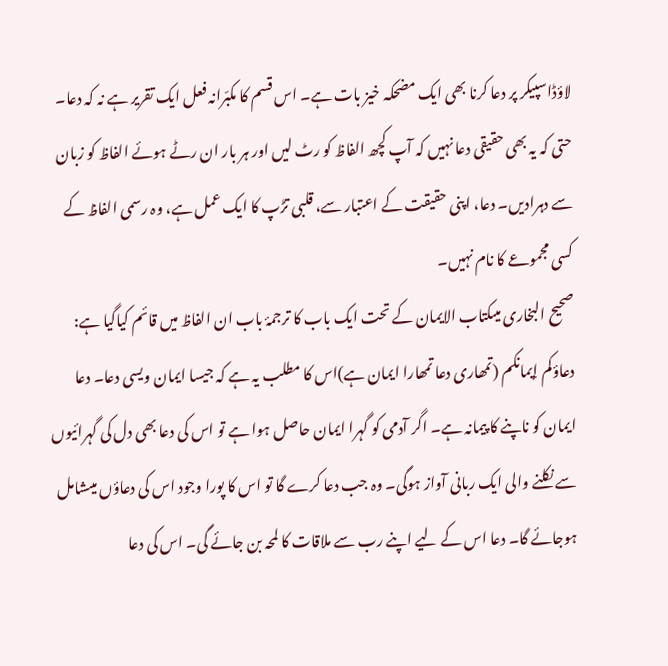لاؤڈاسپیکر پر دعا کرنا بھی ایک مضحکہ خیز بات ہے۔ اس قسم کا مکبّرانہ فعل ایک تقریر ہے نہ کہ دعا۔ حتی کہ یہ بھی حقیقی دعا نہیں کہ آپ کچھ الفاظ کو رٹ لیں اور ہر بار ان رٹے ہوئے الفاظ کو زبان سے دہرادیں۔ دعا، اپنی حقیقت کے اعتبار سے، قلبی تڑپ کا ایک عمل ہے، وہ رسمی الفاظ کے کسی مجموعے کا نام نہیں۔
صحیح البخاری میںکتاب الایمان کے تحت ایک باب کا ترجمۂ باب ان الفاظ میں قائم کیاگیا ہے: دعاؤکم إیمانکم (تمھاری دعا تمھارا ایمان ہے)اس کا مطلب یہ ہے کہ جیسا ایمان ویسی دعا۔ دعا ایمان کو ناپنے کا پیمانہ ہے۔ اگر آدمی کو گہرا ایمان حاصل ہوا ہے تو اس کی دعا بھی دل کی گہرائیوں سے نکلنے والی ایک ربانی آواز ہوگی۔ وہ جب دعا کرے گا تو اس کا پورا وجود اس کی دعاؤں میںشامل ہوجائے گا۔ دعا اس کے لیے اپنے رب سے ملاقات کا لمحہ بن جائے گی۔ اس کی دعا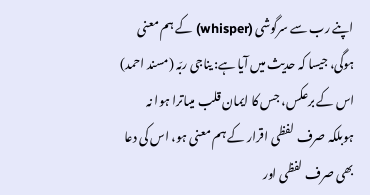اپنے رب سے سرگوشی (whisper) کے ہم معنی ہوگی، جیسا کہ حدیث میں آیا ہے: یناجی ربّہ (مسند احمد)
اس کے برعکس، جس کا ایمان قلب میںاترا ہوا نہ ہوبلکہ صرف لفظی اقرار کے ہم معنی ہو، اس کی دعا بھی صرف لفظی اور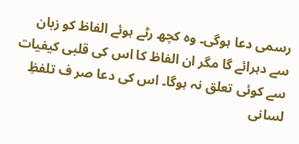رسمی دعا ہوگی۔ وہ کچھ رٹے ہوئے الفاظ کو زبان سے دہرائے گا مگر ان الفاظ کا اس کی قلبی کیفیات سے کوئی تعلق نہ ہوگا۔ اس کی دعا صر ف تلفظِ لسانی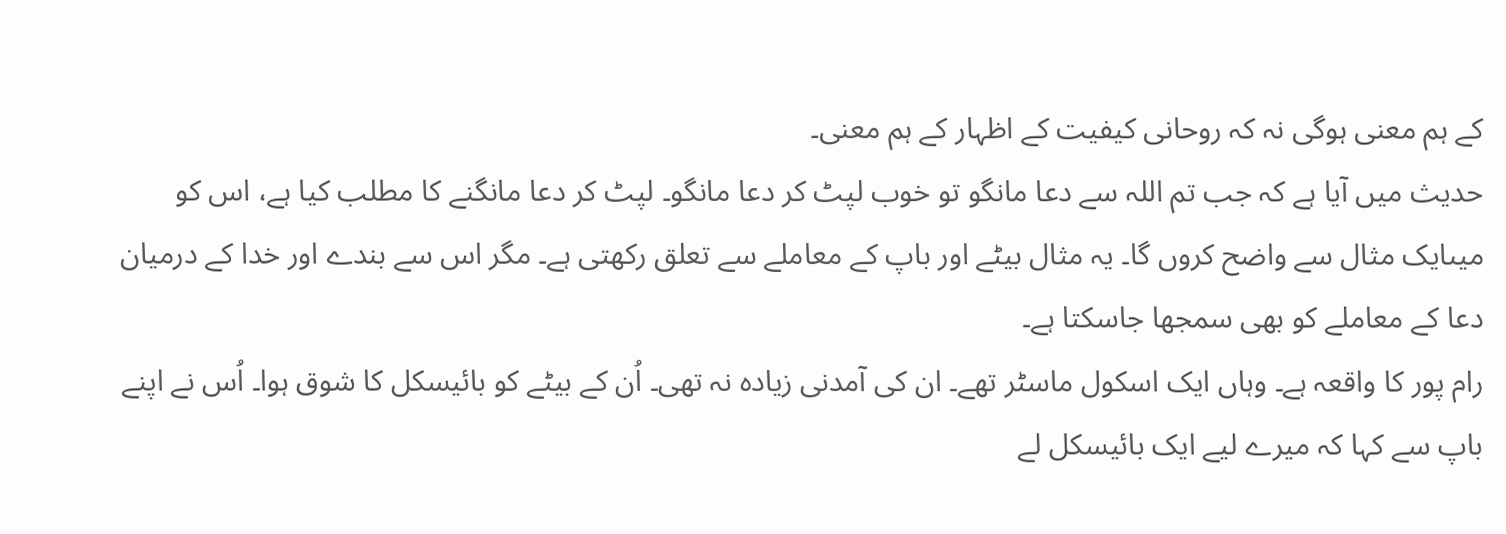کے ہم معنی ہوگی نہ کہ روحانی کیفیت کے اظہار کے ہم معنی۔
حدیث میں آیا ہے کہ جب تم اللہ سے دعا مانگو تو خوب لپٹ کر دعا مانگو۔ لپٹ کر دعا مانگنے کا مطلب کیا ہے، اس کو میںایک مثال سے واضح کروں گا۔ یہ مثال بیٹے اور باپ کے معاملے سے تعلق رکھتی ہے۔ مگر اس سے بندے اور خدا کے درمیان دعا کے معاملے کو بھی سمجھا جاسکتا ہے۔
رام پور کا واقعہ ہے۔ وہاں ایک اسکول ماسٹر تھے۔ ان کی آمدنی زیادہ نہ تھی۔ اُن کے بیٹے کو بائیسکل کا شوق ہوا۔ اُس نے اپنے باپ سے کہا کہ میرے لیے ایک بائیسکل لے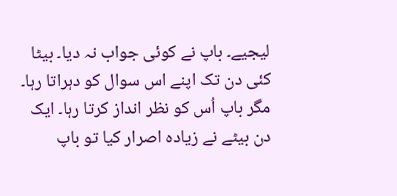لیجیے۔ باپ نے کوئی جواب نہ دیا۔ بیٹا کئی دن تک اپنے اس سوال کو دہراتا رہا۔ مگر باپ اُس کو نظر انداز کرتا رہا۔ ایک دن بیٹے نے زیادہ اصرار کیا تو باپ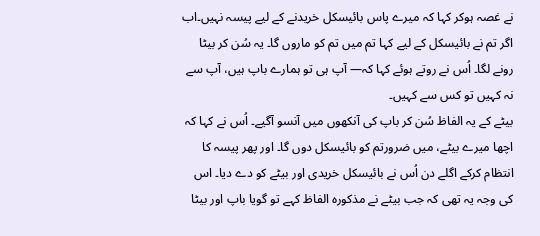نے غصہ ہوکر کہا کہ میرے پاس بائیسکل خریدنے کے لیے پیسہ نہیں۔اب اگر تم نے بائیسکل کے لیے کہا تم میں تم کو ماروں گا۔ یہ سُن کر بیٹا رونے لگا۔ اُس نے روتے ہوئے کہا کہ— آپ ہی تو ہمارے باپ ہیں، آپ سے نہ کہیں تو کس سے کہیں۔
بیٹے کے یہ الفاظ سُن کر باپ کی آنکھوں میں آنسو آگیے۔ اُس نے کہا کہ اچھا میرے بیٹے، میں ضرورتم کو بائیسکل دوں گا۔ اور پھر پیسہ کا انتظام کرکے اگلے دن اُس نے بائیسکل خریدی اور بیٹے کو دے دیا۔ اس کی وجہ یہ تھی کہ جب بیٹے نے مذکورہ الفاظ کہے تو گویا باپ اور بیٹا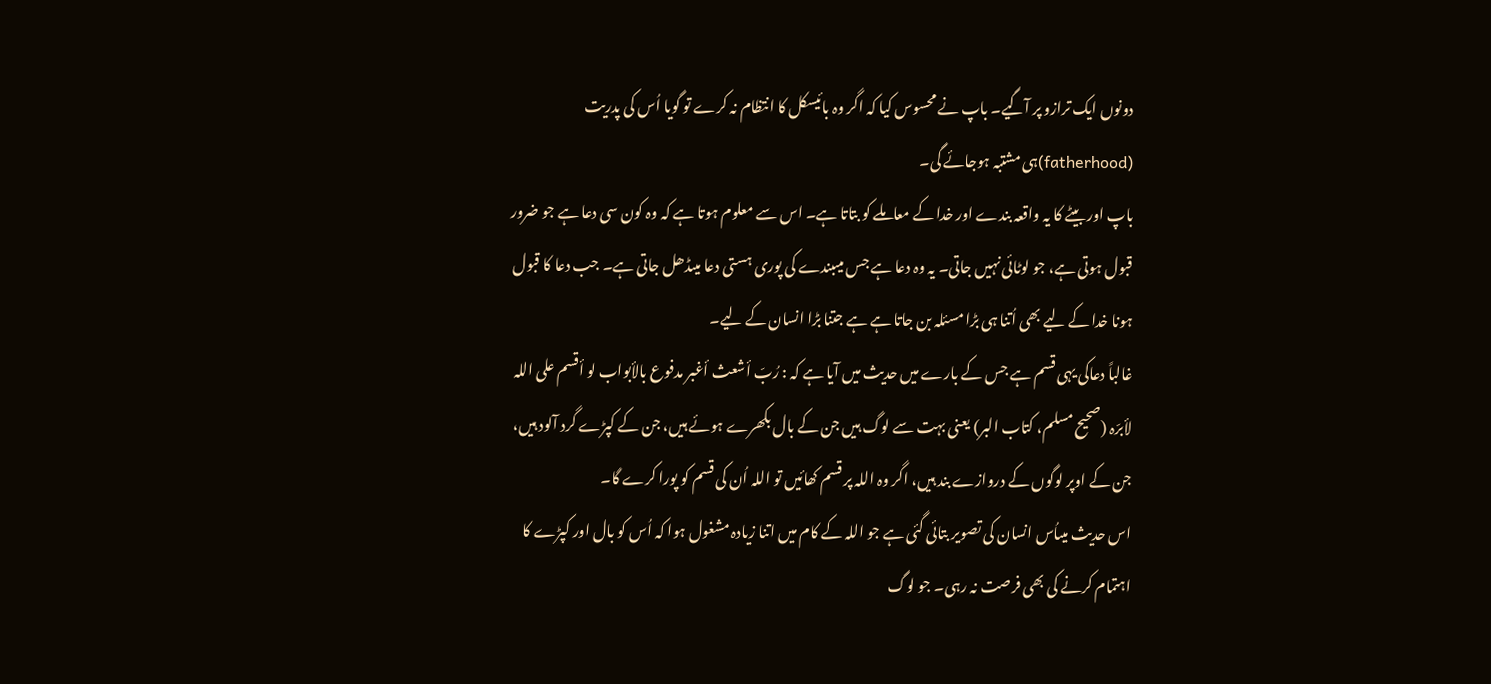دونوں ایک ترازو پر آگیے۔ باپ نے محسوس کیا کہ اگر وہ بائیسکل کا انتظام نہ کرے تو گویا اُس کی پدریت (fatherhood)ہی مشتبہ ہوجائے گی۔
باپ اور بیٹے کا یہ واقعہ بندے اور خدا کے معاملے کو بتاتا ہے۔ اس سے معلوم ہوتا ہے کہ وہ کون سی دعا ہے جو ضرور قبول ہوتی ہے، جو لوٹائی نہیں جاتی۔ یہ وہ دعا ہے جس میںبندے کی پوری ہستی دعا میںڈھل جاتی ہے۔ جب دعا کا قبول ہونا خدا کے لیے بھی اُتنا ہی بڑا مسئلہ بن جاتا ہے ہے جتنا بڑا انسان کے لیے۔
غالباً دعاکی یہی قسم ہے جس کے بارے میں حدیث میں آیا ہے کہ : رُبّ أشعث أغبر مدفوع بالأبواب لو أقسم علی اللہ لأبرّہ (صحیح مسلم، کتاب البر) یعنی بہت سے لوگ ہیں جن کے بال بکھرے ہوئے ہیں، جن کے کپڑے گرد آلود ہیں، جن کے اوپر لوگوں کے دروازے بند ہیں، اگر وہ اللہ پر قسم کھائیں تو اللہ اُن کی قسم کو پورا کرے گا۔
اس حدیث میںاُس انسان کی تصویر بتائی گئی ہے جو اللہ کے کام میں اتنا زیادہ مشغول ہوا کہ اُس کو بال اور کپڑے کا اہتمام کرنے کی بھی فرصت نہ رہی۔ جو لوگ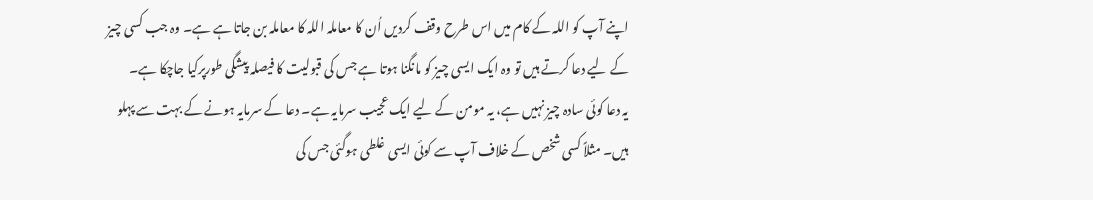اپنے آپ کو اللہ کے کام میں اس طرح وقف کردیں اُن کا معاملہ اللہ کا معاملہ بن جاتا ہے ہے۔ وہ جب کسی چیز کے لیے دعا کرتے ہیں تو وہ ایک ایسی چیز کو مانگنا ہوتا ہے جس کی قبولیت کا فیصلہ پیشگی طورپرکیا جاچکا ہے۔
یہ دعا کوئی سادہ چیز نہیں ہے، یہ مومن کے لیے ایک عجیب سرمایہ ہے۔ دعا کے سرمایہ ہونے کے بہت سے پہلو ہیں۔ مثلاً کسی شخص کے خلاف آپ سے کوئی ایسی غلطی ہوگئی جس کی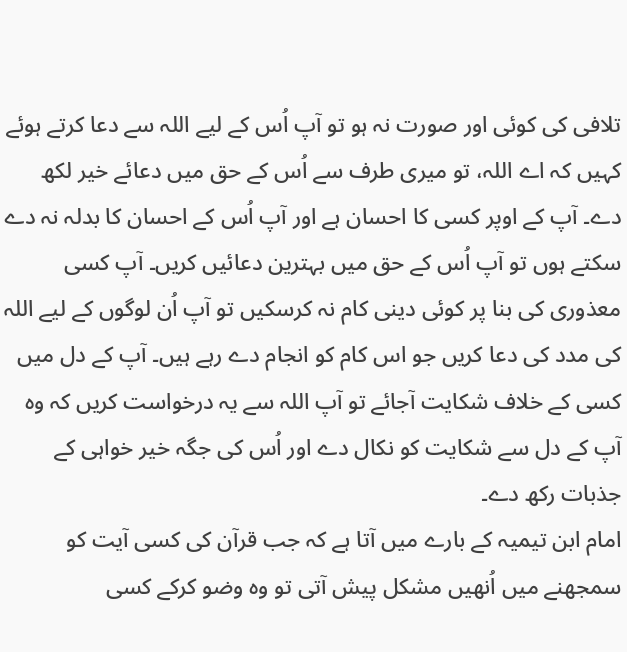تلافی کی کوئی اور صورت نہ ہو تو آپ اُس کے لیے اللہ سے دعا کرتے ہوئے کہیں کہ اے اللہ، تو میری طرف سے اُس کے حق میں دعائے خیر لکھ دے۔ آپ کے اوپر کسی کا احسان ہے اور آپ اُس کے احسان کا بدلہ نہ دے سکتے ہوں تو آپ اُس کے حق میں بہترین دعائیں کریں۔ آپ کسی معذوری کی بنا پر کوئی دینی کام نہ کرسکیں تو آپ اُن لوگوں کے لیے اللہ کی مدد کی دعا کریں جو اس کام کو انجام دے رہے ہیں۔ آپ کے دل میں کسی کے خلاف شکایت آجائے تو آپ اللہ سے یہ درخواست کریں کہ وہ آپ کے دل سے شکایت کو نکال دے اور اُس کی جگہ خیر خواہی کے جذبات رکھ دے۔
امام ابن تیمیہ کے بارے میں آتا ہے کہ جب قرآن کی کسی آیت کو سمجھنے میں اُنھیں مشکل پیش آتی تو وہ وضو کرکے کسی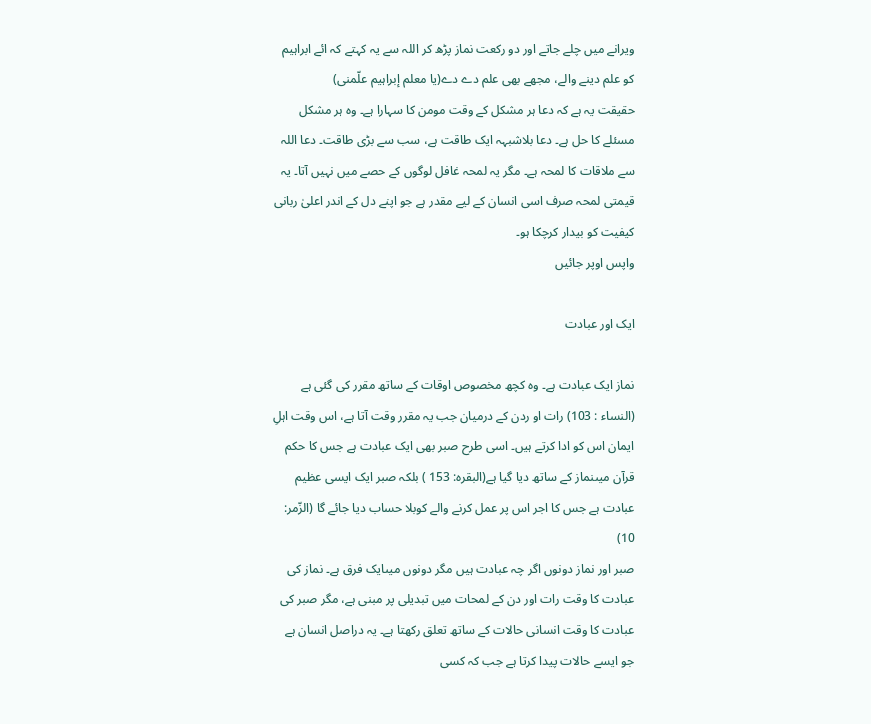ویرانے میں چلے جاتے اور دو رکعت نماز پڑھ کر اللہ سے یہ کہتے کہ ائے ابراہیم کو علم دینے والے، مجھے بھی علم دے دے(یا معلم إبراہیم علّمنی)
حقیقت یہ ہے کہ دعا ہر مشکل کے وقت مومن کا سہارا ہے۔ وہ ہر مشکل مسئلے کا حل ہے۔ دعا بلاشبہہ ایک طاقت ہے، سب سے بڑی طاقت۔ دعا اللہ سے ملاقات کا لمحہ ہے۔ مگر یہ لمحہ غافل لوگوں کے حصے میں نہیں آتا۔ یہ قیمتی لمحہ صرف اسی انسان کے لیے مقدر ہے جو اپنے دل کے اندر اعلیٰ ربانی کیفیت کو بیدار کرچکا ہو۔
واپس اوپر جائیں

ایک اور عبادت

نماز ایک عبادت ہے۔ وہ کچھ مخصوص اوقات کے ساتھ مقرر کی گئی ہے (النساء : 103) رات او ردن کے درمیان جب یہ مقرر وقت آتا ہے، اس وقت اہلِ ایمان اس کو ادا کرتے ہیں۔ اسی طرح صبر بھی ایک عبادت ہے جس کا حکم قرآن میںنماز کے ساتھ دیا گیا ہے(البقرہ: 153 ) بلکہ صبر ایک ایسی عظیم عبادت ہے جس کا اجر اس پر عمل کرنے والے کوبلا حساب دیا جائے گا (الزّمر: 10)
صبر اور نماز دونوں اگر چہ عبادت ہیں مگر دونوں میںایک فرق ہے۔ نماز کی عبادت کا وقت رات اور دن کے لمحات میں تبدیلی پر مبنی ہے، مگر صبر کی عبادت کا وقت انسانی حالات کے ساتھ تعلق رکھتا ہے۔ یہ دراصل انسان ہے جو ایسے حالات پیدا کرتا ہے جب کہ کسی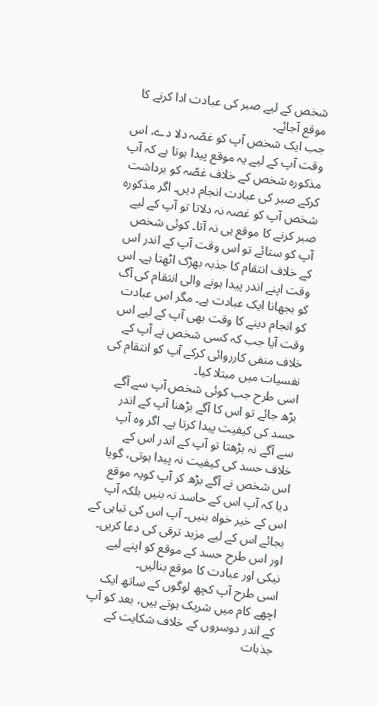شخص کے لیے صبر کی عبادت ادا کرنے کا موقع آجائے۔
جب ایک شخص آپ کو غصّہ دلا دے، اس وقت آپ کے لیے یہ موقع پیدا ہوتا ہے کہ آپ مذکورہ شخص کے خلاف غصّہ کو برداشت کرکے صبر کی عبادت انجام دیں۔ اگر مذکورہ شخص آپ کو غصہ نہ دلاتا تو آپ کے لیے صبر کرنے کا موقع ہی نہ آتا۔ کوئی شخص آپ کو ستائے تو اس وقت آپ کے اندر اس کے خلاف انتقام کا جذبہ بھڑک اٹھتا ہے۔ اس وقت اپنے اندر پیدا ہونے والی انتقام کی آگ کو بجھانا ایک عبادت ہے۔ مگر اس عبادت کو انجام دینے کا وقت بھی آپ کے لیے اس وقت آیا جب کہ کسی شخص نے آپ کے خلاف منفی کارروائی کرکے آپ کو انتقام کی نفسیات میں مبتلا کیا۔
اسی طرح جب کوئی شخص آپ سے آگے بڑھ جائے تو اس کا آگے بڑھنا آپ کے اندر حسد کی کیفیت پیدا کرتا ہے۔ اگر وہ آپ سے آگے نہ بڑھتا تو آپ کے اندر اس کے خلاف حسد کی کیفیت نہ پیدا ہوتی، گویا اس شخص نے آگے بڑھ کر آپ کویہ موقع دیا کہ آپ اس کے حاسد نہ بنیں بلکہ آپ اس کے خیر خواہ بنیں۔ آپ اس کی تباہی کے بجائے اس کے لیے مزید ترقی کی دعا کریں۔ اور اس طرح حسد کے موقع کو اپنے لیے نیکی اور عبادت کا موقع بنالیں۔
اسی طرح آپ کچھ لوگوں کے ساتھ ایک اچھے کام میں شریک ہوتے ہیں، بعد کو آپ کے اندر دوسروں کے خلاف شکایت کے جذبات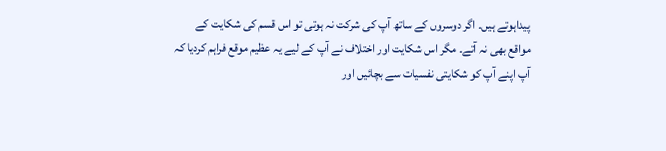پیداہوتے ہیں۔ اگر دوسروں کے ساتھ آپ کی شرکت نہ ہوتی تو اس قسم کی شکایت کے مواقع بھی نہ آتے۔ مگر اس شکایت اور اختلاف نے آپ کے لیے یہ عظیم موقع فراہم کردیا کہ آپ اپنے آپ کو شکایتی نفسیات سے بچائیں اور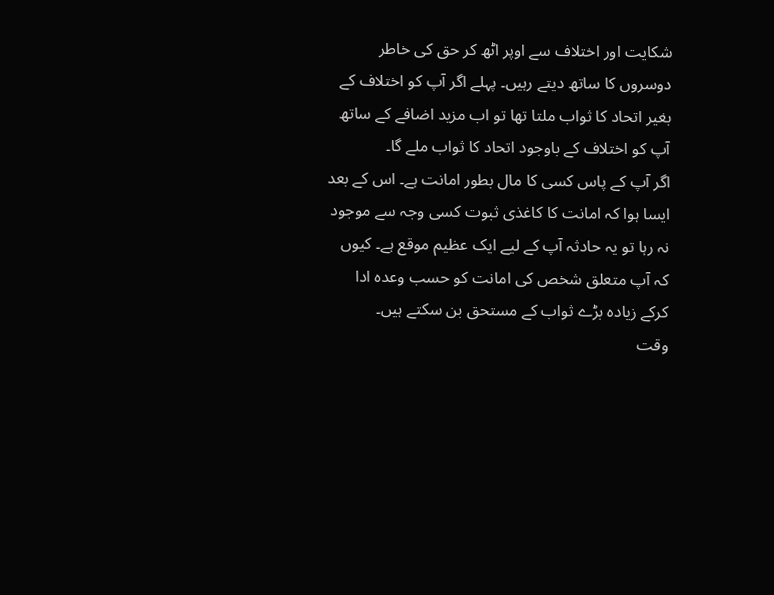شکایت اور اختلاف سے اوپر اٹھ کر حق کی خاطر دوسروں کا ساتھ دیتے رہیں۔ پہلے اگر آپ کو اختلاف کے بغیر اتحاد کا ثواب ملتا تھا تو اب مزید اضافے کے ساتھ آپ کو اختلاف کے باوجود اتحاد کا ثواب ملے گا۔
اگر آپ کے پاس کسی کا مال بطور امانت ہے۔ اس کے بعد ایسا ہوا کہ امانت کا کاغذی ثبوت کسی وجہ سے موجود نہ رہا تو یہ حادثہ آپ کے لیے ایک عظیم موقع ہے۔ کیوں کہ آپ متعلق شخص کی امانت کو حسب وعدہ ادا کرکے زیادہ بڑے ثواب کے مستحق بن سکتے ہیں۔
وقت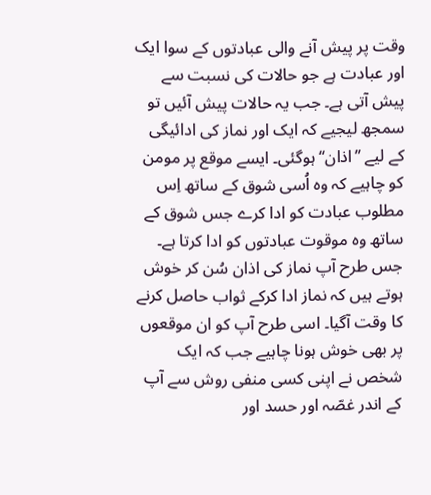وقت پر پیش آنے والی عبادتوں کے سوا ایک اور عبادت ہے جو حالات کی نسبت سے پیش آتی ہے۔ جب یہ حالات پیش آئیں تو سمجھ لیجیے کہ ایک اور نماز کی ادائیگی کے لیے ’’اذان‘‘ ہوگئی۔ ایسے موقع پر مومن کو چاہیے کہ وہ اُسی شوق کے ساتھ اِس مطلوب عبادت کو ادا کرے جس شوق کے ساتھ وہ موقوت عبادتوں کو ادا کرتا ہے۔
جس طرح آپ نماز کی اذان سُن کر خوش ہوتے ہیں کہ نماز ادا کرکے ثواب حاصل کرنے کا وقت آگیا۔ اسی طرح آپ کو ان موقعوں پر بھی خوش ہونا چاہیے جب کہ ایک شخص نے اپنی کسی منفی روش سے آپ کے اندر غصّہ اور حسد اور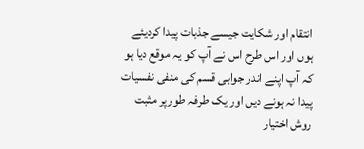انتقام اور شکایت جیسے جذبات پیدا کردیئے ہوں اور اس طرح اس نے آپ کو یہ موقع دیا ہو کہ آپ اپنے اندر جوابی قسم کی منفی نفسیات پیدا نہ ہونے دیں اور یک طرفہ طورپر مثبت روش اختیار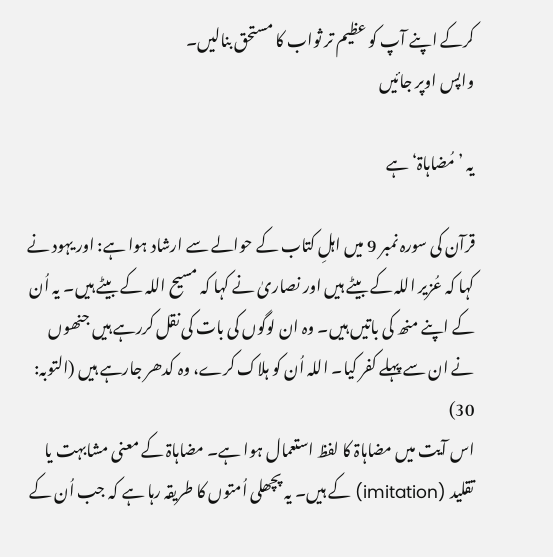کرکے اپنے آپ کو عظیم تر ثواب کا مستحق بنالیں۔
واپس اوپر جائیں

یہ ’مُضاہاۃ‘ ہے

قرآن کی سورہ نمبر 9 میں اہلِ کتاب کے حوالے سے ارشاد ہوا ہے: اور یہود نے کہا کہ عُزیر اللہ کے بیٹے ہیں اور نصاریٰ نے کہا کہ مسیح اللہ کے بیٹے ہیں۔ یہ اُن کے اپنے منھ کی باتیں ہیں۔ وہ ان لوگوں کی بات کی نقل کررہے ہیں جنھوں نے ان سے پہلے کفر کیا۔ اللہ اُن کو ہلاک کرے، وہ کدھر جارہے ہیں (التوبہ: 30)
اس آیت میں مضاہاۃ کا لفظ استعمال ہوا ہے۔ مضاہاۃ کے معنی مشابہت یا تقلید (imitation) کے ہیں۔ یہ پچھلی اُمتوں کا طریقہ رہا ہے کہ جب اُن کے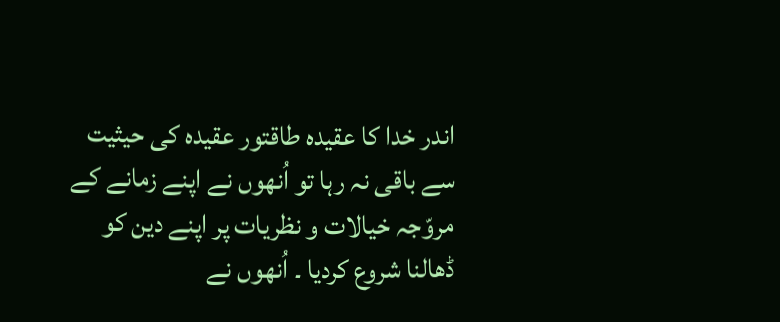اندر خدا کا عقیدہ طاقتور عقیدہ کی حیثیت سے باقی نہ رہا تو اُنھوں نے اپنے زمانے کے مروّجہ خیالات و نظریات پر اپنے دین کو ڈھالنا شروع کردیا ۔ اُنھوں نے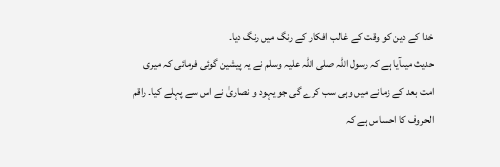خدا کے دین کو وقت کے غالب افکار کے رنگ میں رنگ دیا۔
حدیث میںآیا ہے کہ رسول اللہ صلی اللہ علیہ وسلم نے یہ پیشین گوئی فرمائی کہ میری امت بعد کے زمانے میں وہی سب کرے گی جو یہود و نصاریٰ نے اس سے پہلے کیا۔ راقم الحروف کا احساس ہے کہ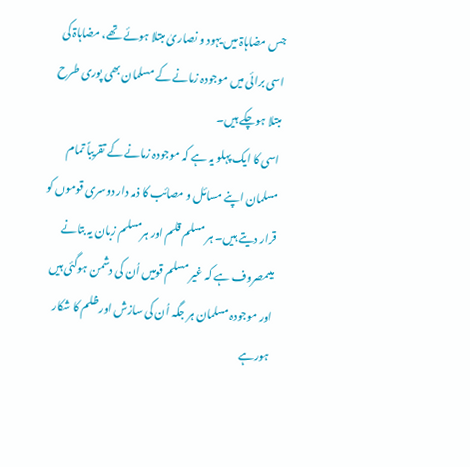جس مضاہاۃ میں یہود و نصاریٰ مبتلا ہوئے تھے، مضاہاۃ کی اسی برائی میں موجودہ زمانے کے مسلمان بھی پوری طرح مبتلا ہوچکے ہیں۔
اسی کا ایک پہلو یہ ہے کہ موجودہ زمانے کے تقریباً تمام مسلمان اپنے مسائل و مصائب کا ذمہ دار دوسری قوموں کو قرار دیتے ہیں۔ ہر مسلم قلم اور ہرمسلم زبان یہ بتانے میںمصروف ہے کہ غیر مسلم قومیں اُن کی دشمن ہوگئی ہیں اور موجودہ مسلمان ہر جگہ اُن کی سازش اور ظلم کا شکار ہورہے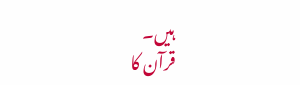ہیں۔
قرآن کا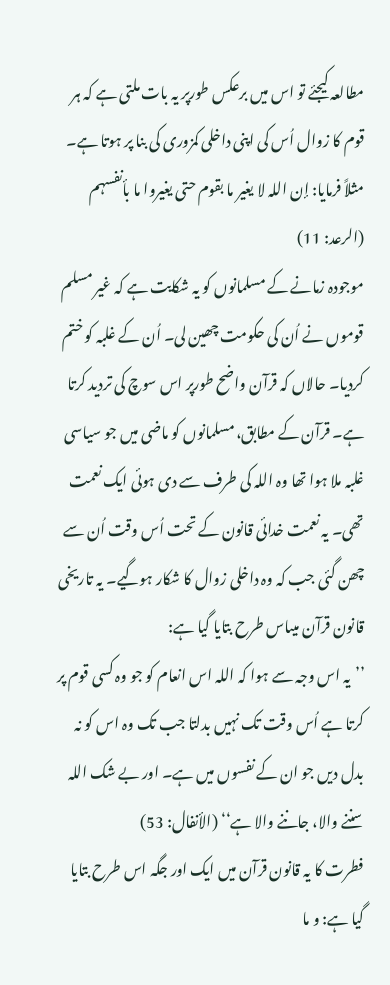مطالعہ کیجئے تو اس میں برعکس طورپر یہ بات ملتی ہے کہ ہر قوم کا زوال اُس کی اپنی داخلی کمزوری کی بنا پر ہوتا ہے۔ مثلاً فرمایا: إن اللہ لا یغیر ما بقوم حتی یغیروا ما بأنفسہم (الرعد: 11)
موجودہ زمانے کے مسلمانوں کو یہ شکایت ہے کہ غیر مسلم قوموں نے اُن کی حکومت چھین لی۔ اُن کے غلبہ کو ختم کردیا۔ حالاں کہ قرآن واضح طورپر اس سوچ کی تردید کرتا ہے۔ قرآن کے مطابق، مسلمانوں کو ماضی میں جو سیاسی غلبہ ملا ہوا تھا وہ اللہ کی طرف سے دی ہوئی ایک نعمت تھی۔ یہ نعمت خدائی قانون کے تحت اُس وقت اُن سے چھن گئی جب کہ وہ داخلی زوال کا شکار ہوگیے۔ یہ تاریخی قانون قرآن میںاس طرح بتایا گیا ہے:
’’یہ اس وجہ سے ہوا کہ اللہ اس انعام کو جو وہ کسی قوم پر کرتا ہے اُس وقت تک نہیں بدلتا جب تک وہ اس کو نہ بدل دیں جو ان کے نفسوں میں ہے۔ اور بے شک اللہ سننے والا، جاننے والا ہے‘‘ (الأنفال: 53)
فطرت کا یہ قانون قرآن میں ایک اور جگہ اس طرح بتایا گیا ہے: و ما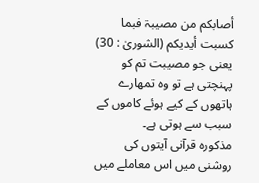أصابکم من مصیبۃ فبما کسبت أیدیکم (الشوریٰ : 30) یعنی جو مصیبت تم کو پہنچتی ہے تو وہ تمھارے ہاتھوں کے کیے ہوئے کاموں کے سبب سے ہوتی ہے۔
مذکورہ قرآنی آیتوں کی روشنی میں اس معاملے میں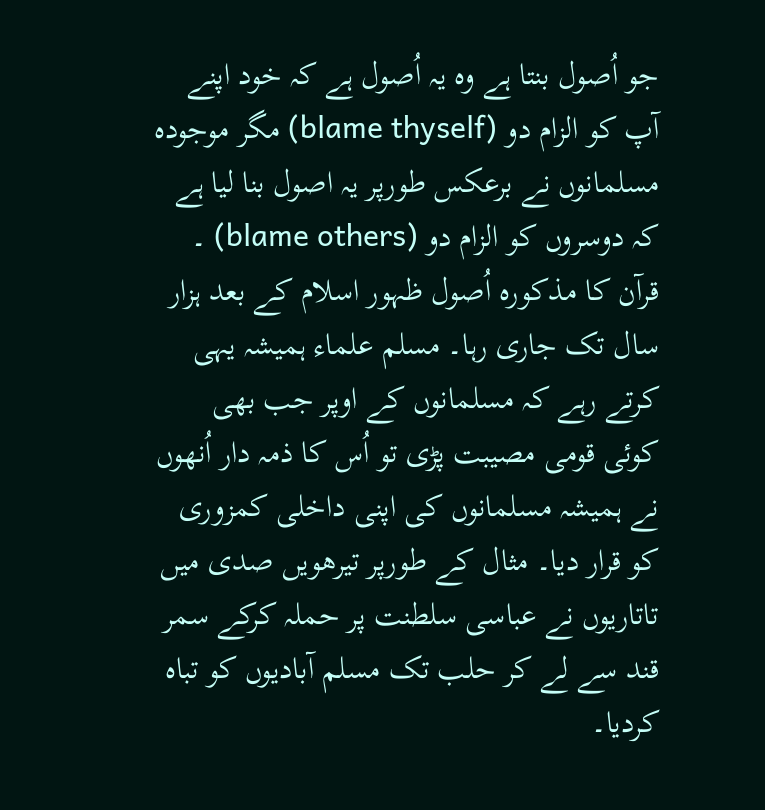جو اُصول بنتا ہے وہ یہ اُصول ہے کہ خود اپنے آپ کو الزام دو (blame thyself) مگر موجودہ مسلمانوں نے برعکس طورپر یہ اصول بنا لیا ہے کہ دوسروں کو الزام دو (blame others) ۔
قرآن کا مذکورہ اُصول ظہور اسلام کے بعد ہزار سال تک جاری رہا۔ مسلم علماء ہمیشہ یہی کرتے رہے کہ مسلمانوں کے اوپر جب بھی کوئی قومی مصیبت پڑی تو اُس کا ذمہ دار اُنھوں نے ہمیشہ مسلمانوں کی اپنی داخلی کمزوری کو قرار دیا۔ مثال کے طورپر تیرھویں صدی میں تاتاریوں نے عباسی سلطنت پر حملہ کرکے سمر قند سے لے کر حلب تک مسلم آبادیوں کو تباہ کردیا۔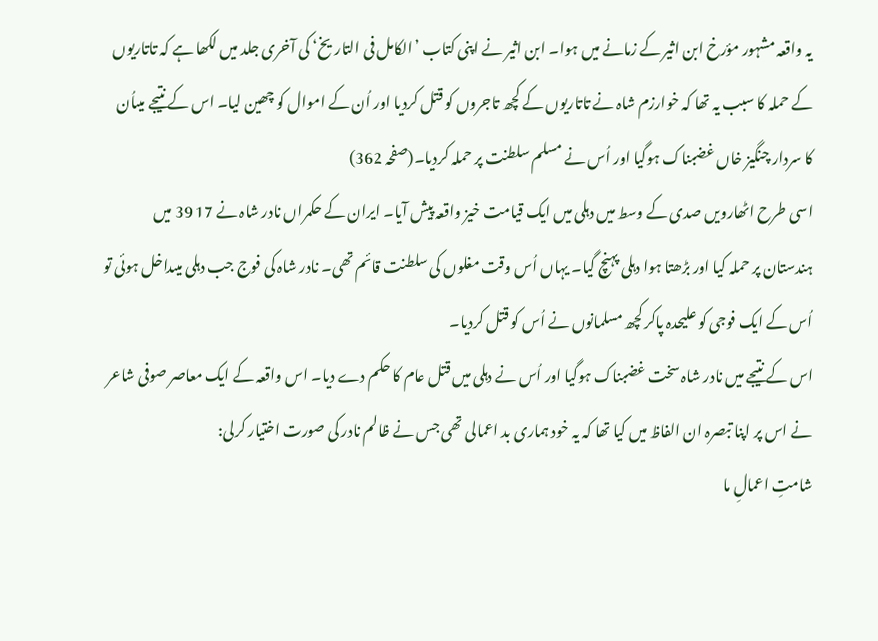یہ واقعہ مشہور مؤرخ ابن اثیر کے زمانے میں ہوا۔ ابن اثیر نے اپنی کتاب ’الکامل فی التاریخ‘ کی آخری جلد میں لکھا ہے کہ تاتاریوں کے حملہ کا سبب یہ تھا کہ خوارزم شاہ نے تاتاریوں کے کچھ تاجروں کو قتل کردیا اور اُن کے اموال کو چھین لیا۔ اس کے نتیجے میںاُن کا سردار چنگیز خاں غضبناک ہوگیا اور اُس نے مسلم سلطنت پر حملہ کردیا۔(صفحہ 362)
اسی طرح اٹھارویں صدی کے وسط میں دہلی میں ایک قیامت خیز واقعہ پیش آیا۔ ایران کے حکمراں نادر شاہ نے 17 39 میں ہندستان پر حملہ کیا اور بڑھتا ہوا دہلی پہنچ گیا۔ یہاں اُس وقت مغلوں کی سلطنت قائم تھی۔ نادر شاہ کی فوج جب دہلی میںداخل ہوئی تو اُس کے ایک فوجی کو علیحدہ پاکر کچھ مسلمانوں نے اُس کو قتل کردیا۔
اس کے نتیجے میں نادر شاہ سخت غضبناک ہوگیا اور اُس نے دہلی میں قتل عام کا حکم دے دیا۔ اس واقعہ کے ایک معاصر صوفی شاعر نے اس پر اپنا تبصرہ ان الفاظ میں کیا تھا کہ یہ خود ہماری بد اعمالی تھی جس نے ظالم نادر کی صورت اختیار کرلی:
شامتِ اعمالِ ما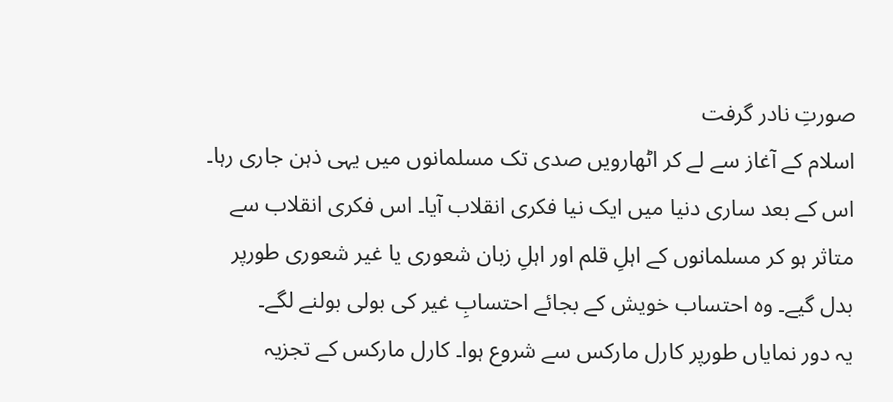صورتِ نادر گرفت
اسلام کے آغاز سے لے کر اٹھارویں صدی تک مسلمانوں میں یہی ذہن جاری رہا۔ اس کے بعد ساری دنیا میں ایک نیا فکری انقلاب آیا۔ اس فکری انقلاب سے متاثر ہو کر مسلمانوں کے اہلِ قلم اور اہلِ زبان شعوری یا غیر شعوری طورپر بدل گیے۔ وہ احتساب خویش کے بجائے احتسابِ غیر کی بولی بولنے لگے۔
یہ دور نمایاں طورپر کارل مارکس سے شروع ہوا۔ کارل مارکس کے تجزیہ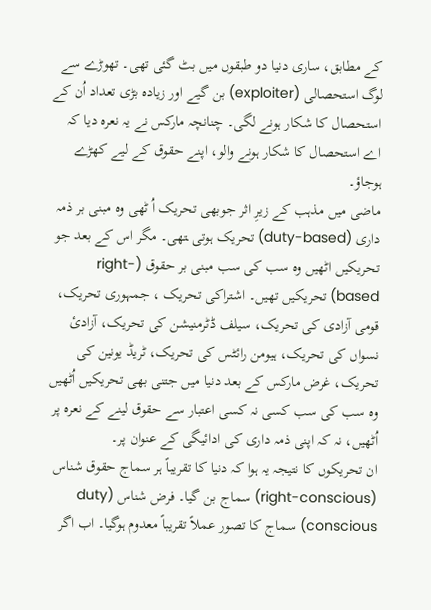کے مطابق، ساری دنیا دو طبقوں میں بٹ گئی تھی۔ تھوڑے سے لوگ استحصالی (exploiter) بن گیے اور زیادہ بڑی تعداد اُن کے استحصال کا شکار ہونے لگی۔ چنانچہ مارکس نے یہ نعرہ دیا کہ اے استحصال کا شکار ہونے والو، اپنے حقوق کے لیے کھڑے ہوجاؤ۔
ماضی میں مذہب کے زیرِ اثر جوبھی تحریک اُ ٹھی وہ مبنی بر ذمہ داری (duty-based) تحریک ہوتی ـتھی۔ مگر اس کے بعد جو تحریکیں اٹھیں وہ سب کی سب مبنی بر حقوق (right-based) تحریکیں تھیں۔ اشتراکی تحریک ، جمہوری تحریک، قومی آزادی کی تحریک، سیلف ڈٹرمنیشن کی تحریک، آزادیٔ نسواں کی تحریک، ہیومن رائٹس کی تحریک، ٹریڈ یونین کی تحریک، غرض مارکس کے بعد دنیا میں جتنی بھی تحریکیں اُٹھیں وہ سب کی سب کسی نہ کسی اعتبار سے حقوق لینے کے نعرہ پر اُٹھیں، نہ کہ اپنی ذمہ داری کی ادائیگی کے عنوان پر۔
ان تحریکوں کا نتیجہ یہ ہوا کہ دنیا کا تقریباً ہر سماج حقوق شناس (right-conscious) سماج بن گیا۔ فرض شناس (duty conscious) سماج کا تصور عملاً تقریباً معدوم ہوگیا۔ اب اگر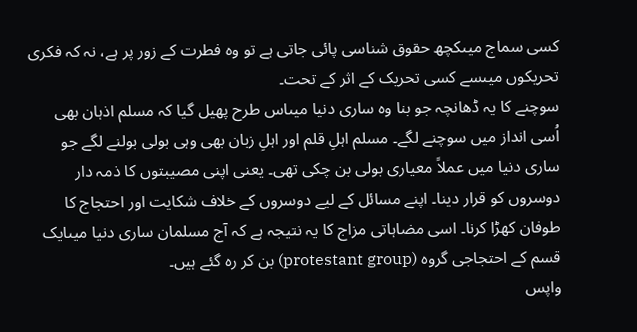کسی سماج میںکچھ حقوق شناسی پائی جاتی ہے تو وہ فطرت کے زور پر ہے، نہ کہ فکری تحریکوں میںسے کسی تحریک کے اثر کے تحت۔
سوچنے کا یہ ڈھانچہ جو بنا وہ ساری دنیا میںاس طرح پھیل گیا کہ مسلم اذہان بھی اُسی انداز میں سوچنے لگے۔ مسلم اہلِ قلم اور اہلِ زبان بھی وہی بولی بولنے لگے جو ساری دنیا میں عملاً معیاری بولی بن چکی تھی۔ یعنی اپنی مصیبتوں کا ذمہ دار دوسروں کو قرار دینا۔ اپنے مسائل کے لیے دوسروں کے خلاف شکایت اور احتجاج کا طوفان کھڑا کرنا۔ اسی مضاہاتی مزاج کا یہ نتیجہ ہے کہ آج مسلمان ساری دنیا میںایک قسم کے احتجاجی گروہ (protestant group) بن کر رہ گئے ہیں۔
واپس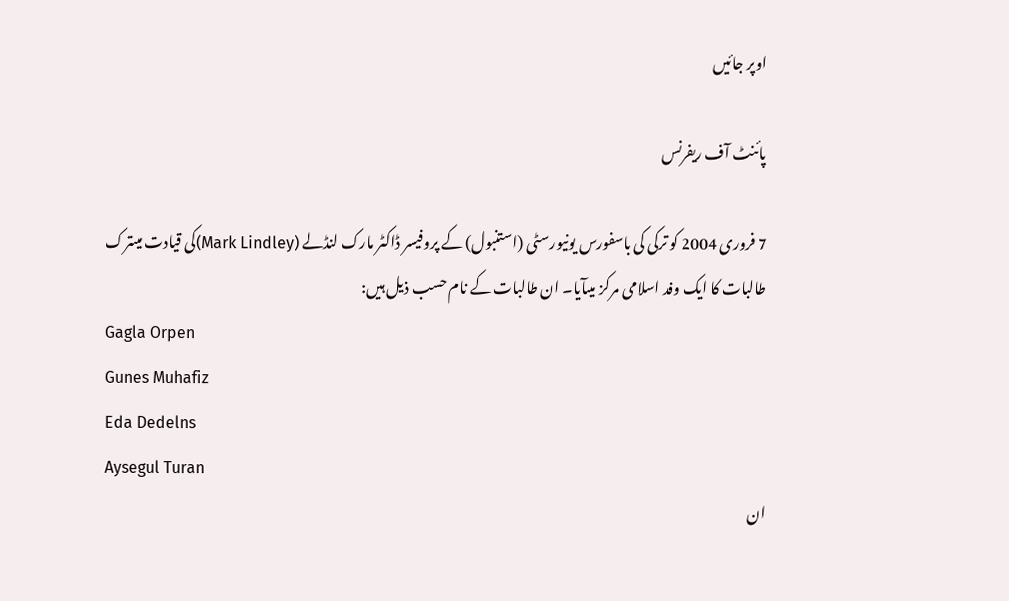اوپر جائیں

پائنٹ آف ریفرنس

7 فروری 2004 کو ترکی کی باسفورس یونیورسٹی (استنبول) کے پروفیسر ڈاکٹر مارک لنڈلے (Mark Lindley)کی قیادت میںترک طالبات کا ایک وفد اسلامی مرکز میںآیا۔ ان طالبات کے نام حسب ذیل ہیں:
Gagla Orpen
Gunes Muhafiz
Eda Dedelns
Aysegul Turan
ان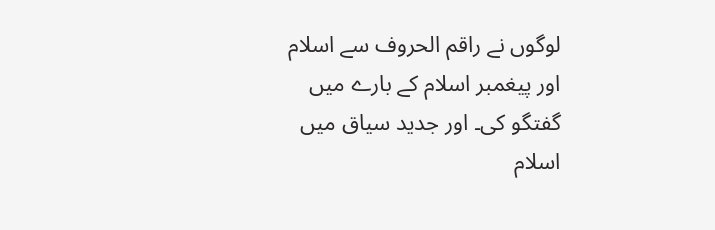لوگوں نے راقم الحروف سے اسلام اور پیغمبر اسلام کے بارے میں گفتگو کی۔ اور جدید سیاق میں اسلام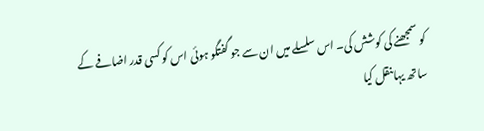کو سمجھنے کی کوشش کی۔ اس سلسلے میں ان سے جو گفتگو ہوئی اس کو کسی قدر اضافے کے ساتھ یہاںنقل کیا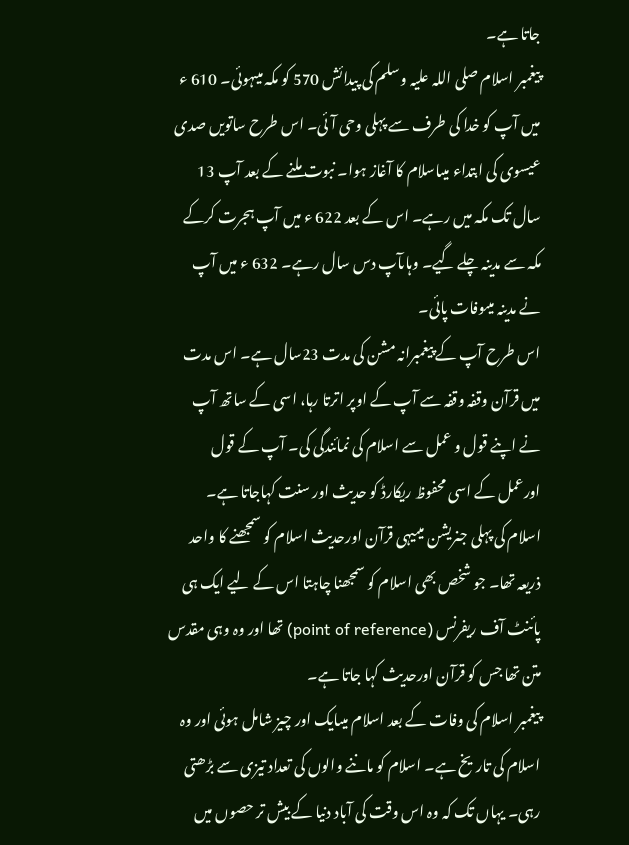جاتا ہے۔
پیغمبر اسلام صلی اللہ علیہ وسلم کی پیدائش 570 کو مکہ میںہوئی۔ 610 ء میں آپ کو خدا کی طرف سے پہلی وحی آئی۔ اس طرح ساتویں صدی عیسوی کی ابتداء میںاسلام کا آغاز ہوا۔ نبوت ملنے کے بعد آپ 13 سال تک مکہ میں رہے۔ اس کے بعد 622 ء میں آپ ہجرت کرکے مکہ سے مدینہ چلے گیے۔ وہاںآپ دس سال رہے۔ 632 ء میں آپ نے مدینہ میںوفات پائی۔
اس طرح آپ کے پیغمبرانہ مشن کی مدت 23سال ہے۔ اس مدت میں قرآن وقفہ وقفہ سے آپ کے اوپر اترتا رہا، اسی کے ساتھ آپ نے اپنے قول و عمل سے اسلام کی نمائندگی کی۔ آپ کے قول اورعمل کے اسی محفوظ ریکارڈ کو حدیث اور سنت کہاجاتا ہے۔ اسلام کی پہلی جنریشن میںیہی قرآن اورحدیث اسلام کو سمجھنے کا واحد ذریعہ تھا۔ جو شخص بھی اسلام کو سمجھنا چاہتا اس کے لیے ایک ہی پائنٹ آف ریفرنس (point of reference) تھا اور وہ وہی مقدس متن تھا جس کو قرآن اورحدیث کہا جاتا ہے۔
پیغمبر اسلام کی وفات کے بعد اسلام میںایک اور چیز شامل ہوئی اور وہ اسلام کی تاریخ ہے۔ اسلام کو ماننے والوں کی تعداد تیزی سے بڑھتی رہی۔ یہاں تک کہ وہ اس وقت کی آباد دنیا کے بیش تر حصوں میں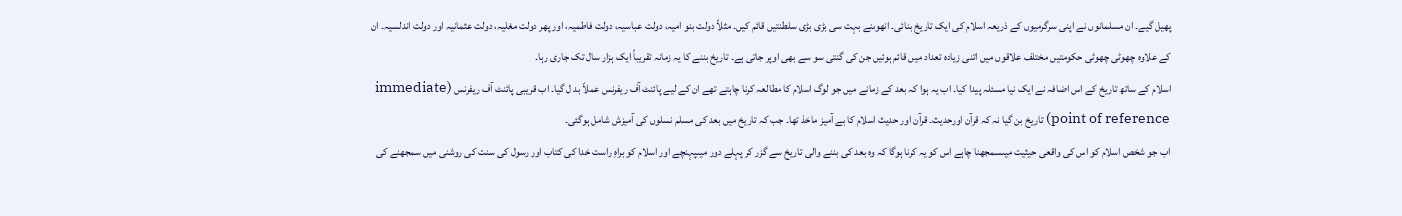پھیل گیے۔ ان مسلمانوں نے اپنی سرگرمیوں کے ذریعہ اسلام کی ایک تاریخ بنائی۔ انھوںنے بہت سی بڑی بڑی سلطنتیں قائم کیں۔ مثلاً دولت بنو امیہ، دولت عباسیہ، دولت فاطمیہ، اور پھر دولت مغلیہ، دولت عثمانیہ اور دولت اندلسیہ۔ ان کے علاوہ چھوٹی چھوٹی حکومتیں مختلف علاقوں میں اتنی زیادہ تعداد میں قائم ہوئیں جن کی گنتی سو سے بھی اوپر جاتی ہے۔ تاریخ بننے کا یہ زمانہ تقریباً ایک ہزار سال تک جاری رہا۔
اسلام کے ساتھ تاریخ کے اس اضافہ نے ایک نیا مسئلہ پیدا کیا۔ اب یہ ہوا کہ بعد کے زمانے میں جو لوگ اسلام کا مطالعہ کرنا چاہتے تھے ان کے لیے پائنٹ آف ریفرنس عملاً بد ل گیا۔ اب قریبی پائنٹ آف ریفرنس (immediate point of reference) تاریخ بن گیا نہ کہ قرآن اورحدیث۔ قرآن اور حدیث اسلام کا بے آمیز ماخذ تھا۔ جب کہ تاریخ میں بعد کی مسلم نسلوں کی آمیزش شامل ہوگئی۔
اب جو شخص اسلام کو اس کی واقعی حیثیت میںسمجھنا چاہے اس کو یہ کرنا ہوگا کہ وہ بعد کی بننے والی تاریخ سے گزر کر پہلے دور میںپہنچے اور اسلام کو براہِ راست خدا کی کتاب اور رسول کی سنت کی روشنی میں سمجھنے کی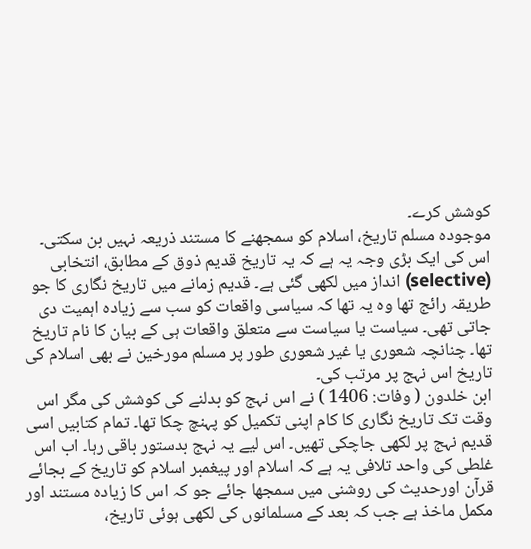کوشش کرے۔
موجودہ مسلم تاریخ، اسلام کو سمجھنے کا مستند ذریعہ نہیں بن سکتی۔ اس کی ایک بڑی وجہ یہ ہے کہ یہ تاریخ قدیم ذوق کے مطابق، انتخابی (selective) انداز میں لکھی گئی ہے۔ قدیم زمانے میں تاریخ نگاری کا جو طریقہ رائج تھا وہ یہ تھا کہ سیاسی واقعات کو سب سے زیادہ اہمیت دی جاتی تھی۔ سیاست یا سیاست سے متعلق واقعات ہی کے بیان کا نام تاریخ تھا۔ چنانچہ شعوری یا غیر شعوری طور پر مسلم مورخین نے بھی اسلام کی تاریخ اس نہج پر مرتب کی۔
ابن خلدون ( وفات: 1406 ) نے اس نہج کو بدلنے کی کوشش کی مگر اس وقت تک تاریخ نگاری کا کام اپنی تکمیل کو پہنچ چکا تھا۔ تمام کتابیں اسی قدیم نہج پر لکھی جاچکی تھیں۔ اس لیے یہ نہج بدستور باقی رہا۔ اب اس غلطی کی واحد تلافی یہ ہے کہ اسلام اور پیغمبر اسلام کو تاریخ کے بجائے قرآن اورحدیث کی روشنی میں سمجھا جائے جو کہ اس کا زیادہ مستند اور مکمل ماخذ ہے جب کہ بعد کے مسلمانوں کی لکھی ہوئی تاریخ،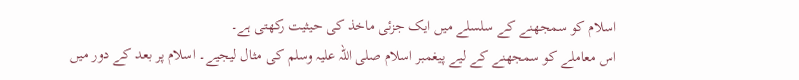اسلام کو سمجھنے کے سلسلے میں ایک جزئی ماخذ کی حیثیت رکھتی ہے۔
اس معاملے کو سمجھنے کے لیے پیغمبر اسلام صلی اللہ علیہ وسلم کی مثال لیجیے۔ اسلام پر بعد کے دور میں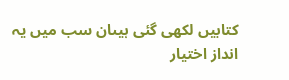کتابیں لکھی گئی ہیںان سب میں یہ انداز اختیار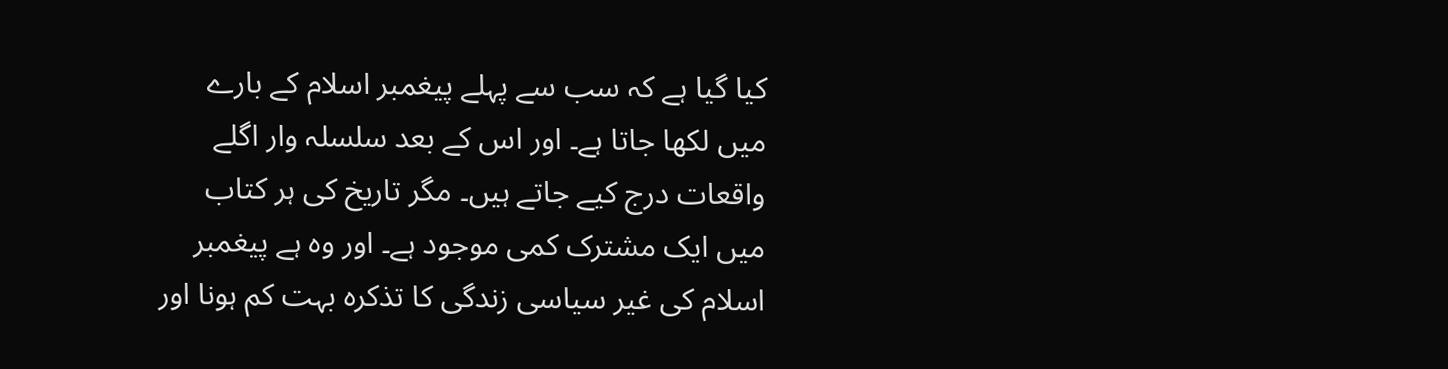کیا گیا ہے کہ سب سے پہلے پیغمبر اسلام کے بارے میں لکھا جاتا ہے۔ اور اس کے بعد سلسلہ وار اگلے واقعات درج کیے جاتے ہیں۔ مگر تاریخ کی ہر کتاب میں ایک مشترک کمی موجود ہے۔ اور وہ ہے پیغمبر اسلام کی غیر سیاسی زندگی کا تذکرہ بہت کم ہونا اور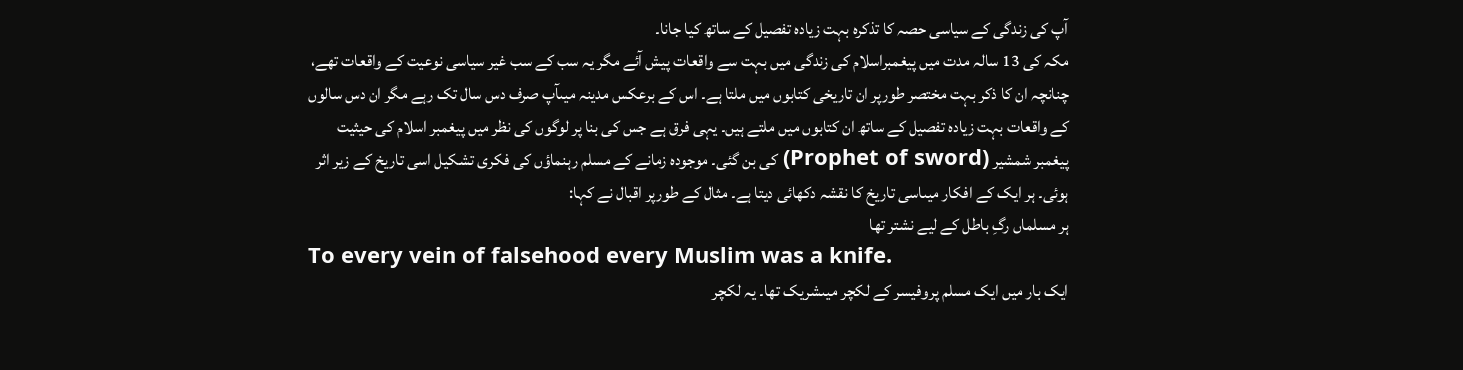آپ کی زندگی کے سیاسی حصہ کا تذکرہ بہت زیادہ تفصیل کے ساتھ کیا جانا۔
مکہ کی 13 سالہ مدت میں پیغمبراسلام کی زندگی میں بہت سے واقعات پیش آئے مگر یہ سب کے سب غیر سیاسی نوعیت کے واقعات تھے، چنانچہ ان کا ذکر بہت مختصر طورپر ان تاریخی کتابوں میں ملتا ہے۔ اس کے برعکس مدینہ میںآپ صرف دس سال تک رہے مگر ان دس سالوں کے واقعات بہت زیادہ تفصیل کے ساتھ ان کتابوں میں ملتے ہیں۔ یہی فرق ہے جس کی بنا پر لوگوں کی نظر میں پیغمبر اسلام کی حیثیت پیغمبر شمشیر (Prophet of sword) کی بن گئی۔ موجودہ زمانے کے مسلم رہنماؤں کی فکری تشکیل اسی تاریخ کے زیر اثر ہوئی۔ ہر ایک کے افکار میںاسی تاریخ کا نقشہ دکھائی دیتا ہے۔ مثال کے طورپر اقبال نے کہا:
ہر مسلماں رگِ باطل کے لیے نشتر تھا
To every vein of falsehood every Muslim was a knife.
ایک بار میں ایک مسلم پروفیسر کے لکچر میںشریک تھا۔ یہ لکچر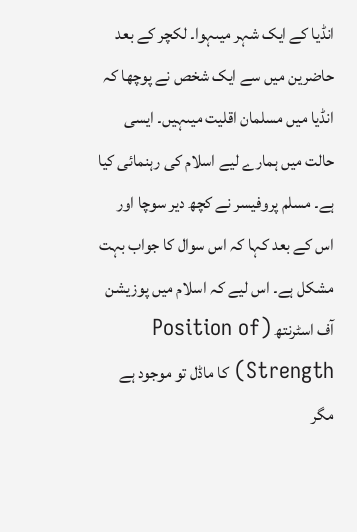انڈیا کے ایک شہر میںہوا۔ لکچر کے بعد حاضرین میں سے ایک شخص نے پوچھا کہ انڈیا میں مسلمان اقلیت میںہیں۔ ایسی حالت میں ہمارے لیے اسلام کی رہنمائی کیا ہے۔ مسلم پروفیسر نے کچھ دیر سوچا اور اس کے بعد کہا کہ اس سوال کا جواب بہت مشکل ہے۔ اس لیے کہ اسلام میں پوزیشن آف اسٹرنتھ (Position of Strength) کا ماڈل تو موجود ہے مگر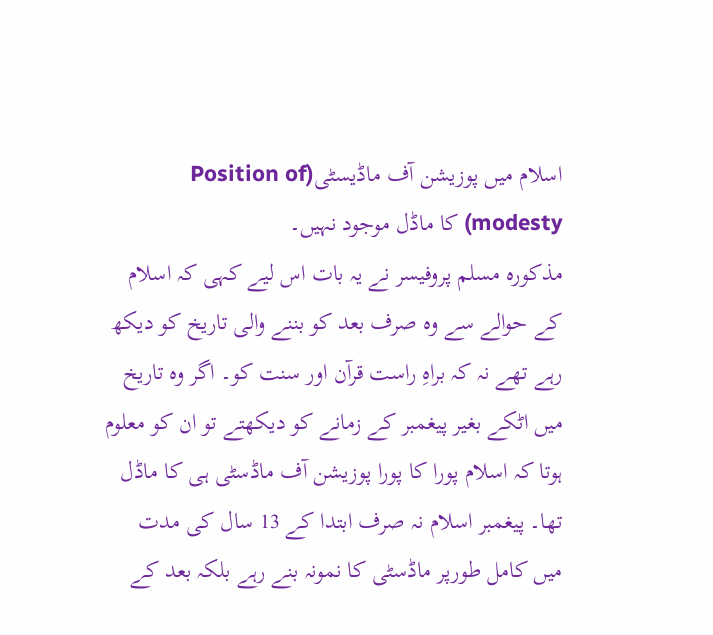اسلام میں پوزیشن آف ماڈیسٹی(Position of modesty) کا ماڈل موجود نہیں۔
مذکورہ مسلم پروفیسر نے یہ بات اس لیے کہی کہ اسلام کے حوالے سے وہ صرف بعد کو بننے والی تاریخ کو دیکھ رہے تھے نہ کہ براہِ راست قرآن اور سنت کو۔ اگر وہ تاریخ میں اٹکے بغیر پیغمبر کے زمانے کو دیکھتے تو ان کو معلوم ہوتا کہ اسلام پورا کا پورا پوزیشن آف ماڈسٹی ہی کا ماڈل تھا۔ پیغمبر اسلام نہ صرف ابتدا کے 13 سال کی مدت میں کامل طورپر ماڈسٹی کا نمونہ بنے رہے بلکہ بعد کے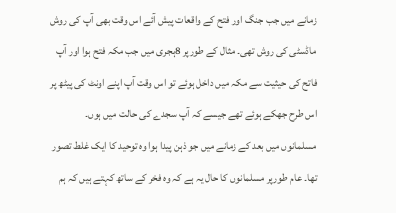زمانے میں جب جنگ اور فتح کے واقعات پیش آئے اس وقت بھی آپ کی روش ماڈسٹی کی روش تھی۔ مثال کے طورپر 8ہجری میں جب مکہ فتح ہوا اور آپ فاتح کی حیثیت سے مکہ میں داخل ہوئے تو اس وقت آپ اپنے اونٹ کی پیٹھ پر اس طرح جھکے ہوئے تھے جیسے کہ آپ سجدے کی حالت میں ہوں۔
مسلمانوں میں بعد کے زمانے میں جو ذہن پیدا ہوا وہ توحید کا ایک غلط تصور تھا۔ عام طورپر مسلمانوں کا حال یہ ہے کہ وہ فخر کے ساتھ کہتے ہیں کہ ہم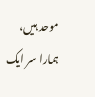موحد ہیں، ہمارا سر ایک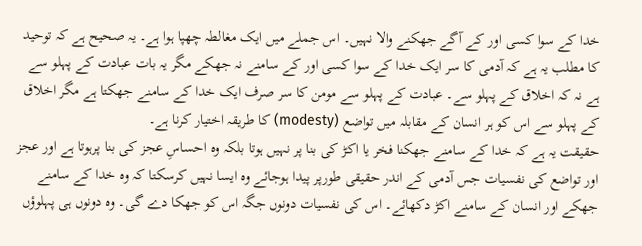خدا کے سوا کسی اور کے آگے جھکنے والا نہیں۔ اس جملے میں ایک مغالطہ چھپا ہوا ہے۔ یہ صحیح ہے کہ توحید کا مطلب یہ ہے کہ آدمی کا سر ایک خدا کے سوا کسی اور کے سامنے نہ جھکے مگر یہ بات عبادت کے پہلو سے ہے نہ کہ اخلاق کے پہلو سے۔ عبادت کے پہلو سے مومن کا سر صرف ایک خدا کے سامنے جھکتا ہے مگر اخلاق کے پہلو سے اس کو ہر انسان کے مقابلہ میں تواضع (modesty) کا طریقہ اختیار کرنا ہے۔
حقیقت یہ ہے کہ خدا کے سامنے جھکنا فخر یا اکڑ کی بنا پر نہیں ہوتا بلکہ وہ احساسِ عجز کی بنا پرہوتا ہے اور عجز اور تواضع کی نفسیات جس آدمی کے اندر حقیقی طورپر پیدا ہوجائے وہ ایسا نہیں کرسکتا کہ وہ خدا کے سامنے جھکے اور انسان کے سامنے اکڑ دکھائے۔ اس کی نفسیات دونوں جگہ اس کو جھکا دے گی۔ وہ دونوں ہی پہلوؤں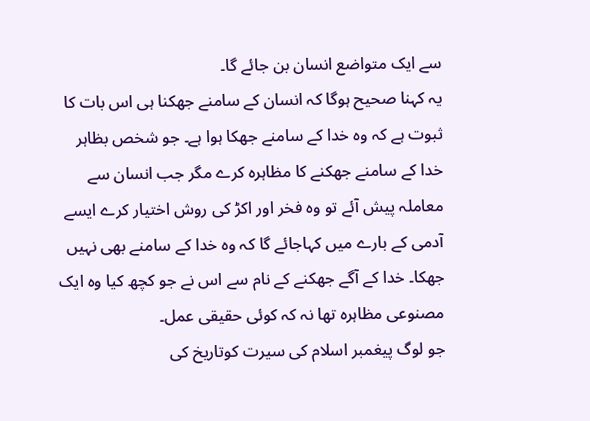سے ایک متواضع انسان بن جائے گا۔
یہ کہنا صحیح ہوگا کہ انسان کے سامنے جھکنا ہی اس بات کا ثبوت ہے کہ وہ خدا کے سامنے جھکا ہوا ہے۔ جو شخص بظاہر خدا کے سامنے جھکنے کا مظاہرہ کرے مگر جب انسان سے معاملہ پیش آئے تو وہ فخر اور اکڑ کی روش اختیار کرے ایسے آدمی کے بارے میں کہاجائے گا کہ وہ خدا کے سامنے بھی نہیں جھکا۔ خدا کے آگے جھکنے کے نام سے اس نے جو کچھ کیا وہ ایک مصنوعی مظاہرہ تھا نہ کہ کوئی حقیقی عمل۔
جو لوگ پیغمبر اسلام کی سیرت کوتاریخ کی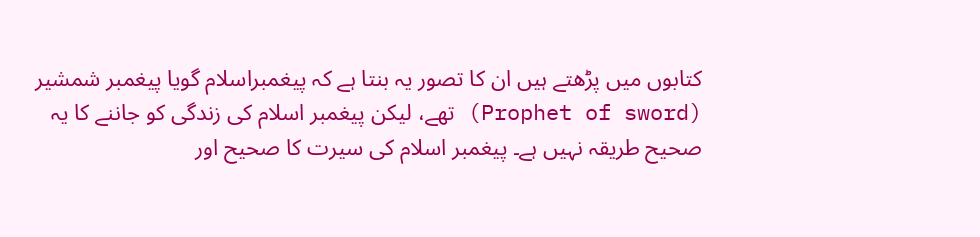کتابوں میں پڑھتے ہیں ان کا تصور یہ بنتا ہے کہ پیغمبراسلام گویا پیغمبر شمشیر (Prophet of sword) تھے، لیکن پیغمبر اسلام کی زندگی کو جاننے کا یہ صحیح طریقہ نہیں ہے۔ پیغمبر اسلام کی سیرت کا صحیح اور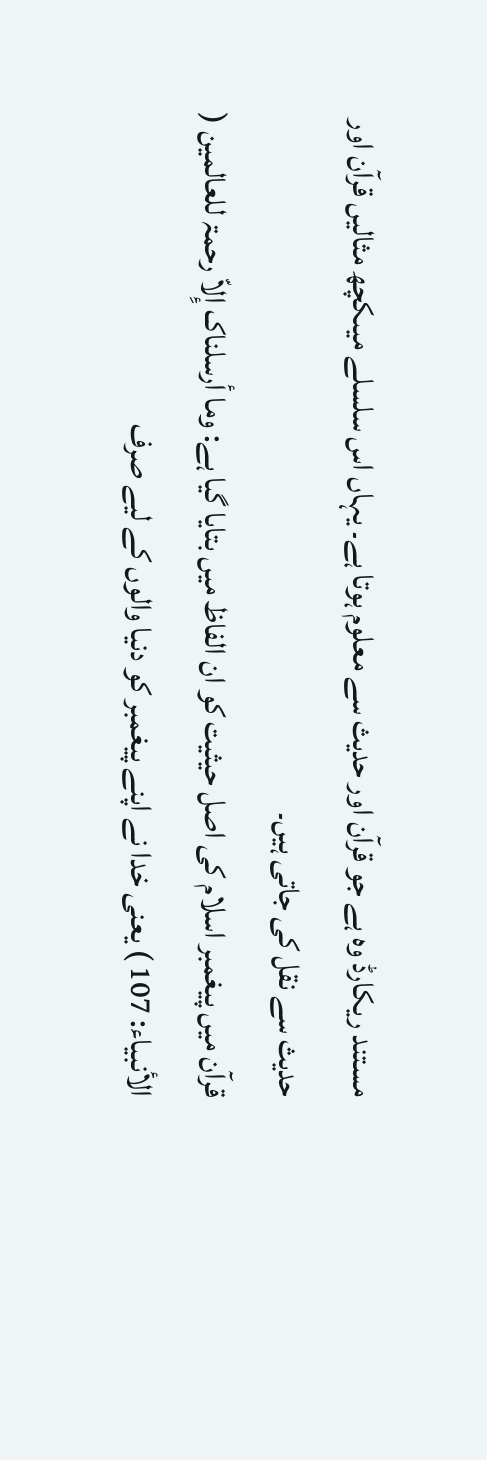مستند ریکارڈ وہ ہے جو قرآن اور حدیث سے معلوم ہوتا ہے۔ یہاں اس سلسلے میںکچھ مثالیں قرآن اور حدیث سے نقل کی جاتی ہیں۔
قرآن میں پیغمبر اسلام کی اصل حیثیت کو ان الفاظ میں بتایا گیا ہے: وما أرسلناک إِلاّ رحمۃ للعالمین ( الأنبیاء: 107 ) یعنی خدا نے اپنے پیغمبر کو دنیا والوں کے لیے صرف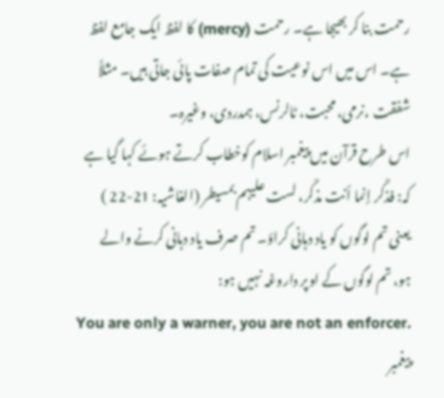رحمت بنا کر بھیجا ہے۔ رحمت (mercy) کا لفظ ایک جامع لفظ ہے۔ اس میں اس نوعیت کی تمام صفات پائی جاتی ہیں۔ مثلاً شفقت ،نرمی، محبت، ٹالرنس، ہمدردی، وغیرہ۔
اس طرح قرآن میں پیغمبر اسلام کوخطاب کرتے ہوئے کہا گیا ہے کہ: فذکّر إنما أنت مذکّر، لست علیہم بمسیطر (الغاشیہ: 21-22 ) یعنی تم لوگوں کو یاد دہانی کراؤ۔ تم صرف یاد دہانی کرنے والے ہو، تم لوگوں کے اوپر داروغہ نہیں ہو:
You are only a warner, you are not an enforcer.
پیغمبر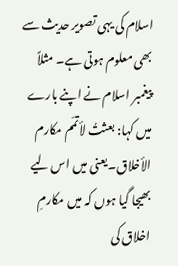اسلام کی یہی تصویر حدیث سے بھی معلوم ہوتی ہے۔ مثلاً پیغمبر اسلام نے اپنے بارے میں کہا: بعثتُ لأتمّم مکارم الأخلاق۔یعنی میں اس لیے بھیجا گیا ہوں کہ میں مکارمِ اخلاق کی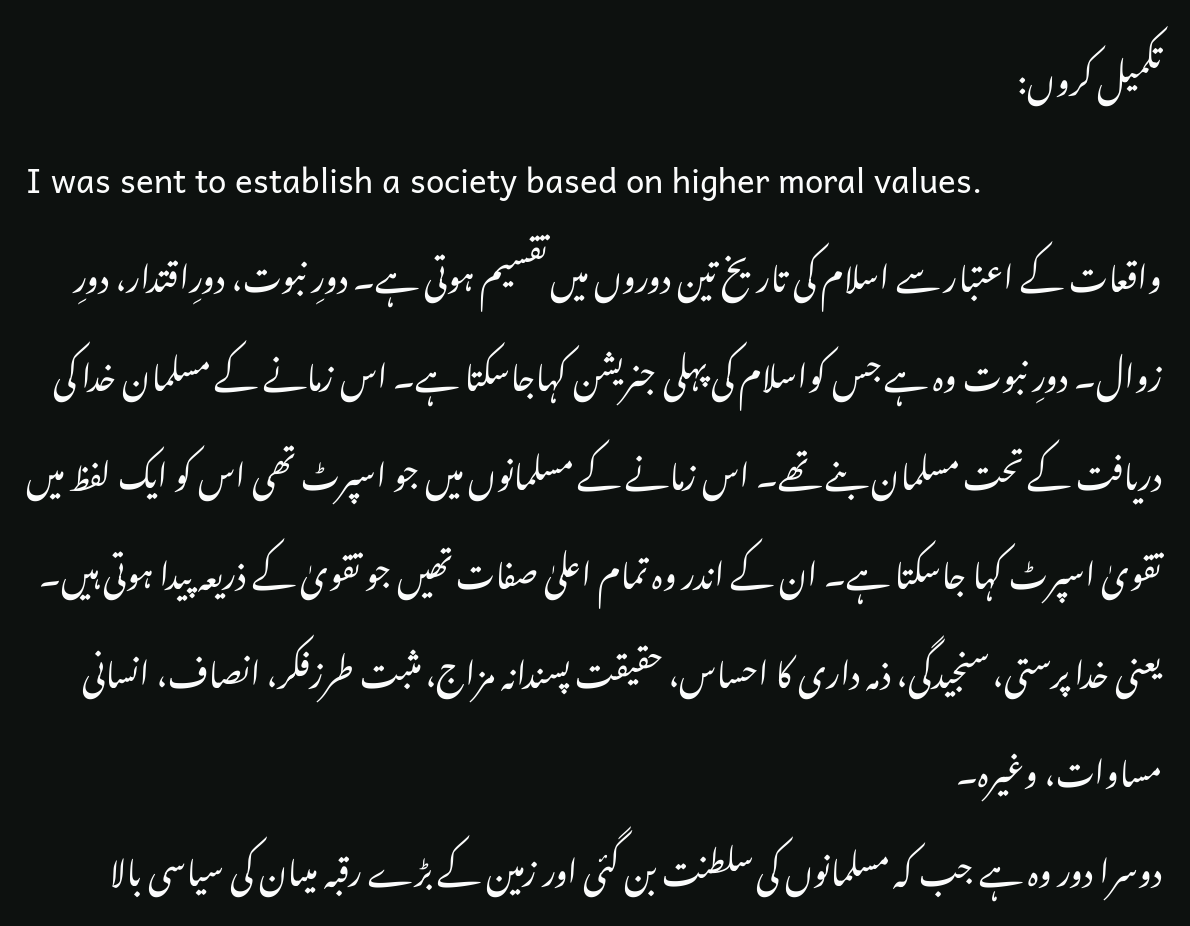تکمیل کروں:
I was sent to establish a society based on higher moral values.
واقعات کے اعتبار سے اسلام کی تاریخ تین دوروں میں تقسیم ہوتی ہے۔ دورِ نبوت، دورِاقتدار، دورِ زوال۔ دورِ نبوت وہ ہے جس کواسلام کی پہلی جنریشن کہاجاسکتا ہے۔ اس زمانے کے مسلمان خدا کی دریافت کے تحت مسلمان بنے تھے۔ اس زمانے کے مسلمانوں میں جو اسپرٹ تھی اس کو ایک لفظ میں تقویٰ اسپرٹ کہا جاسکتا ہے۔ ان کے اندر وہ تمام اعلیٰ صفات تھیں جو تقویٰ کے ذریعہ پیدا ہوتی ہیں۔ یعنی خدا پرستی، سنجیدگی، ذمہ داری کا احساس، حقیقت پسندانہ مزاج، مثبت طرزفکر، انصاف، انسانی مساوات، وغیرہ۔
دوسرا دور وہ ہے جب کہ مسلمانوں کی سلطنت بن گئی اور زمین کے بڑے رقبہ میںان کی سیاسی بالا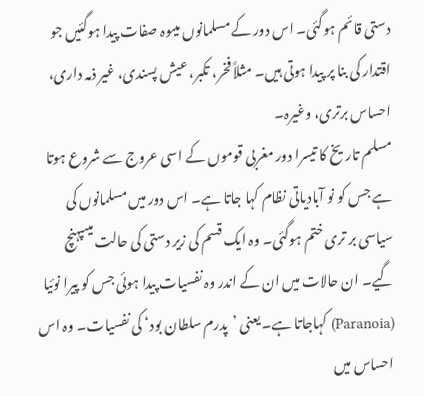دستی قائم ہوگئی۔ اس دور کے مسلمانوں میںوہ صفات پیدا ہوگئیں جو اقتدار کی بنا پر پیدا ہوتی ہیں۔ مثلاً فخر، تکبر، عیش پسندی، غیر ذمہ داری، احساس برتری، وغیرہ۔
مسلم تاریخ کا تیسرا دور مغربی قوموں کے اسی عروج سے شروع ہوتا ہے جس کو نو آبادیاتی نظام کہا جاتا ہے۔ اس دور میں مسلمانوں کی سیاسی بر تری ختم ہوگئی۔ وہ ایک قسم کی زیر دستی کی حالت میںپہنچ گیے۔ ان حالات میں ان کے اندر وہ نفسیات پیدا ہوئی جس کو پیرا نوئیا (Paranoia) کہاجاتا ہے۔ یعنی ’پدرم سلطان بود‘ کی نفسیات۔ وہ اس احساس میں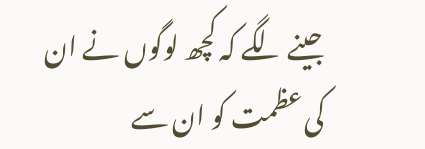جینے لگے کہ کچھ لوگوں نے ان کی عظمت کو ان سے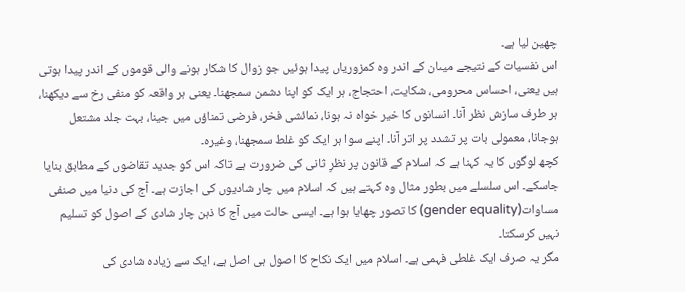چھین لیا ہے۔
اس نفسیات کے نتیجے میںان کے اندر وہ کمزوریاں پیدا ہوئیں جو زوال کا شکار ہونے والی قوموں کے اندر پیدا ہوتی ہیں یعنی، احساس محرومی، شکایت، احتجاج، ہر ایک کو اپنا دشمن سمجھنا۔ یعنی ہر واقعہ کو منفی رخ سے دیکھنا، ہر طرف سازش نظر آنا۔ انسانوں کا خیر خواہ نہ ہونا، نمائشی فخر، فرضی تمناؤں میں جینا، بہت جلد مشتعل ہوجانا، معمولی بات پر تشدد پر اتر آنا۔ اپنے سوا ہر ایک کو غلط سمجھنا، وغیرہ۔
کچھ لوگوں کا یہ کہنا ہے کہ اسلام کے قانون پر نظرِ ثانی کی ضرورت ہے تاکہ اس کو جدید تقاضوں کے مطابق بنایا جاسکے۔ اس سلسلے میں بطور مثال وہ کہتے ہیں کہ اسلام میں چار شادیوں کی اجازت ہے۔ آج کی دنیا میں صنفی مساوات(gender equality) کا تصور چھایا ہوا ہے۔ ایسی حالت میں آج کا ذہن چار شادی کے اصول کو تسلیم نہیں کرسکتا۔
مگر یہ صرف ایک غلطی فہمی ہے۔ اسلام میں ایک نکاح کا اصول ہی اصل ہے، ایک سے زیادہ شادی کی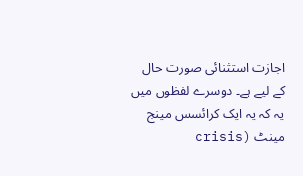اجازت استثنائی صورت حال کے لیے ہے۔ دوسرے لفظوں میں یہ کہ یہ ایک کرائسس مینج مینٹ (crisis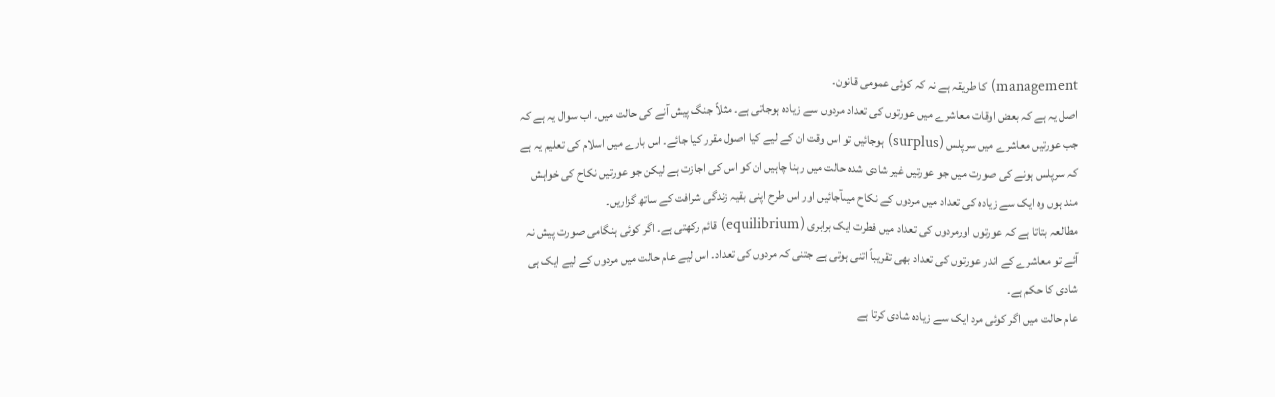management) کا طریقہ ہے نہ کہ کوئی عمومی قانون۔
اصل یہ ہے کہ بعض اوقات معاشرے میں عورتوں کی تعداد مردوں سے زیادہ ہوجاتی ہے۔ مثلاً جنگ پیش آنے کی حالت میں۔ اب سوال یہ ہے کہ جب عورتیں معاشرے میں سرپلس (surplus) ہوجائیں تو اس وقت ان کے لیے کیا اصول مقرر کیا جائے۔ اس بارے میں اسلام کی تعلیم یہ ہے کہ سرپلس ہونے کی صورت میں جو عورتیں غیر شادی شدہ حالت میں رہنا چاہیں ان کو اس کی اجازت ہے لیکن جو عورتیں نکاح کی خواہش مند ہوں وہ ایک سے زیادہ کی تعداد میں مردوں کے نکاح میںآجائیں اور اس طرح اپنی بقیہ زندگی شرافت کے ساتھ گزاریں۔
مطالعہ بتاتا ہے کہ عورتوں اورمردوں کی تعداد میں فطرت ایک برابری (equilibrium) قائم رکھتی ہے۔ اگر کوئی ہنگامی صورت پیش نہ آئے تو معاشرے کے اندر عورتوں کی تعداد بھی تقریباً اتنی ہوتی ہے جتنی کہ مردوں کی تعداد۔ اس لیے عام حالت میں مردوں کے لیے ایک ہی شادی کا حکم ہے۔
عام حالت میں اگر کوئی مرد ایک سے زیادہ شادی کرتا ہے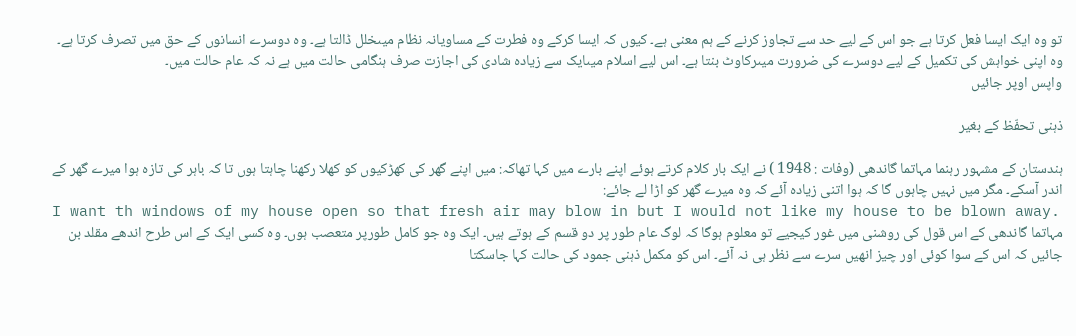تو وہ ایک ایسا فعل کرتا ہے جو اس کے لیے حد سے تجاوز کرنے کے ہم معنی ہے۔ کیوں کہ ایسا کرکے وہ فطرت کے مساویانہ نظام میںخلل ڈالتا ہے۔ وہ دوسرے انسانوں کے حق میں تصرف کرتا ہے۔ وہ اپنی خواہش کی تکمیل کے لیے دوسرے کی ضرورت میںرکاوٹ بنتا ہے۔ اس لیے اسلام میںایک سے زیادہ شادی کی اجازت صرف ہنگامی حالت میں ہے نہ کہ عام حالت میں۔
واپس اوپر جائیں

ذہنی تحفّظ کے بغیر

ہندستان کے مشہور رہنما مہاتما گاندھی (وفات : 1948 ) نے ایک بار کلام کرتے ہوئے اپنے بارے میں کہا تھاکہ: میں اپنے گھر کی کھڑکیوں کو کھلا رکھنا چاہتا ہوں تا کہ باہر کی تازہ ہوا میرے گھر کے اندر آسکے۔ مگر میں نہیں چاہوں گا کہ ہوا اتنی زیادہ آئے کہ وہ میرے گھر کو اڑا لے جائے:
I want th windows of my house open so that fresh air may blow in but I would not like my house to be blown away.
مہاتما گاندھی کے اس قول کی روشنی میں غور کیجیے تو معلوم ہوگا کہ لوگ عام طور پر دو قسم کے ہوتے ہیں۔ ایک وہ جو کامل طورپر متعصب ہوں۔ وہ کسی ایک کے اس طرح اندھے مقلد بن جائیں کہ اس کے سوا کوئی اور چیز انھیں سرے سے نظر ہی نہ آئے۔ اس کو مکمل ذہنی جمود کی حالت کہا جاسکتا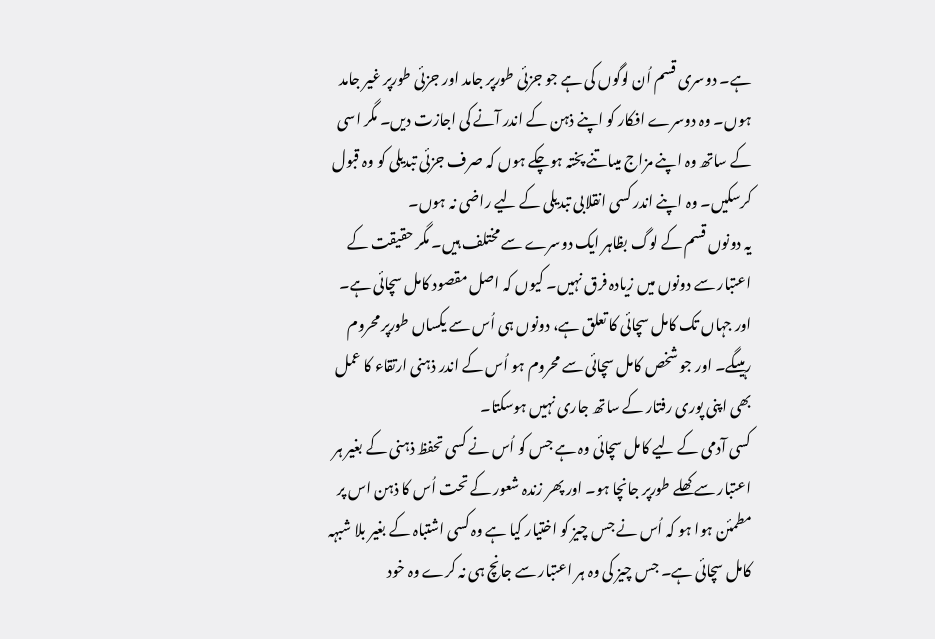ہے۔ دوسری قسم اُن لوگوں کی ہے جو جزئی طورپر جامد اور جزئی طورپر غیر جامد ہوں۔ وہ دوسرے افکار کو اپنے ذہن کے اندر آنے کی اجازت دیں۔ مگر اسی کے ساتھ وہ اپنے مزاج میںاتنے پختہ ہوچکے ہوں کہ صرف جزئی تبدیلی کو وہ قبول کرسکیں۔ وہ اپنے اندر کسی انقلابی تبدیلی کے لیے راضی نہ ہوں۔
یہ دونوں قسم کے لوگ بظاہر ایک دوسرے سے مختلف ہیں۔ مگر حقیقت کے اعتبار سے دونوں میں زیادہ فرق نہیں۔ کیوں کہ اصل مقصود کامل سچائی ہے۔ اور جہاں تک کامل سچائی کا تعلق ہے، دونوں ہی اُس سے یکساں طورپر محروم رہیںگے۔ اور جو شخص کامل سچائی سے محروم ہو اُس کے اندر ذہنی ارتقاء کا عمل بھی اپنی پوری رفتار کے ساتھ جاری نہیں ہوسکتا۔
کسی آدمی کے لیے کامل سچائی وہ ہے جس کو اُس نے کسی تحفظ ذہنی کے بغیر ہر اعتبار سے کھلے طورپر جانچا ہو۔ اور پھر زندہ شعور کے تحت اُس کا ذہن اس پر مطمئن ہوا ہو کہ اُس نے جس چیز کو اختیار کیا ہے وہ کسی اشتباہ کے بغیر بلا شبہہ کامل سچائی ہے۔ جس چیز کی وہ ہر اعتبار سے جانچ ہی نہ کرے وہ خود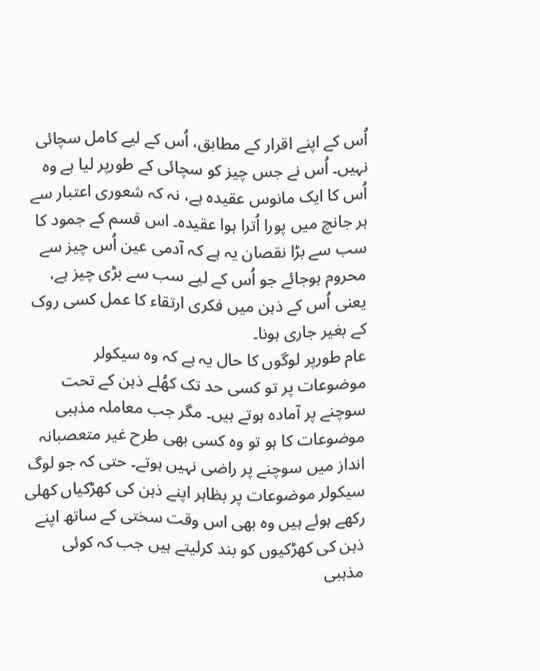اُس کے اپنے اقرار کے مطابق، اُس کے لیے کامل سچائی نہیں۔ اُس نے جس چیز کو سچائی کے طورپر لیا ہے وہ اُس کا ایک مانوس عقیدہ ہے، نہ کہ شعوری اعتبار سے ہر جانچ میں پورا اُترا ہوا عقیدہ۔ اس قسم کے جمود کا سب سے بڑا نقصان یہ ہے کہ آدمی عین اُس چیز سے محروم ہوجائے جو اُس کے لیے سب سے بڑی چیز ہے، یعنی اُس کے ذہن میں فکری ارتقاء کا عمل کسی روک کے بغیر جاری ہونا۔
عام طورپر لوگوں کا حال یہ ہے کہ وہ سیکولر موضوعات پر تو کسی حد تک کھُلے ذہن کے تحت سوچنے پر آمادہ ہوتے ہیں۔ مگر جب معاملہ مذہبی موضوعات کا ہو تو وہ کسی بھی طرح غیر متعصبانہ انداز میں سوچنے پر راضی نہیں ہوتے۔ حتی کہ جو لوگ سیکولر موضوعات پر بظاہر اپنے ذہن کی کھڑکیاں کھلی رکھے ہوئے ہیں وہ بھی اس وقت سختی کے ساتھ اپنے ذہن کی کھڑکیوں کو بند کرلیتے ہیں جب کہ کوئی مذہبی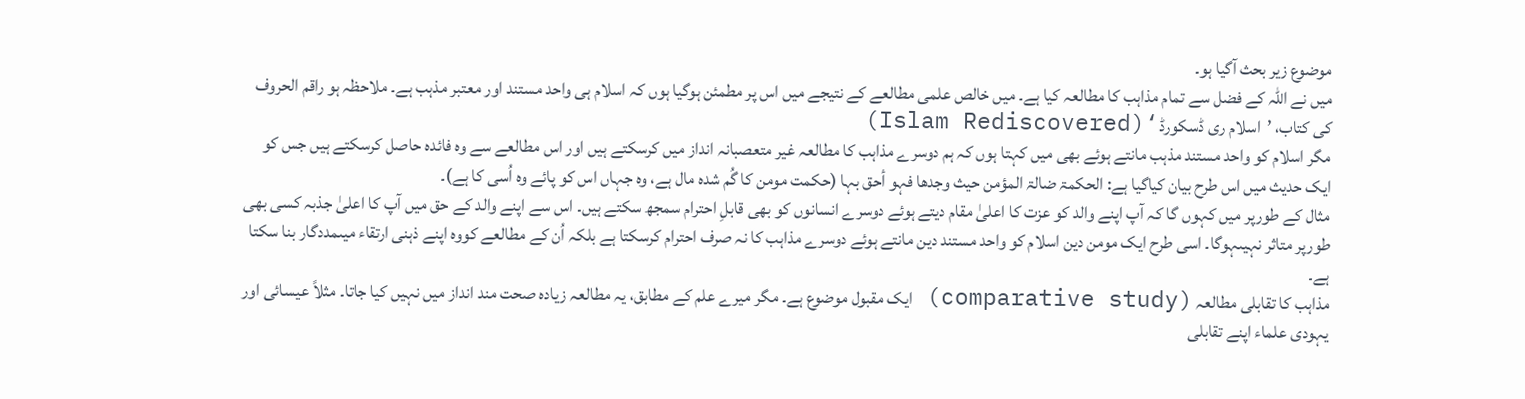موضوع زیر بحث آگیا ہو۔
میں نے اللہ کے فضل سے تمام مذاہب کا مطالعہ کیا ہے۔ میں خالص علمی مطالعے کے نتیجے میں اس پر مطمئن ہوگیا ہوں کہ اسلام ہی واحد مستند اور معتبر مذہب ہے۔ ملاحظہ ہو راقم الحروف کی کتاب، ’اسلام ری ڈسکورڈ‘(Islam Rediscovered)
مگر اسلام کو واحد مستند مذہب مانتے ہوئے بھی میں کہتا ہوں کہ ہم دوسرے مذاہب کا مطالعہ غیر متعصبانہ انداز میں کرسکتے ہیں اور اس مطالعے سے وہ فائدہ حاصل کرسکتے ہیں جس کو ایک حدیث میں اس طرح بیان کیاگیا ہے: الحکمۃ ضالۃ المؤمن حیث وجدھا فہو أحق بہا (حکمت مومن کا گُم شدہ مال ہے، وہ جہاں اس کو پائے وہ اُسی کا ہے)۔
مثال کے طورپر میں کہوں گا کہ آپ اپنے والد کو عزت کا اعلیٰ مقام دیتے ہوئے دوسرے انسانوں کو بھی قابلِ احترام سمجھ سکتے ہیں۔ اس سے اپنے والد کے حق میں آپ کا اعلیٰ جذبہ کسی بھی طورپر متاثر نہیںہوگا۔ اسی طرح ایک مومن دین اسلام کو واحد مستند دین مانتے ہوئے دوسرے مذاہب کا نہ صرف احترام کرسکتا ہے بلکہ اُن کے مطالعے کووہ اپنے ذہنی ارتقاء میںمددگار بنا سکتا ہے۔
مذاہب کا تقابلی مطالعہ (comparative study) ایک مقبول موضوع ہے۔ مگر میرے علم کے مطابق، یہ مطالعہ زیادہ صحت مند انداز میں نہیں کیا جاتا۔ مثلاً عیسائی اور یہودی علماء اپنے تقابلی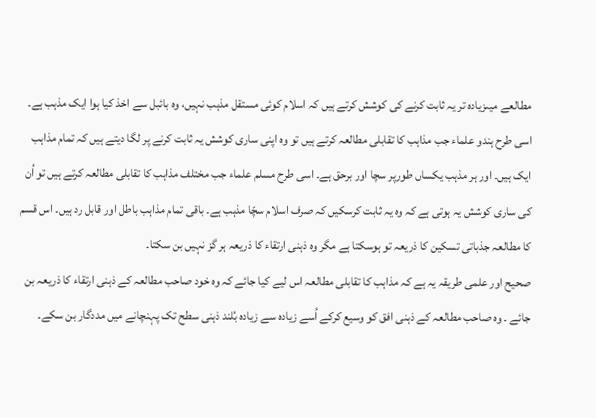مطالعے میںزیادہ تر یہ ثابت کرنے کی کوشش کرتے ہیں کہ اسلام کوئی مستقل مذہب نہیں، وہ بائبل سے اخذ کیا ہوا ایک مذہب ہے۔
اسی طرح ہندو علماء جب مذاہب کا تقابلی مطالعہ کرتے ہیں تو وہ اپنی ساری کوشش یہ ثابت کرنے پر لگا دیتے ہیں کہ تمام مذاہب ایک ہیں۔ اور ہر مذہب یکساں طورپر سچا اور برحق ہے۔ اسی طرح مسلم علماء جب مختلف مذاہب کا تقابلی مطالعہ کرتے ہیں تو اُن کی ساری کوشش یہ ہوتی ہے کہ وہ یہ ثابت کرسکیں کہ صرف اسلام سچّا مذہب ہے۔ باقی تمام مذاہب باطل اور قابل رد ہیں۔ اس قسم کا مطالعہ جذباتی تسکین کا ذریعہ تو ہوسکتا ہے مگر وہ ذہنی ارتقاء کا ذریعہ ہر گز نہیں بن سکتا۔
صحیح اور علمی طریقہ یہ ہے کہ مذاہب کا تقابلی مطالعہ اس لیے کیا جائے کہ وہ خود صاحب مطالعہ کے ذہنی ارتقاء کا ذریعہ بن جائے ۔ وہ صاحب مطالعہ کے ذہنی افق کو وسیع کرکے اُسے زیادہ سے زیادہ بُلند ذہنی سطح تک پہنچانے میں مددگار بن سکے۔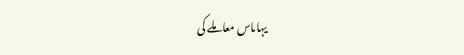یہاںاس معاملے کی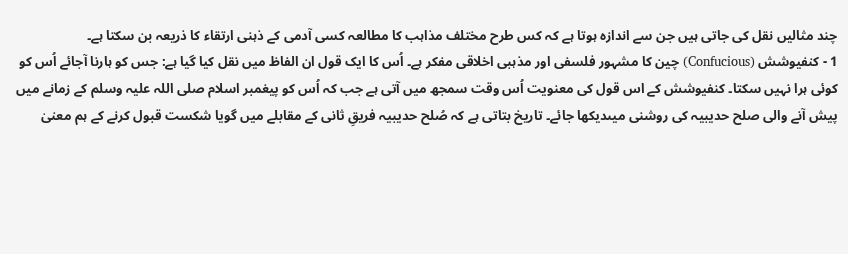چند مثالیں نقل کی جاتی ہیں جن سے اندازہ ہوتا ہے کہ کس طرح مختلف مذاہب کا مطالعہ کسی آدمی کے ذہنی ارتقاء کا ذریعہ بن سکتا ہے۔
1 - کنفیوشش (Confucious) چین کا مشہور فلسفی اور مذہبی اخلاقی مفکر ہے۔ اُس کا ایک قول ان الفاظ میں نقل کیا گیا ہے: جس کو ہارنا آجائے اُس کو کوئی ہرا نہیں سکتا۔ کنفیوشش کے اس قول کی معنویت اُس وقت سمجھ میں آتی ہے جب کہ اُس کو پیغمبر اسلام صلی اللہ علیہ وسلم کے زمانے میں پیش آنے والی صلح حدیبیہ کی روشنی میںدیکھا جائے۔ تاریخ بتاتی ہے کہ صُلح حدیبیہ فریقِ ثانی کے مقابلے میں گویا شکست قبول کرنے کے ہم معنیٰ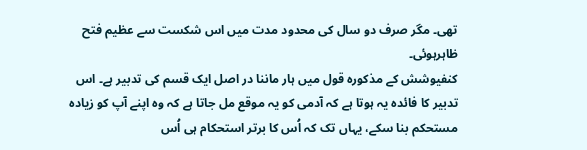تھی۔ مگر صرف دو سال کی محدود مدت میں اس شکست سے عظیم فتح ظاہرہوئی۔
کنفیوشش کے مذکورہ قول میں ہار ماننا در اصل ایک قسم کی تدبیر ہے۔ اس تدبیر کا فائدہ یہ ہوتا ہے کہ آدمی کو یہ موقع مل جاتا ہے کہ وہ اپنے آپ کو زیادہ مستحکم بنا سکے، یہاں تک کہ اُس کا برتر استحکام ہی اُس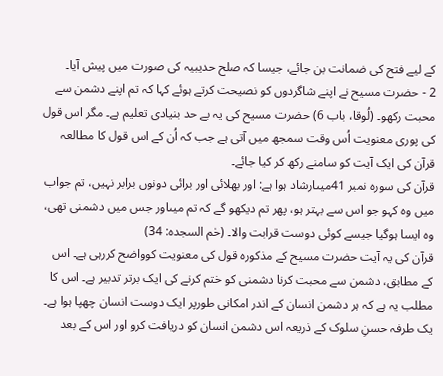کے لیے فتح کی ضمانت بن جائے، جیسا کہ صلح حدیبیہ کی صورت میں پیش آیا۔
2 - حضرت مسیح نے اپنے شاگردوں کو نصیحت کرتے ہوئے کہا کہ تم اپنے دشمن سے محبت رکھو۔ (لُوقا، باب 6) حضرت مسیح کی یہ بے حد بنیادی تعلیم ہے۔ مگر اس قول کی پوری معنویت اُس وقت سمجھ میں آتی ہے جب کہ اُن کے اس قول کا مطالعہ قرآن کی ایک آیت کو سامنے رکھ کر کیا جائے۔
قرآن کی سورہ نمبر 41میںارشاد ہوا ہے: اور بھلائی اور برائی دونوں برابر نہیں، تم جواب میں وہ کہو جو اس سے بہتر ہو، پھر تم دیکھو گے کہ تم میںاور جس میں دشمنی تھی، وہ ایسا ہوگیا جیسے کوئی دوست قرابت والا۔ (حٰم السجدہ: 34)
قرآن کی یہ آیت حضرت مسیح کے مذکورہ قول کی معنویت کوواضح کررہی ہے۔ اس کے مطابق، دشمن سے محبت کرنا دشمنی کو ختم کرنے کی ایک برتر تدبیر ہے۔ اس کا مطلب یہ ہے کہ ہر دشمن انسان کے اندر امکانی طورپر ایک دوست انسان چھپا ہوا ہے۔ یک طرفہ حسنِ سلوک کے ذریعہ اس دشمن انسان کو دریافت کرو اور اس کے بعد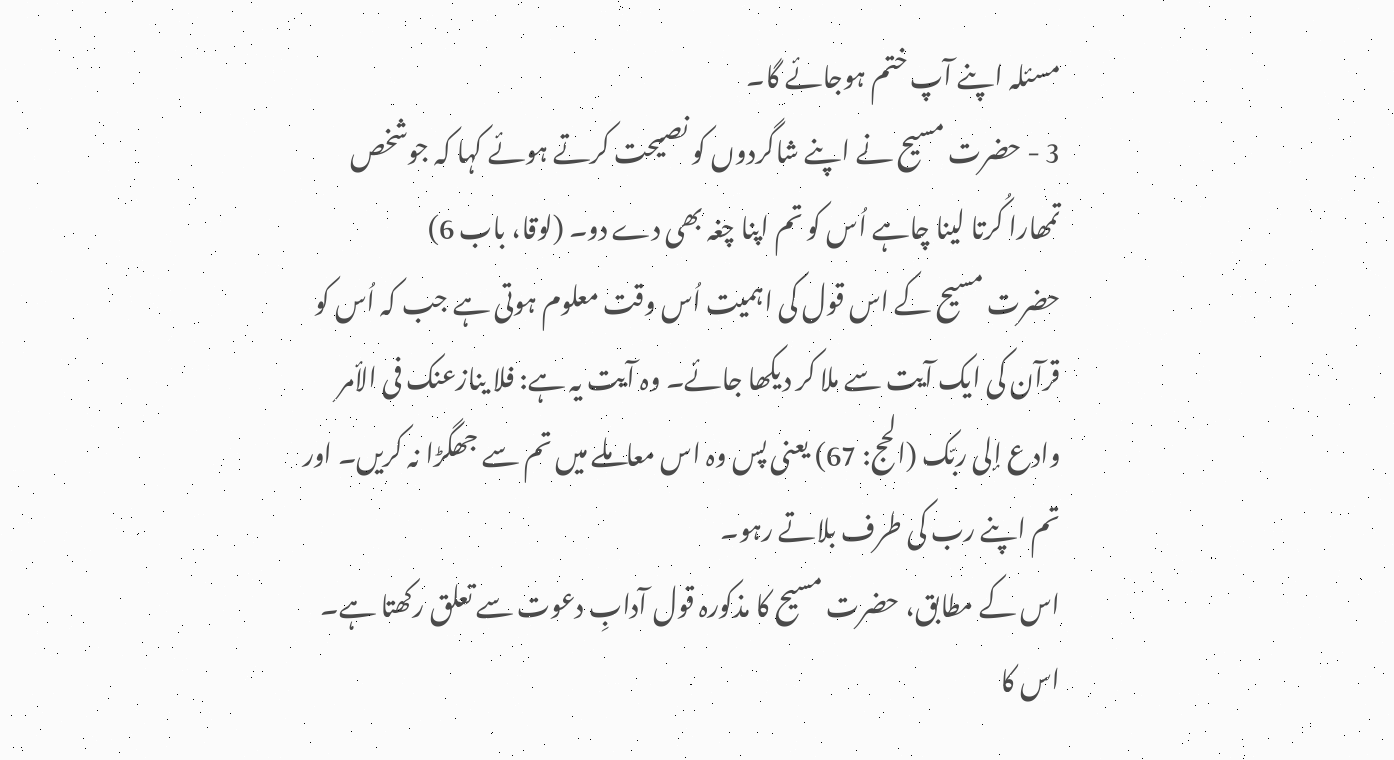مسئلہ اپنے آپ ختم ہوجائے گا۔
3 - حضرت مسیح نے اپنے شاگردوں کو نصیحت کرتے ہوئے کہا کہ جوشخص تمھارا کُرتا لینا چاہے اُس کو تم اپنا چغہ بھی دے دو۔ (لوقا، باب 6)
حضرت مسیح کے اس قول کی اہمیت اُس وقت معلوم ہوتی ہے جب کہ اُس کو قرآن کی ایک آیت سے ملا کر دیکھا جائے۔ وہ آیت یہ ہے: فلا ینازعنک فی الأمر وادع إلی ربّک (الحج: 67) یعنی پس وہ اس معاملے میں تم سے جھگڑا نہ کریں۔ اور تم اپنے رب کی طرف بلاتے رہو۔
اس کے مطابق، حضرت مسیح کا مذکورہ قول آدابِ دعوت سے تعلق رکھتا ہے۔ اس کا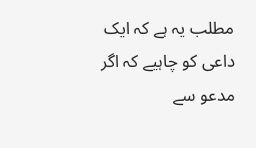مطلب یہ ہے کہ ایک داعی کو چاہیے کہ اگر مدعو سے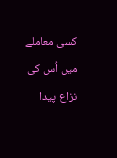کسی معاملے میں اُس کی نزاع پیدا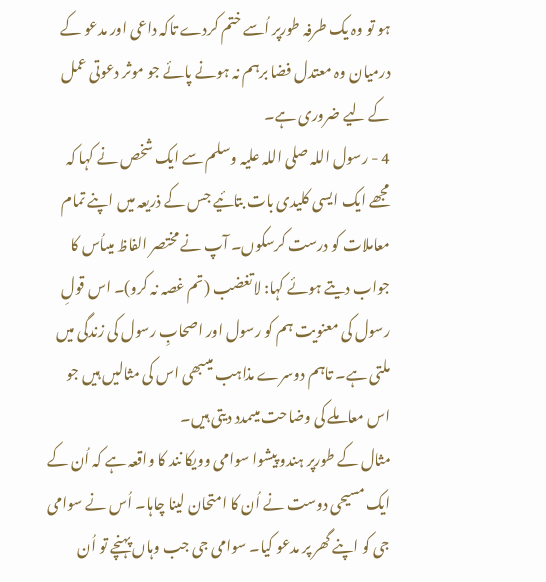ہو تو وہ یک طرفہ طورپر اُسے ختم کردے تاکہ داعی اور مدعو کے درمیان وہ معتدل فضا برہم نہ ہونے پائے جو موثر دعوتی عمل کے لیے ضروری ہے۔
4 - رسول اللہ صلی اللہ علیہ وسلم سے ایک شخص نے کہا کہ مجھے ایک ایسی کلیدی بات بتائیے جس کے ذریعہ میں اپنے تمام معاملات کو درست کرسکوں۔ آپ نے مختصر الفاظ میںاُس کا جواب دیتے ہوئے کہا: لاتغضب (تم غصہ نہ کرو)۔ اس قولِ رسول کی معنویت ہم کو رسول اور اصحابِ رسول کی زندگی میں ملتی ہے۔ تاہم دوسرے مذاہب میںبھی اس کی مثالیں ہیں جو اس معاملے کی وضاحت میںمدد دیتی ہیں۔
مثال کے طورپر ہندو پیشوا سوامی وویکا نند کا واقعہ ہے کہ اُن کے ایک مسیحی دوست نے اُن کا امتحان لینا چاہا۔ اُس نے سوامی جی کو اپنے گھر پر مدعو کیا۔ سوامی جی جب وہاں پہنچے تو اُن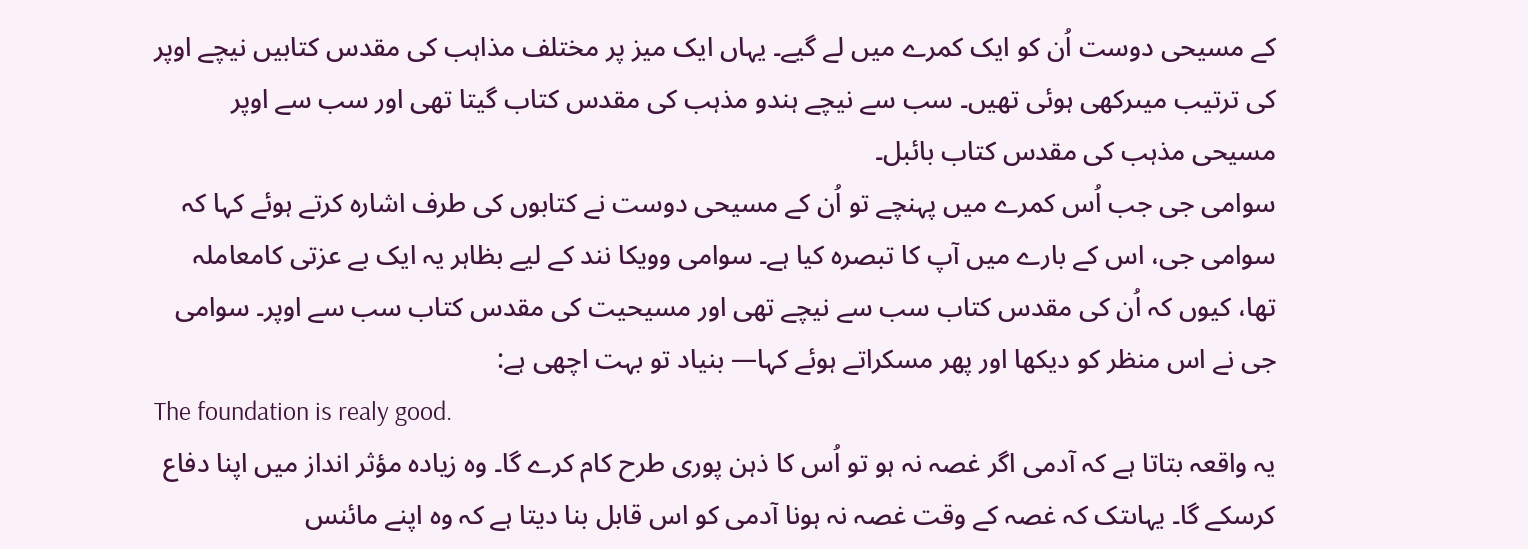کے مسیحی دوست اُن کو ایک کمرے میں لے گیے۔ یہاں ایک میز پر مختلف مذاہب کی مقدس کتابیں نیچے اوپر کی ترتیب میںرکھی ہوئی تھیں۔ سب سے نیچے ہندو مذہب کی مقدس کتاب گیتا تھی اور سب سے اوپر مسیحی مذہب کی مقدس کتاب بائبل۔
سوامی جی جب اُس کمرے میں پہنچے تو اُن کے مسیحی دوست نے کتابوں کی طرف اشارہ کرتے ہوئے کہا کہ سوامی جی، اس کے بارے میں آپ کا تبصرہ کیا ہے۔ سوامی وویکا نند کے لیے بظاہر یہ ایک بے عزتی کامعاملہ تھا، کیوں کہ اُن کی مقدس کتاب سب سے نیچے تھی اور مسیحیت کی مقدس کتاب سب سے اوپر۔ سوامی جی نے اس منظر کو دیکھا اور پھر مسکراتے ہوئے کہا— بنیاد تو بہت اچھی ہے:
The foundation is realy good.
یہ واقعہ بتاتا ہے کہ آدمی اگر غصہ نہ ہو تو اُس کا ذہن پوری طرح کام کرے گا۔ وہ زیادہ مؤثر انداز میں اپنا دفاع کرسکے گا۔ یہاںتک کہ غصہ کے وقت غصہ نہ ہونا آدمی کو اس قابل بنا دیتا ہے کہ وہ اپنے مائنس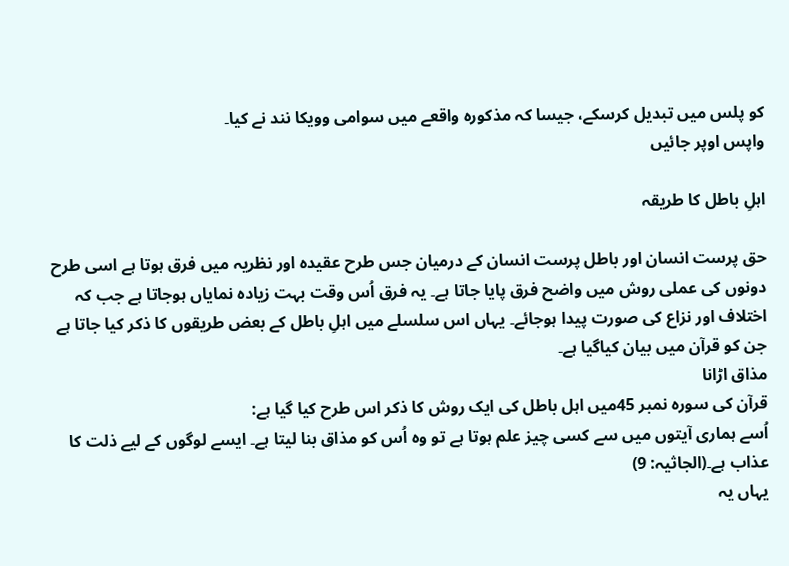کو پلس میں تبدیل کرسکے، جیسا کہ مذکورہ واقعے میں سوامی وویکا نند نے کیا۔
واپس اوپر جائیں

اہلِ باطل کا طریقہ

حق پرست انسان اور باطل پرست انسان کے درمیان جس طرح عقیدہ اور نظریہ میں فرق ہوتا ہے اسی طرح دونوں کی عملی روش میں واضح فرق پایا جاتا ہے۔ یہ فرق اُس وقت بہت زیادہ نمایاں ہوجاتا ہے جب کہ اختلاف اور نزاع کی صورت پیدا ہوجائے۔ یہاں اس سلسلے میں اہلِ باطل کے بعض طریقوں کا ذکر کیا جاتا ہے جن کو قرآن میں بیان کیاگیا ہے۔
مذاق اڑانا
قرآن کی سورہ نمبر 45میں اہل باطل کی ایک روش کا ذکر اس طرح کیا گیا ہے:
اُسے ہماری آیتوں میں سے کسی چیز علم ہوتا ہے تو وہ اُس کو مذاق بنا لیتا ہے۔ ایسے لوگوں کے لیے ذلت کا عذاب ہے۔(الجاثیہ: 9)
یہاں یہ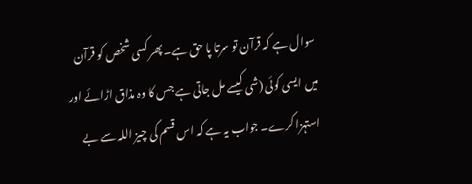سوال ہے کہ قرآن تو سرتا پا حق ہے۔ پھر کسی شخص کو قرآن میں ایسی کوئی (شی کیسے مل جاتی ہے جس کا وہ مذاق اڑائے اور استہزا کرے۔ جواب یہ ہے کہ اس قسم کی چیز اللہ سے بے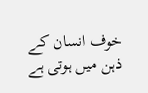خوف انسان کے ذہن میں ہوتی ہے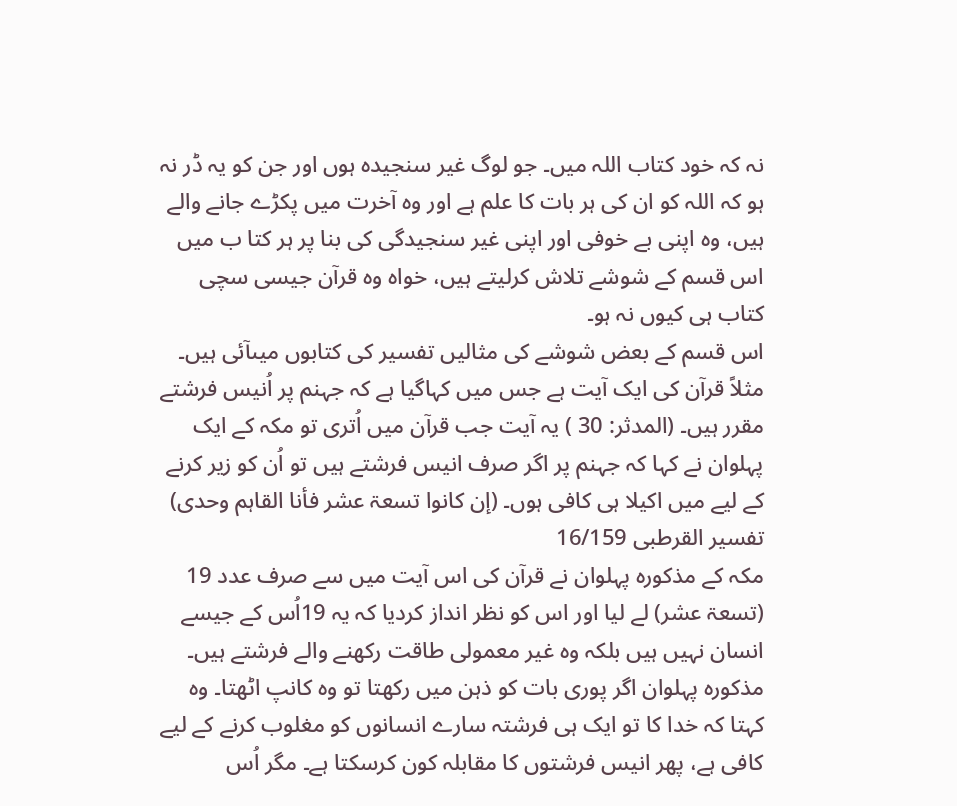نہ کہ خود کتاب اللہ میں۔ جو لوگ غیر سنجیدہ ہوں اور جن کو یہ ڈر نہ ہو کہ اللہ کو ان کی ہر بات کا علم ہے اور وہ آخرت میں پکڑے جانے والے ہیں، وہ اپنی بے خوفی اور اپنی غیر سنجیدگی کی بنا پر ہر کتا ب میں اس قسم کے شوشے تلاش کرلیتے ہیں، خواہ وہ قرآن جیسی سچی کتاب ہی کیوں نہ ہو۔
اس قسم کے بعض شوشے کی مثالیں تفسیر کی کتابوں میںآئی ہیں۔ مثلاً قرآن کی ایک آیت ہے جس میں کہاگیا ہے کہ جہنم پر اُنیس فرشتے مقرر ہیں۔ (المدثر: 30 ) یہ آیت جب قرآن میں اُتری تو مکہ کے ایک پہلوان نے کہا کہ جہنم پر اگر صرف انیس فرشتے ہیں تو اُن کو زیر کرنے کے لیے میں اکیلا ہی کافی ہوں۔ (إن کانوا تسعۃ عشر فأنا القاہم وحدی) تفسیر القرطبی 16/159
مکہ کے مذکورہ پہلوان نے قرآن کی اس آیت میں سے صرف عدد 19 (تسعۃ عشر) لے لیا اور اس کو نظر انداز کردیا کہ یہ 19اُس کے جیسے انسان نہیں ہیں بلکہ وہ غیر معمولی طاقت رکھنے والے فرشتے ہیں۔ مذکورہ پہلوان اگر پوری بات کو ذہن میں رکھتا تو وہ کانپ اٹھتا۔ وہ کہتا کہ خدا کا تو ایک ہی فرشتہ سارے انسانوں کو مغلوب کرنے کے لیے کافی ہے، پھر انیس فرشتوں کا مقابلہ کون کرسکتا ہے۔ مگر اُس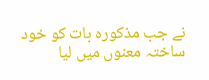نے جب مذکورہ بات کو خود ساختہ معنوں میں لیا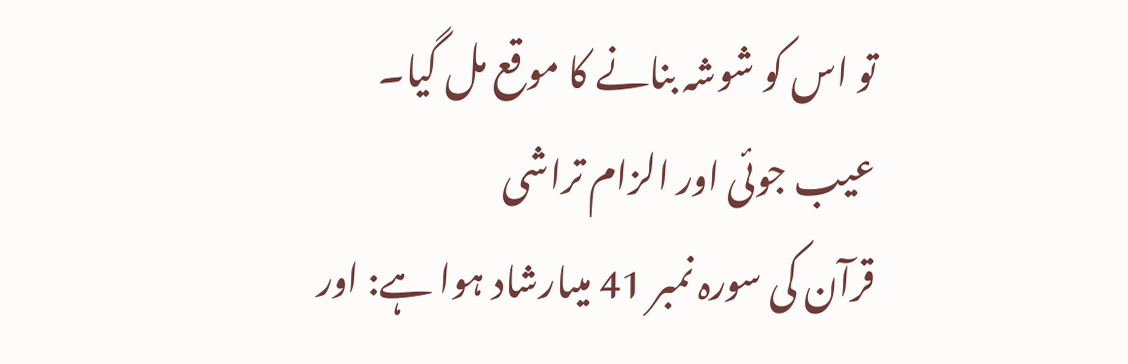تو اس کو شوشہ بنانے کا موقع مل گیا۔
عیب جوئی اور الزام تراشی
قرآن کی سورہ نمبر 41 میںارشاد ہوا ہے: اور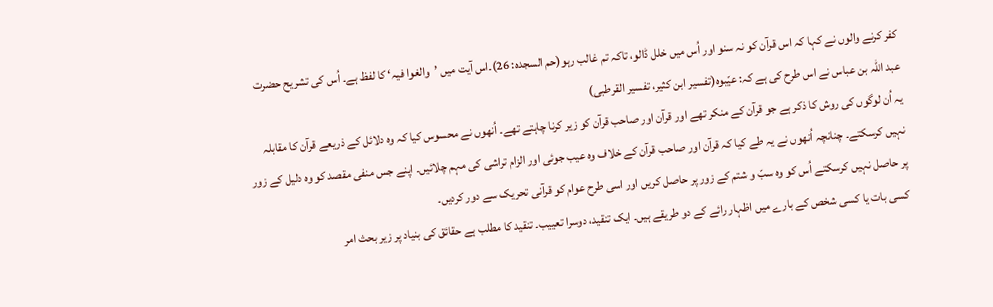کفر کرنے والوں نے کہا کہ اس قرآن کو نہ سنو اور اُس میں خلل ڈالو، تاکہ تم غالب رہو(حم السجدہ: 26)۔اس آیت میں ’والغوا فیہ‘ کا لفظ ہے۔ اُس کی تشریح حضرت عبد اللہ بن عباس نے اس طرح کی ہے کہ: عیّبوہ(تفسیر ابن کثیر، تفسیر القرطبی)
یہ اُن لوگوں کی روش کا ذکر ہے جو قرآن کے منکر تھے اور قرآن اور صاحب قرآن کو زیر کرنا چاہتے تھے۔ اُنھوں نے محسوس کیا کہ وہ دلائل کے ذریعے قرآن کا مقابلہ نہیں کرسکتے۔ چنانچہ اُنھوں نے یہ طے کیا کہ قرآن اور صاحب قرآن کے خلاف وہ عیب جوئی اور الزام تراشی کی مہم چلائیں۔ اپنے جس منفی مقصد کو وہ دلیل کے زور پر حاصل نہیں کرسکتے اُس کو وہ سبّ و شتم کے زور پر حاصل کریں اور اسی طرح عوام کو قرآنی تحریک سے دور کردیں۔
کسی بات یا کسی شخص کے بارے میں اظہار رائے کے دو طریقے ہیں۔ ایک تنقید، دوسرا تعییب۔ تنقید کا مطلب ہے حقائق کی بنیاد پر زیر بحث امر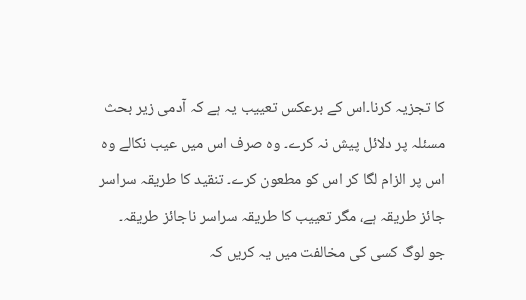کا تجزیہ کرنا۔اس کے برعکس تعییب یہ ہے کہ آدمی زیر بحث مسئلہ پر دلائل پیش نہ کرے۔ وہ صرف اس میں عیب نکالے وہ اس پر الزام لگا کر اس کو مطعون کرے۔ تنقید کا طریقہ سراسر جائز طریقہ ہے، مگر تعییب کا طریقہ سراسر ناجائز طریقہ۔
جو لوگ کسی کی مخالفت میں یہ کریں کہ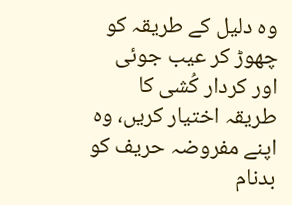وہ دلیل کے طریقہ کو چھوڑ کر عیب جوئی اور کردار کُشی کا طریقہ اختیار کریں، وہ اپنے مفروضہ حریف کو بدنام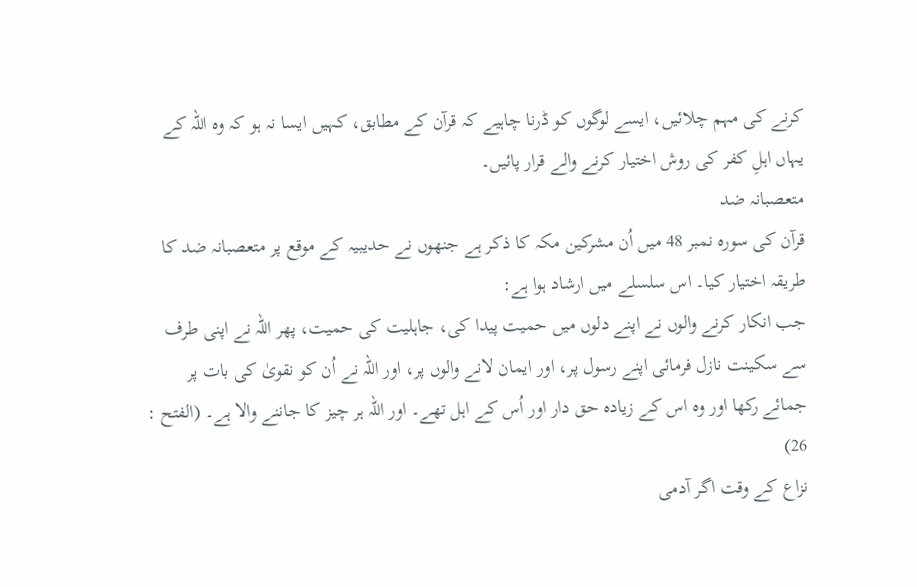کرنے کی مہم چلائیں، ایسے لوگوں کو ڈرنا چاہیے کہ قرآن کے مطابق، کہیں ایسا نہ ہو کہ وہ اللہ کے یہاں اہلِ کفر کی روش اختیار کرنے والے قرار پائیں۔
متعصبانہ ضد
قرآن کی سورہ نمبر 48 میں اُن مشرکین مکہ کا ذکر ہے جنھوں نے حدیبیہ کے موقع پر متعصبانہ ضد کا طریقہ اختیار کیا۔ اس سلسلے میں ارشاد ہوا ہے:
جب انکار کرنے والوں نے اپنے دلوں میں حمیت پیدا کی، جاہلیت کی حمیت، پھر اللہ نے اپنی طرف سے سکینت نازل فرمائی اپنے رسول پر، اور ایمان لانے والوں پر، اور اللہ نے اُن کو نقویٰ کی بات پر جمائے رکھا اور وہ اس کے زیادہ حق دار اور اُس کے اہل تھے۔ اور اللہ ہر چیز کا جاننے والا ہے۔ (الفتح : 26)
نزاع کے وقت اگر آدمی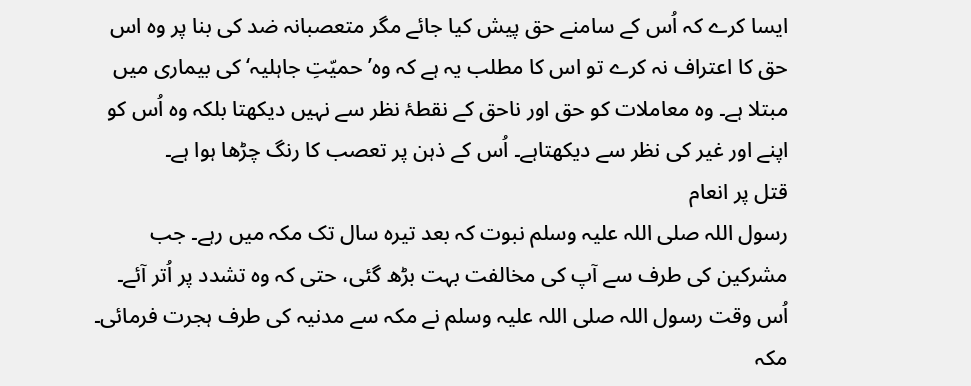ایسا کرے کہ اُس کے سامنے حق پیش کیا جائے مگر متعصبانہ ضد کی بنا پر وہ اس حق کا اعتراف نہ کرے تو اس کا مطلب یہ ہے کہ وہ’ حمیّتِ جاہلیہ‘ کی بیماری میں مبتلا ہے۔ وہ معاملات کو حق اور ناحق کے نقطۂ نظر سے نہیں دیکھتا بلکہ وہ اُس کو اپنے اور غیر کی نظر سے دیکھتاہے۔ اُس کے ذہن پر تعصب کا رنگ چڑھا ہوا ہے۔
قتل پر انعام
رسول اللہ صلی اللہ علیہ وسلم نبوت کہ بعد تیرہ سال تک مکہ میں رہے۔ جب مشرکین کی طرف سے آپ کی مخالفت بہت بڑھ گئی، حتی کہ وہ تشدد پر اُتر آئے۔ اُس وقت رسول اللہ صلی اللہ علیہ وسلم نے مکہ سے مدنیہ کی طرف ہجرت فرمائی۔
مکہ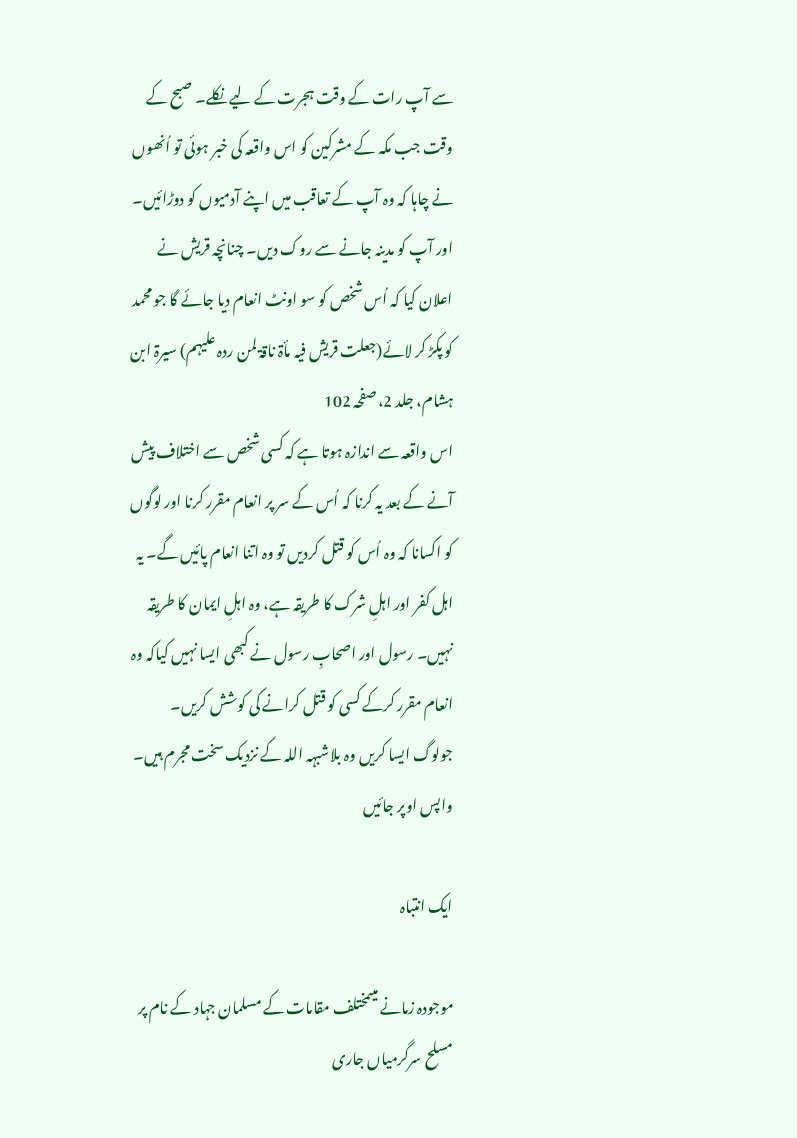سے آپ رات کے وقت ہجرت کے لیے نکلے۔ صبح کے وقت جب مکہ کے مشرکین کو اس واقعہ کی خبر ہوئی تو اُنھوں نے چاہا کہ وہ آپ کے تعاقب میں اپنے آدمیوں کو دوڑائیں۔ اور آپ کو مدینہ جانے سے روک دیں۔ چنانچہ قریش نے اعلان کیا کہ اُس شخص کو سو اونٹ انعام دیا جائے گا جو محمد کو پکڑ کر لائے(جعلت قریش فیہ مأۃ ناقۃ لمن ردہ علیہم) سیرۃ ابن ہشام، جلد 2، صفحہ 102
اس واقعہ سے اندازہ ہوتا ہے کہ کسی شخص سے اختلاف پیش آنے کے بعد یہ کرنا کہ اُس کے سر پر انعام مقرر کرنا اور لوگوں کو اکسانا کہ وہ اُس کو قتل کردیں تو وہ اتنا انعام پائیں گے۔ یہ اہل کفر اور اہلِ شرک کا طریقہ ہے، وہ اہلِ ایمان کا طریقہ نہیں۔ رسول اور اصحابِ رسول نے کبھی ایسا نہیں کیاکہ وہ انعام مقرر کرکے کسی کو قتل کرانے کی کوشش کریں۔ جولوگ ایسا کریں وہ بلاشبہہ اللہ کے نزدیک سخت مجرم ہیں۔
واپس اوپر جائیں

ایک انتباہ

موجودہ زمانے میںمختلف مقامات کے مسلمان جہاد کے نام پر مسلح سرگرمیاں جاری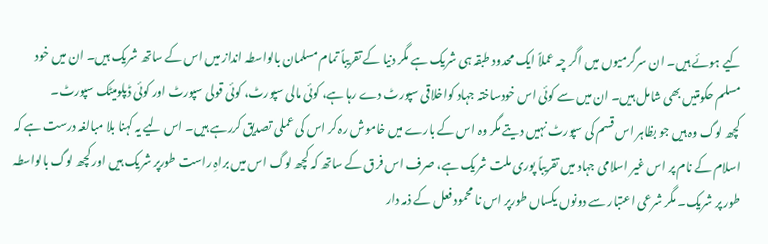کیے ہوئے ہیں۔ ان سرگرمیوں میں اگر چہ عملاً ایک محدود طبقہ ہی شریک ہے مگر دنیا کے تقریباً تمام مسلمان بالواسطہ انداز میں اس کے ساتھ شریک ہیں۔ ان میں خود مسلم حکومتیں بھی شامل ہیں۔ ان میں سے کوئی اس خودساختہ جہاد کواخلاقی سپورٹ دے رہا ہے، کوئی مالی سپورٹ، کوئی قولی سپورٹ اور کوئی ڈپلومیٹک سپورٹ۔
کچھ لوگ وہ ہیں جو بظاہر اس قسم کی سپورٹ نہیں دیتے مگر وہ اس کے بارے میں خاموش رہ کر اس کی عملی تصدیق کررہے ہیں۔ اس لیے یہ کہنا بلا مبالغہ درست ہے کہ اسلام کے نام پر اس غیر اسلامی جہاد میں تقریباً پوری ملت شریک ہے، صرف اس فرق کے ساتھ کہ کچھ لوگ اس میں براہِ راست طورپر شریک ہیں اور کچھ لوگ بالواسطہ طور پر شریک۔ مگر شرعی اعتبار سے دونوں یکساں طورپر اس نا محمود فعل کے ذمہ دار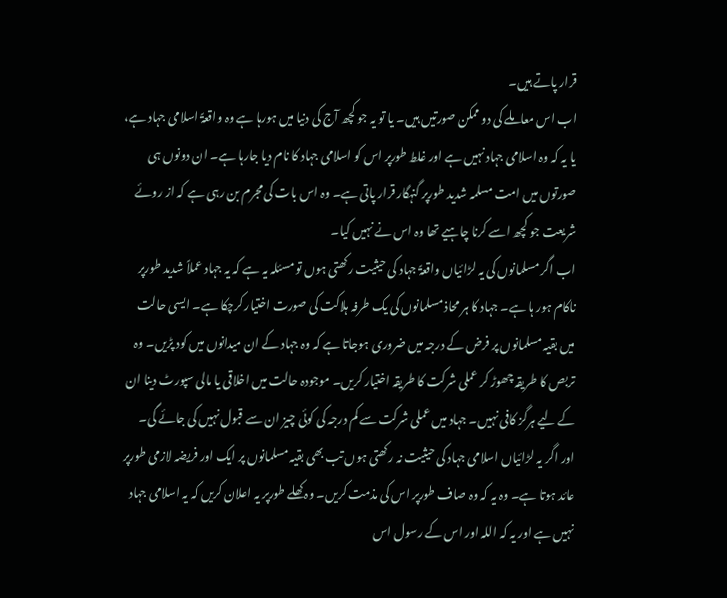قرار پاتے ہیں۔
اب اس معاملے کی دو ممکن صورتیں ہیں۔ یا تو یہ جو کچھ آج کی دنیا میں ہورہا ہے وہ واقعۃً اسلامی جہاد ہے، یا یہ کہ وہ اسلامی جہاد نہیں ہے اور غلط طورپر اس کو اسلامی جہاد کا نام دیا جارہا ہے۔ ان دونوں ہی صورتوں میں امت مسلمہ شدید طورپر گنہگار قرار پاتی ہے۔ وہ اس بات کی مجرم بن رہی ہے کہ از روئے شریعت جو کچھ اسے کرنا چاہیے تھا وہ اس نے نہیں کیا۔
اب اگر مسلمانوں کی یہ لڑائیاں واقعۃً جہاد کی حیثیت رکھتی ہوں تو مسئلہ یہ ہے کہ یہ جہاد عملاً شدید طورپر ناکام ہور ہا ہے۔ جہاد کا ہر محاذ مسلمانوں کی یک طرفہ ہلاکت کی صورت اختیار کرچکا ہے۔ ایسی حالت میں بقیہ مسلمانوں پر فرض کے درجہ میں ضروری ہوجاتا ہے کہ وہ جہاد کے ان میدانوں میں کود پڑیں۔ وہ تربص کا طریقہ چھوڑ کر عملی شرکت کا طریقہ اختیار کریں۔ موجودہ حالت میں اخلاقی یا مالی سپورٹ دینا ان کے لیے ہرگز کافی نہیں۔ جہاد میں عملی شرکت سے کم درجہ کی کوئی چیز ان سے قبول نہیں کی جائے گی۔
اور اگر یہ لڑائیاں اسلامی جہاد کی حیثیت نہ رکھتی ہوں تب بھی بقیہ مسلمانوں پر ایک اور فریضہ لازمی طورپر عائد ہوتا ہے۔ وہ یہ کہ وہ صاف طورپر اس کی مذمت کریں۔ وہ کھلے طورپر یہ اعلان کریں کہ یہ اسلامی جہاد نہیں ہے اور یہ کہ اللہ اور اس کے رسول اس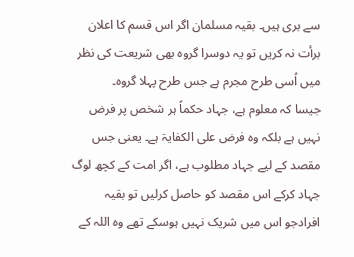سے بری ہیں۔ بقیہ مسلمان اگر اس قسم کا اعلان برأت نہ کریں تو یہ دوسرا گروہ بھی شریعت کی نظر میں اُسی طرح مجرم ہے جس طرح پہلا گروہ۔
جیسا کہ معلوم ہے، جہاد حکماً ہر شخص پر فرض نہیں ہے بلکہ وہ فرض علی الکفایۃ ہے۔ یعنی جس مقصد کے لیے جہاد مطلوب ہے، اگر امت کے کچھ لوگ جہاد کرکے اس مقصد کو حاصل کرلیں تو بقیہ افرادجو اس میں شریک نہیں ہوسکے تھے وہ اللہ کے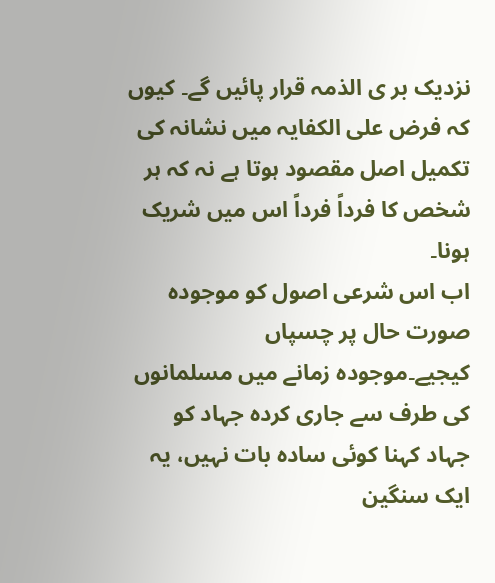نزدیک بر ی الذمہ قرار پائیں گے۔ کیوں کہ فرض علی الکفایہ میں نشانہ کی تکمیل اصل مقصود ہوتا ہے نہ کہ ہر شخص کا فرداً فرداً اس میں شریک ہونا۔
اب اس شرعی اصول کو موجودہ صورت حال پر چسپاں کیجیے۔موجودہ زمانے میں مسلمانوں کی طرف سے جاری کردہ جہاد کو جہاد کہنا کوئی سادہ بات نہیں، یہ ایک سنگین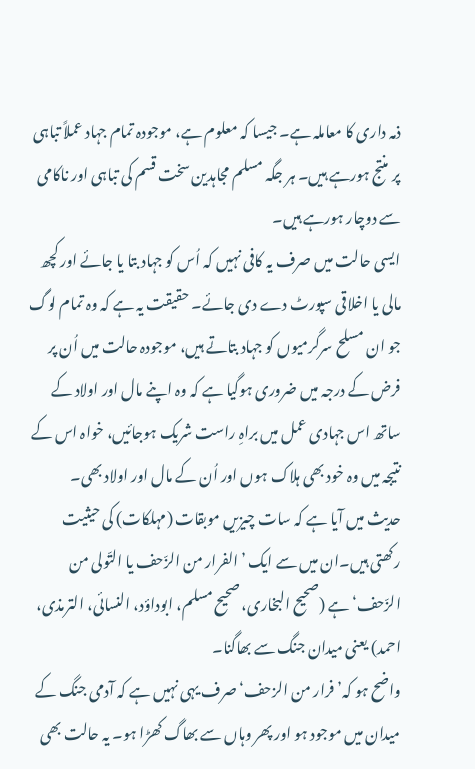ذمہ داری کا معاملہ ہے۔ جیسا کہ معلوم ہے، موجودہ تمام جہاد عملاً تباہی پر منتج ہورہے ہیں۔ ہر جگہ مسلم مجاہدین سخت قسم کی تباہی اور ناکامی سے دوچار ہورہے ہیں۔
ایسی حالت میں صرف یہ کافی نہیں کہ اُس کو جہاد بتا یا جائے اور کچھ مالی یا اخلاقی سپورٹ دے دی جائے۔ حقیقت یہ ہے کہ وہ تمام لوگ جو ان مسلح سرگرمیوں کو جہاد بتاتے ہیں، موجودہ حالت میں اُن پر فرض کے درجہ میں ضروری ہوگیا ہے کہ وہ اپنے مال اور اولاد کے ساتھ اس جہادی عمل میں براہِ راست شریک ہوجائیں، خواہ اس کے نتیجہ میں وہ خود بھی ہلاک ہوں اور اُن کے مال اور اولاد بھی۔
حدیث میں آیا ہے کہ سات چیزیں موبقات (مہلکات) کی حیثیت رکھتی ہیں۔ان میں سے ایک ’الفرار من الزّحف یا التّولی من الزّحف‘ ہے (صحیح البخاری، صحیح مسلم، ابوداؤد، النسائی، الترمذی، احمد) یعنی میدان جنگ سے بھاگنا۔
واضح ہو کہ’ فرار من الزحف‘ صرف یہی نہیں ہے کہ آدمی جنگ کے میدان میں موجود ہو اور پھر وہاں سے بھاگ کھڑا ہو۔ یہ حالت بھی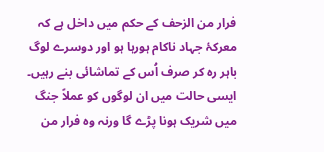فرار من الزحف کے حکم میں داخل ہے کہ معرکۂ جہاد ناکام ہورہا ہو اور دوسرے لوگ باہر رہ کر صرف اُس کے تماشائی بنے رہیں۔ ایسی حالت میں ان لوگوں کو عملاً جنگ میں شریک ہونا پڑے گا ورنہ وہ فرار من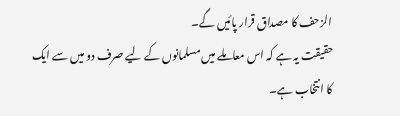الزحف کا مصداق قرار پائیں گے۔
حقیقت یہ ہے کہ اس معاملے میں مسلمانوں کے لیے صرف دو میں سے ایک کا انتخاب ہے۔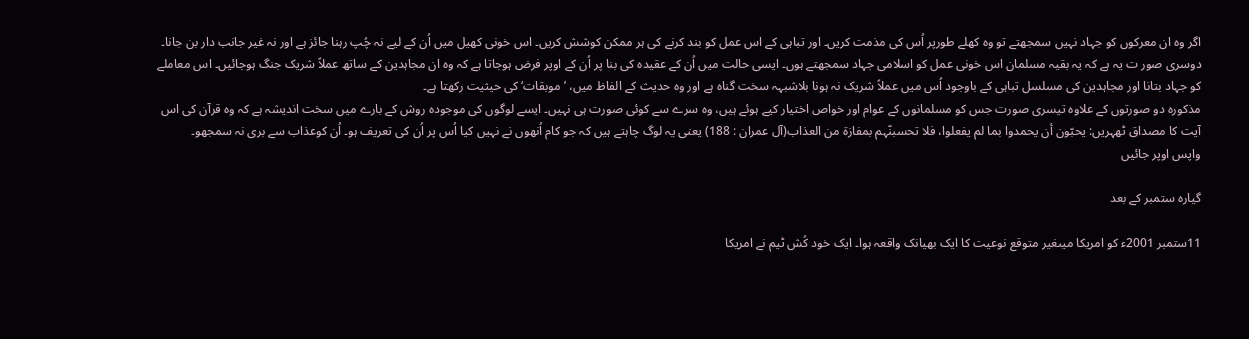اگر وہ ان معرکوں کو جہاد نہیں سمجھتے تو وہ کھلے طورپر اُس کی مذمت کریں۔ اور تباہی کے اس عمل کو بند کرنے کی ہر ممکن کوشش کریں۔ اس خونی کھیل میں اُن کے لیے نہ چُپ رہنا جائز ہے اور نہ غیر جانب دار بن جانا۔
دوسری صور ت یہ ہے کہ یہ بقیہ مسلمان اس خونی عمل کو اسلامی جہاد سمجھتے ہوں۔ ایسی حالت میں اُن کے عقیدہ کی بنا پر اُن کے اوپر فرض ہوجاتا ہے کہ وہ ان مجاہدین کے ساتھ عملاً شریک جنگ ہوجائیں۔ اس معاملے کو جہاد بتانا اور مجاہدین کی مسلسل تباہی کے باوجود اُس میں عملاً شریک نہ ہونا بلاشبہہ سخت گناہ ہے اور وہ حدیث کے الفاظ میں، ’موبقات‘ کی حیثیت رکھتا ہے۔
مذکورہ دو صورتوں کے علاوہ تیسری صورت جس کو مسلمانوں کے عوام اور خواص اختیار کیے ہوئے ہیں، وہ سرے سے کوئی صورت ہی نہیں۔ ایسے لوگوں کی موجودہ روش کے بارے میں سخت اندیشہ ہے کہ وہ قرآن کی اس آیت کا مصداق ٹھہریں: یحبّون أن یحمدوا بما لم یفعلوا، فلا تحسبنّہم بمفازۃ من العذاب(آل عمران : 188) یعنی یہ لوگ چاہتے ہیں کہ جو کام اُنھوں نے نہیں کیا اُس پر اُن کی تعریف ہو۔ اُن کوعذاب سے بری نہ سمجھو۔
واپس اوپر جائیں

گیارہ ستمبر کے بعد

11ستمبر 2001ء کو امریکا میںغیر متوقع نوعیت کا ایک بھیانک واقعہ ہوا۔ ایک خود کُش ٹیم نے امریکا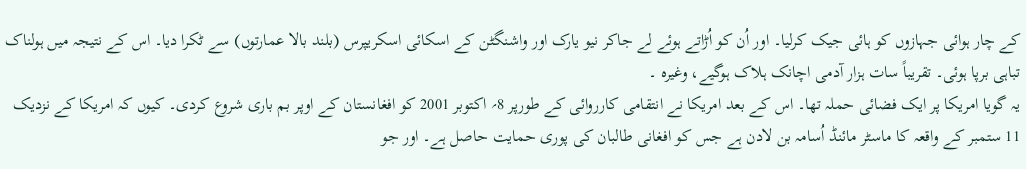کے چار ہوائی جہازوں کو ہائی جیک کرلیا۔ اور اُن کو اُڑاتے ہوئے لے جاکر نیو یارک اور واشنگٹن کے اسکائی اسکریپرس (بلند بالا عمارتوں) سے ٹکرا دیا۔ اس کے نتیجہ میں ہولناک تباہی برپا ہوئی۔ تقریباً سات ہزار آدمی اچانک ہلاک ہوگیے، وغیرہ ۔
یہ گویا امریکا پر ایک فضائی حملہ تھا۔ اس کے بعد امریکا نے انتقامی کارروائی کے طورپر 8؍ اکتوبر 2001 کو افغانستان کے اوپر بم باری شروع کردی۔ کیوں کہ امریکا کے نزدیک 11 ستمبر کے واقعہ کا ماسٹر مائنڈ اُسامہ بن لادن ہے جس کو افغانی طالبان کی پوری حمایت حاصل ہے۔ اور جو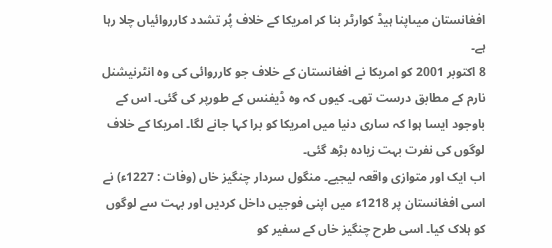افغانستان میںاپنا ہیڈ کوارٹر بنا کر امریکا کے خلاف پُر تشدد کارروائیاں چلا رہا ہے۔
8 اکتوبر 2001 کو امریکا نے افغانستان کے خلاف جو کارروائی کی وہ انٹرنیشنل نارم کے مطابق درست تھی۔ کیوں کہ وہ ڈیفنس کے طورپر کی گئی۔ اس کے باوجود ایسا ہوا کہ ساری دنیا میں امریکا کو برا کہا جانے لگا۔ امریکا کے خلاف لوگوں کی نفرت بہت زیادہ بڑھ گئی۔
اب ایک اور متوازی واقعہ لیجیے۔ منگول سردار چنگیز خاں (وفات : 1227ء) نے اسی افغانستان پر 1218ء میں اپنی فوجیں داخل کردیں اور بہت سے لوگوں کو ہلاک کیا۔ اسی طرح چنگیز خاں کے سفیر کو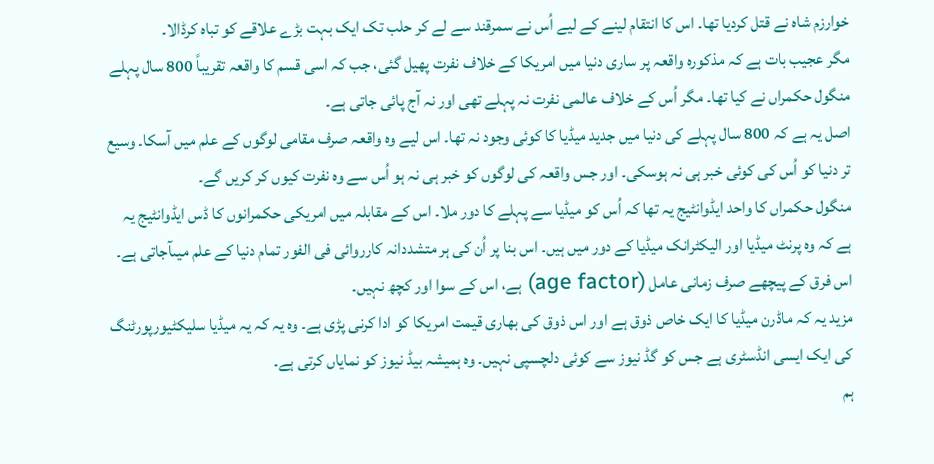خوارزم شاہ نے قتل کردیا تھا۔ اس کا انتقام لینے کے لیے اُس نے سمرقند سے لے کر حلب تک ایک بہت بڑے علاقے کو تباہ کرڈالا۔
مگر عجیب بات ہے کہ مذکورہ واقعہ پر ساری دنیا میں امریکا کے خلاف نفرت پھیل گئی، جب کہ اسی قسم کا واقعہ تقریباً 800 سال پہلے منگول حکمراں نے کیا تھا۔ مگر اُس کے خلاف عالمی نفرت نہ پہلے تھی اور نہ آج پائی جاتی ہے۔
اصل یہ ہے کہ 800 سال پہلے کی دنیا میں جدید میڈیا کا کوئی وجود نہ تھا۔ اس لیے وہ واقعہ صرف مقامی لوگوں کے علم میں آسکا۔ وسیع تر دنیا کو اُس کی کوئی خبر ہی نہ ہوسکی۔ اور جس واقعہ کی لوگوں کو خبر ہی نہ ہو اُس سے وہ نفرت کیوں کر کریں گے۔
منگول حکمراں کا واحد ایڈوانٹیج یہ تھا کہ اُس کو میڈیا سے پہلے کا دور ملا۔ اس کے مقابلہ میں امریکی حکمرانوں کا ڈس ایڈوانٹیج یہ ہے کہ وہ پرنٹ میڈیا اور الیکٹرانک میڈیا کے دور میں ہیں۔ اس بنا پر اُن کی ہر متشددانہ کارروائی فی الفور تمام دنیا کے علم میںآجاتی ہے۔ اس فرق کے پیچھے صرف زمانی عامل (age factor) ہے، اس کے سوا اور کچھ نہیں۔
مزید یہ کہ ماڈرن میڈیا کا ایک خاص ذوق ہے اور اس ذوق کی بھاری قیمت امریکا کو ادا کرنی پڑی ہے۔ وہ یہ کہ یہ میڈیا سلیکٹیورپورٹنگ کی ایک ایسی انڈسٹری ہے جس کو گڈ نیوز سے کوئی دلچسپی نہیں۔ وہ ہمیشہ بیڈ نیوز کو نمایاں کرتی ہے۔
ہم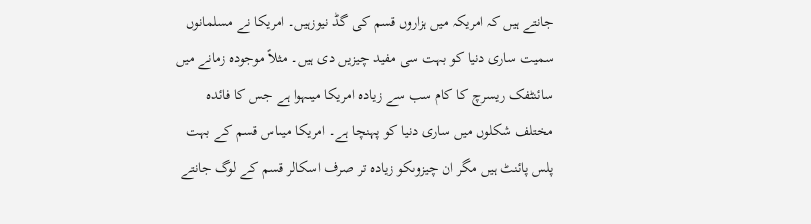جانتے ہیں کہ امریکہ میں ہزاروں قسم کی گڈ نیوزہیں۔ امریکا نے مسلمانوں سمیت ساری دنیا کو بہت سی مفید چیزیں دی ہیں۔ مثلاً موجودہ زمانے میں سائنٹفک ریسرچ کا کام سب سے زیادہ امریکا میںہوا ہے جس کا فائدہ مختلف شکلوں میں ساری دنیا کو پہنچا ہے۔ امریکا میںاس قسم کے بہت پلس پائنٹ ہیں مگر ان چیزوںکو زیادہ تر صرف اسکالر قسم کے لوگ جانتے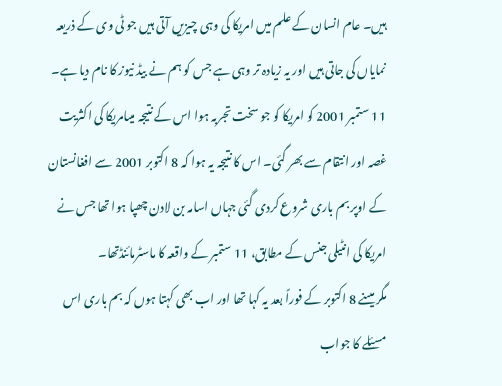ہیں۔ عام انسان کے علم میں امریکا کی وہی چیزیں آتی ہیں جو ٹی وی کے ذریعہ نمایاں کی جاتی ہیں اور یہ زیادہ تر وہی ہے جس کو ہم نے بیڈ نیوز کا نام دیا ہے۔
11 ستمبر 2001 کو امریکا کو جو سخت تجربہ ہوا اس کے نتیجہ میںامریکا کی اکثریت غصہ اور انتقام سے بھر گئی۔ اس کا نتیجہ یہ ہوا کہ 8 اکتوبر 2001 سے افغانستان کے اوپر بم باری شروع کردی گئی جہاں اسامہ بن لادن چھپا ہوا تھا جس نے امریکا کی انٹیلی جنس کے مطابق، 11 ستمبر کے واقعہ کا ماسٹرمائنڈتھا۔
مگر میںنے 8 اکتوبر کے فوراً بعد یہ کہا تھا اور اب بھی کہتا ہوں کہ بم باری اس مسئلے کا جواب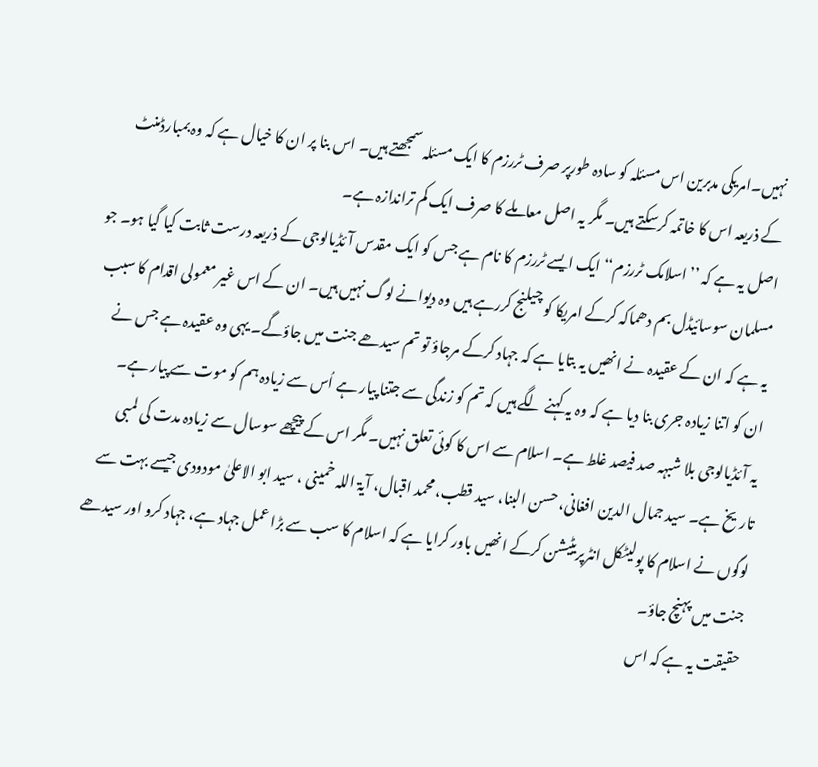نہیں۔امریکی مدبرین اس مسئلہ کو سادہ طورپر صرف ٹررزم کا ایک مسئلہ سمجھتے ہیں۔ اس بنا پر ان کا خیال ہے کہ وہ بمبارڈمنٹ کے ذریعہ اس کا خاتمہ کرسکتے ہیں۔ مگر یہ اصل معاملے کا صرف ایک کم تراندازہ ہے۔
اصل یہ ہے کہ ’’اسلامک ٹررزم‘‘ ایک ایسے ٹررزم کا نام ہے جس کو ایک مقدس آئڈیالوجی کے ذریعہ درست ثابت کیا گیا ہو۔ جو مسلمان سوسائیڈل بم دھماکہ کرکے امریکا کو چیلنج کررہے ہیں وہ دیوانے لوگ نہیں ہیں۔ ان کے اس غیر معمولی اقدام کا سبب یہ ہے کہ ان کے عقیدہ نے انھیں یہ بتایا ہے کہ جہاد کرکے مرجاؤ تو تم سیدھے جنت میں جاؤگے۔ یہی وہ عقیدہ ہے جس نے ان کو اتنا زیادہ جری بنا دیا ہے کہ وہ یہ کہنے لگے ہیں کہ تم کو زندگی سے جتنا پیار ہے اُس سے زیادہ ہم کو موت سے پیار ہے۔
یہ آئڈیالوجی بلا شبہہ صد فیصد غلط ہے۔ اسلام سے اس کا کوئی تعلق نہیں۔ مگر اس کے پیچھے سوسال سے زیادہ مدت کی لمبی تاریخ ہے۔ سید جمال الدین افغانی، حسن البنا، سید قطب، محمد اقبال، آیۃ اللہ خمینی ، سید ابو الاعلیٰ مودودی جیسے بہت سے لوگوں نے اسلام کا پولیٹکل انٹرپریٹیشن کرکے انھیں باور کرایا ہے کہ اسلام کا سب سے بڑا عمل جہاد ہے، جہاد کرو اور سیدھے جنت میں پہنچ جاؤ۔
حقیقت یہ ہے کہ اس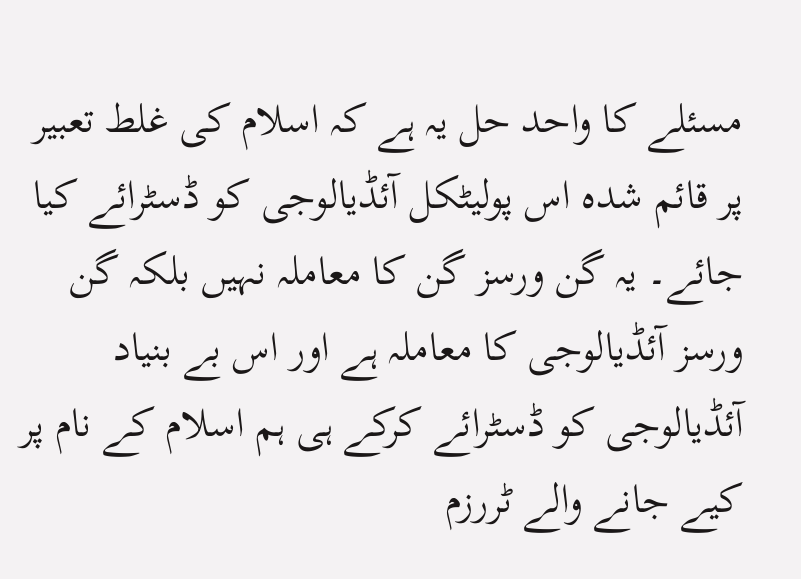مسئلے کا واحد حل یہ ہے کہ اسلام کی غلط تعبیر پر قائم شدہ اس پولیٹکل آئڈیالوجی کو ڈسٹرائے کیا جائے۔ یہ گن ورسز گن کا معاملہ نہیں بلکہ گن ورسز آئڈیالوجی کا معاملہ ہے اور اس بے بنیاد آئڈیالوجی کو ڈسٹرائے کرکے ہی ہم اسلام کے نام پر کیے جانے والے ٹررزم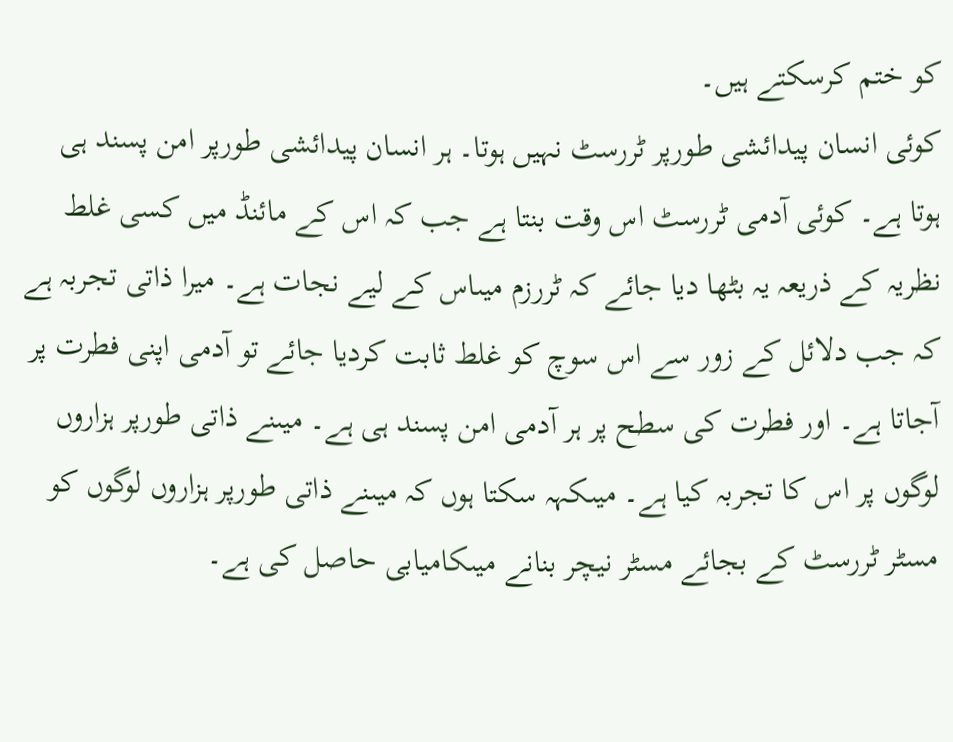کو ختم کرسکتے ہیں۔
کوئی انسان پیدائشی طورپر ٹررسٹ نہیں ہوتا۔ ہر انسان پیدائشی طورپر امن پسند ہی ہوتا ہے۔ کوئی آدمی ٹررسٹ اس وقت بنتا ہے جب کہ اس کے مائنڈ میں کسی غلط نظریہ کے ذریعہ یہ بٹھا دیا جائے کہ ٹررزم میںاس کے لیے نجات ہے۔ میرا ذاتی تجربہ ہے کہ جب دلائل کے زور سے اس سوچ کو غلط ثابت کردیا جائے تو آدمی اپنی فطرت پر آجاتا ہے۔ اور فطرت کی سطح پر ہر آدمی امن پسند ہی ہے۔ میںنے ذاتی طورپر ہزاروں لوگوں پر اس کا تجربہ کیا ہے۔ میںکہہ سکتا ہوں کہ میںنے ذاتی طورپر ہزاروں لوگوں کو مسٹر ٹررسٹ کے بجائے مسٹر نیچر بنانے میںکامیابی حاصل کی ہے۔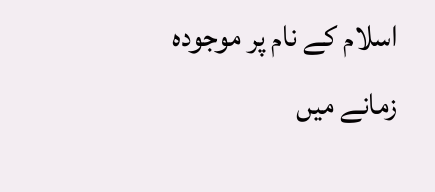اسلام کے نام پر موجودہ زمانے میں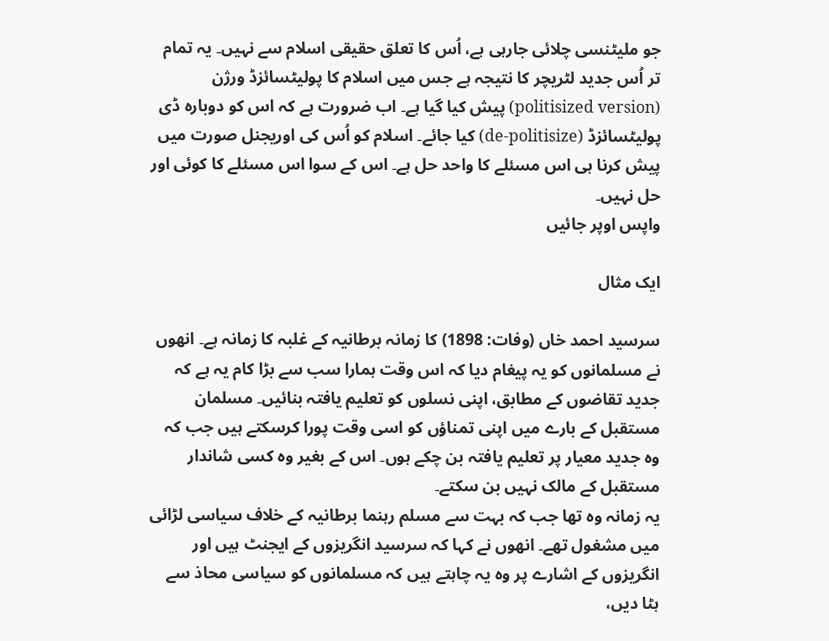جو ملیٹنسی چلائی جارہی ہے، اُس کا تعلق حقیقی اسلام سے نہیں۔ یہ تمام تر اُس جدید لٹریچر کا نتیجہ ہے جس میں اسلام کا پولیٹسائزڈ ورژن (politisized version) پیش کیا گیا ہے۔ اب ضرورت ہے کہ اس کو دوبارہ ڈی پولیٹسائزڈ (de-politisize) کیا جائے۔ اسلام کو اُس کی اوریجنل صورت میں پیش کرنا ہی اس مسئلے کا واحد حل ہے۔ اس کے سوا اس مسئلے کا کوئی اور حل نہیں۔
واپس اوپر جائیں

ایک مثال

سرسید احمد خاں (وفات: 1898) کا زمانہ برطانیہ کے غلبہ کا زمانہ ہے۔ انھوں نے مسلمانوں کو یہ پیغام دیا کہ اس وقت ہمارا سب سے بڑا کام یہ ہے کہ جدید تقاضوں کے مطابق، اپنی نسلوں کو تعلیم یافتہ بنائیں۔ مسلمان مستقبل کے بارے میں اپنی تمناؤں کو اسی وقت پورا کرسکتے ہیں جب کہ وہ جدید معیار پر تعلیم یافتہ بن چکے ہوں۔ اس کے بغیر وہ کسی شاندار مستقبل کے مالک نہیں بن سکتے۔
یہ زمانہ وہ تھا جب کہ بہت سے مسلم رہنما برطانیہ کے خلاف سیاسی لڑائی میں مشغول تھے۔ انھوں نے کہا کہ سرسید انگریزوں کے ایجنٹ ہیں اور انگریزوں کے اشارے پر وہ یہ چاہتے ہیں کہ مسلمانوں کو سیاسی محاذ سے ہٹا دیں،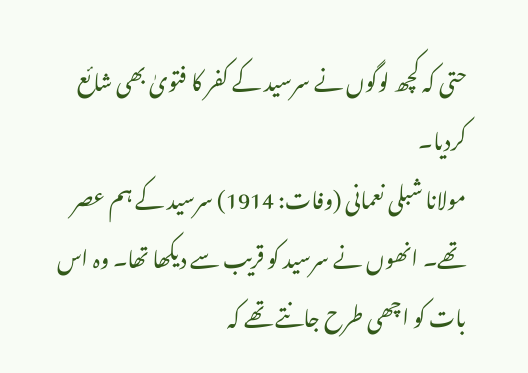حتی کہ کچھ لوگوں نے سرسید کے کفر کا فتویٰ بھی شائع کردیا۔
مولانا شبلی نعمانی (وفات: 1914) سرسید کے ہم عصر تھے۔ انھوں نے سرسید کو قریب سے دیکھا تھا۔ وہ اس بات کو اچھی طرح جانتے تھے کہ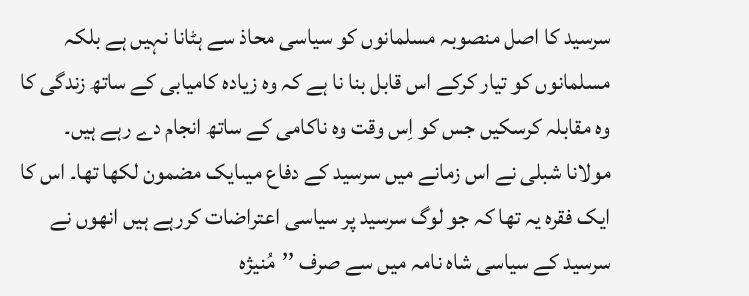سرسید کا اصل منصوبہ مسلمانوں کو سیاسی محاذ سے ہٹانا نہیں ہے بلکہ مسلمانوں کو تیار کرکے اس قابل بنا نا ہے کہ وہ زیادہ کامیابی کے ساتھ زندگی کا وہ مقابلہ کرسکیں جس کو اِس وقت وہ ناکامی کے ساتھ انجام دے رہے ہیں۔ مولانا شبلی نے اس زمانے میں سرسید کے دفاع میںایک مضمون لکھا تھا۔ اس کا ایک فقرہ یہ تھا کہ جو لوگ سرسید پر سیاسی اعتراضات کررہے ہیں انھوں نے سرسید کے سیاسی شاہ نامہ میں سے صرف ’’مُنیژہ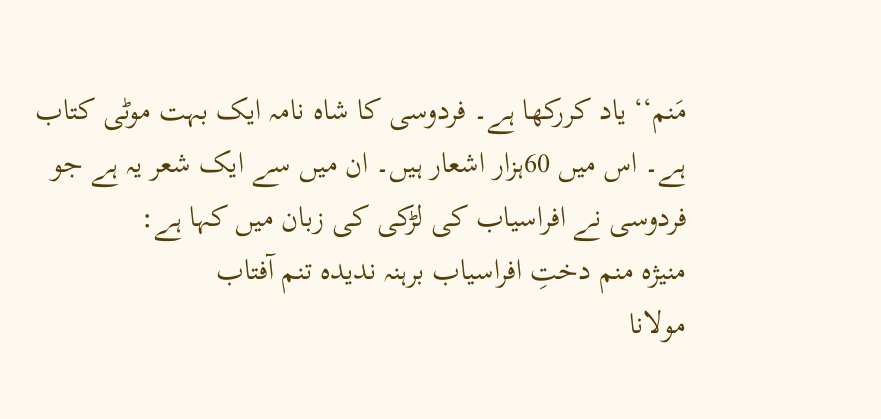مَنم‘‘ یاد کررکھا ہے۔ فردوسی کا شاہ نامہ ایک بہت موٹی کتاب ہے۔ اس میں 60ہزار اشعار ہیں۔ ان میں سے ایک شعر یہ ہے جو فردوسی نے افراسیاب کی لڑکی کی زبان میں کہا ہے:
منیژہ منم دختِ افراسیاب برہنہ ندیدہ تنم آفتاب
مولانا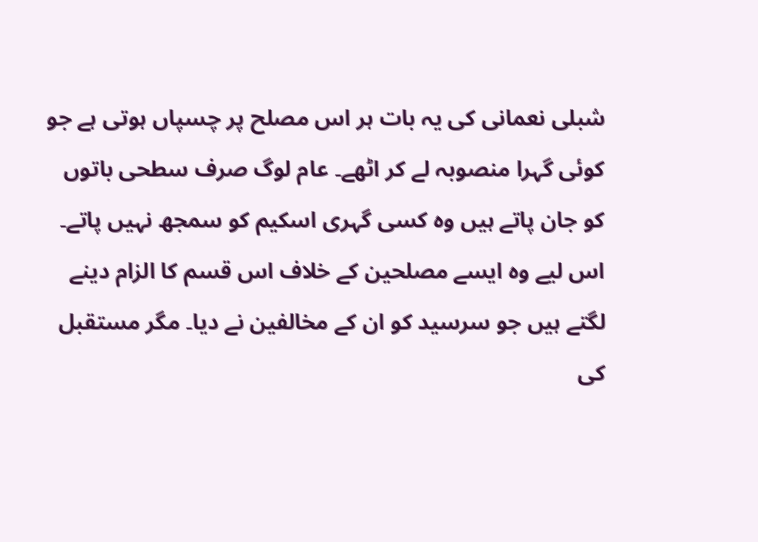شبلی نعمانی کی یہ بات ہر اس مصلح پر چسپاں ہوتی ہے جو کوئی گہرا منصوبہ لے کر اٹھے۔ عام لوگ صرف سطحی باتوں کو جان پاتے ہیں وہ کسی گہری اسکیم کو سمجھ نہیں پاتے۔ اس لیے وہ ایسے مصلحین کے خلاف اس قسم کا الزام دینے لگتے ہیں جو سرسید کو ان کے مخالفین نے دیا۔ مگر مستقبل کی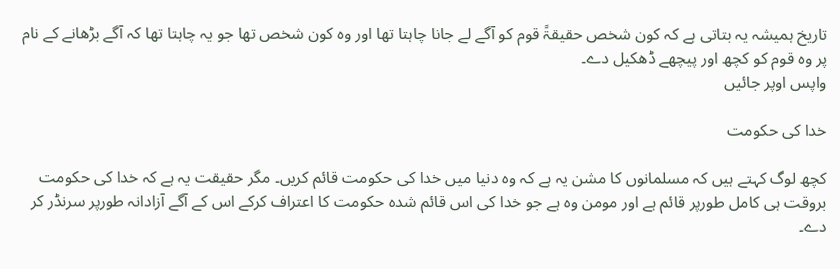تاریخ ہمیشہ یہ بتاتی ہے کہ کون شخص حقیقۃً قوم کو آگے لے جانا چاہتا تھا اور وہ کون شخص تھا جو یہ چاہتا تھا کہ آگے بڑھانے کے نام پر وہ قوم کو کچھ اور پیچھے ڈھکیل دے۔
واپس اوپر جائیں

خدا کی حکومت

کچھ لوگ کہتے ہیں کہ مسلمانوں کا مشن یہ ہے کہ وہ دنیا میں خدا کی حکومت قائم کریں۔ مگر حقیقت یہ ہے کہ خدا کی حکومت بروقت ہی کامل طورپر قائم ہے اور مومن وہ ہے جو خدا کی اس قائم شدہ حکومت کا اعتراف کرکے اس کے آگے آزادانہ طورپر سرنڈر کر دے۔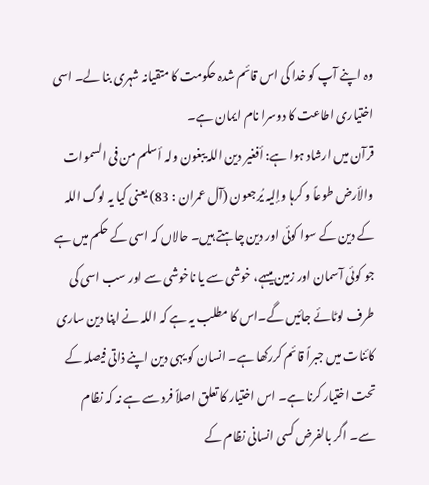وہ اپنے آپ کو خدا کی اس قائم شدہ حکومت کا متقیانہ شہری بنا لے۔ اسی اختیاری اطاعت کا دوسرا نام ایمان ہے۔
قرآن میں ارشاد ہوا ہے: أفغیر دین اللہ یبغون ولہ أسلم من فی السموات والأرض طوعاً و کرہا وإلیہ یُرجعون (آل عمران : 83) یعنی کیا یہ لوگ اللہ کے دین کے سوا کوئی اور دین چاہتے ہیں۔ حالاں کہ اسی کے حکم میں ہے جو کوئی آسمان اور زمین میںہے، خوشی سے یا ناخوشی سے اور سب اسی کی طرف لوٹائے جائیں گے۔اس کا مطلب یہ ہے کہ اللہ نے اپنا دین ساری کائنات میں جبراً قائم کررکھا ہے۔ انسان کو یہی دین اپنے ذاتی فیصلہ کے تحت اختیار کرنا ہے۔ اس اختیار کا تعلق اصلاً فرد سے ہے نہ کہ نظام سے۔ اگر بالفرض کسی انسانی نظام کے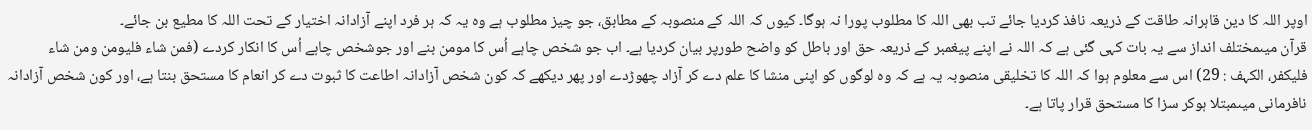اوپر اللہ کا دین قاہرانہ طاقت کے ذریعہ نافذ کردیا جائے تب بھی اللہ کا مطلوب پورا نہ ہوگا۔ کیوں کہ اللہ کے منصوبہ کے مطابق، جو چیز مطلوب ہے وہ یہ کہ ہر فرد اپنے آزادانہ اختیار کے تحت اللہ کا مطیع بن جائے۔
قرآن میںمختلف انداز سے یہ بات کہی گئی ہے کہ اللہ نے اپنے پیغمبر کے ذریعہ حق اور باطل کو واضح طورپر بیان کردیا ہے۔ اب جو شخص چاہے اُس کا مومن بنے اور جوشخص چاہے اُس کا انکار کردے (فمن شاء فلیومن ومن شاء فلیکفر، الکہف : 29) اس سے معلوم ہوا کہ اللہ کا تخلیقی منصوبہ یہ ہے کہ وہ لوگوں کو اپنی منشا کا علم دے کر آزاد چھوڑدے اور پھر دیکھے کہ کون شخص آزادانہ اطاعت کا ثبوت دے کر انعام کا مستحق بنتا ہے، اور کون شخص آزادانہ نافرمانی میںمبتلا ہوکر سزا کا مستحق قرار پاتا ہے۔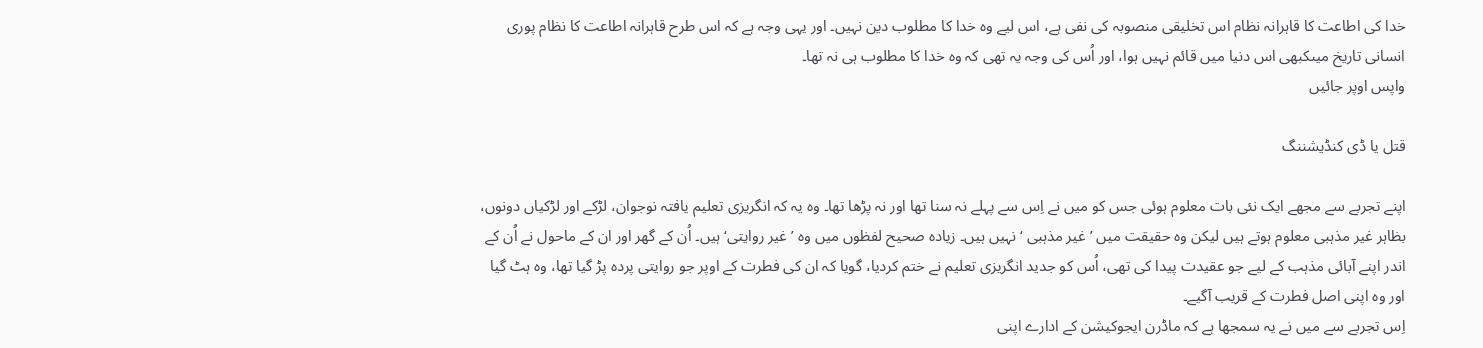خدا کی اطاعت کا قاہرانہ نظام اس تخلیقی منصوبہ کی نفی ہے، اس لیے وہ خدا کا مطلوب دین نہیں۔ اور یہی وجہ ہے کہ اس طرح قاہرانہ اطاعت کا نظام پوری انسانی تاریخ میںکبھی اس دنیا میں قائم نہیں ہوا، اور اُس کی وجہ یہ تھی کہ وہ خدا کا مطلوب ہی نہ تھا۔
واپس اوپر جائیں

قتل یا ڈی کنڈیشننگ

اپنے تجربے سے مجھے ایک نئی بات معلوم ہوئی جس کو میں نے اِس سے پہلے نہ سنا تھا اور نہ پڑھا تھا۔ وہ یہ کہ انگریزی تعلیم یافتہ نوجوان، لڑکے اور لڑکیاں دونوں، بظاہر غیر مذہبی معلوم ہوتے ہیں لیکن وہ حقیقت میں ’غیر مذہبی ‘ نہیں ہیں۔ زیادہ صحیح لفظوں میں وہ ’غیر روایتی‘ ہیں۔ اُن کے گھر اور ان کے ماحول نے اُن کے اندر اپنے آبائی مذہب کے لیے جو عقیدت پیدا کی تھی، اُس کو جدید انگریزی تعلیم نے ختم کردیا، گویا کہ ان کی فطرت کے اوپر جو روایتی پردہ پڑ گیا تھا، وہ ہٹ گیا اور وہ اپنی اصل فطرت کے قریب آگیے۔
اِس تجربے سے میں نے یہ سمجھا ہے کہ ماڈرن ایجوکیشن کے ادارے اپنی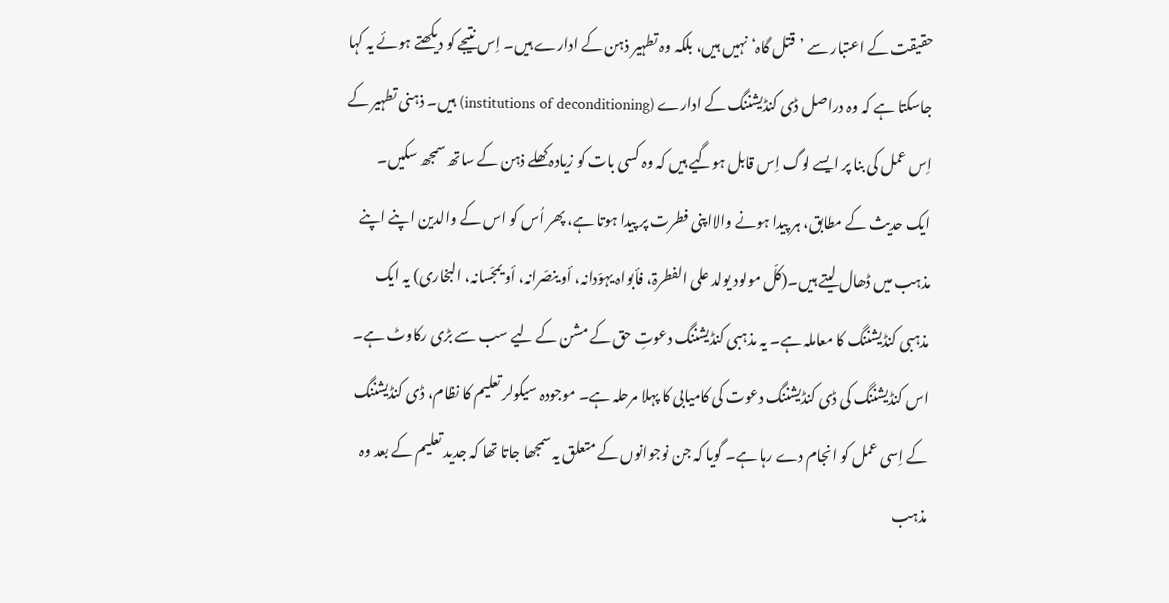حقیقت کے اعتبار سے ’قتل گاہ‘ نہیں ہیں، بلکہ وہ تطہیر ذہن کے ادارے ہیں۔ اِس نتیجے کو دیکھتے ہوئے یہ کہا جاسکتا ہے کہ وہ دراصل ڈی کنڈیشننگ کے ادارے (institutions of deconditioning) ہیں۔ ذہنی تطہیر کے اِس عمل کی بنا پر ایسے لوگ اِس قابل ہوگیے ہیں کہ وہ کسی بات کو زیادہ کھلے ذہن کے ساتھ سمجھ سکیں۔
ایک حدیث کے مطابق، ہر پیدا ہونے والااپنی فطرت پر پیدا ہوتا ہے، پھر اُس کو اس کے والدین اپنے اپنے مذہب میں ڈھال لیتے ہیں۔(کلّ مولود یولد علی الفطرۃ، فأبواہ یہوّدانہ، أو ینصّرانہ، أو یمجّسانہ، البخاری) یہ ایک مذہبی کنڈیشننگ کا معاملہ ہے۔ یہ مذہبی کنڈیشننگ دعوتِ حق کے مشن کے لیے سب سے بڑی رکاوٹ ہے۔ اس کنڈیشننگ کی ڈی کنڈیشننگ دعوت کی کامیابی کا پہلا مرحلہ ہے۔ موجودہ سیکولر تعلیم کا نظام، ڈی کنڈیشننگ کے اِسی عمل کو انجام دے رہا ہے۔ گویا کہ جن نوجوانوں کے متعلق یہ سمجھا جاتا تھا کہ جدید تعلیم کے بعد وہ مذہب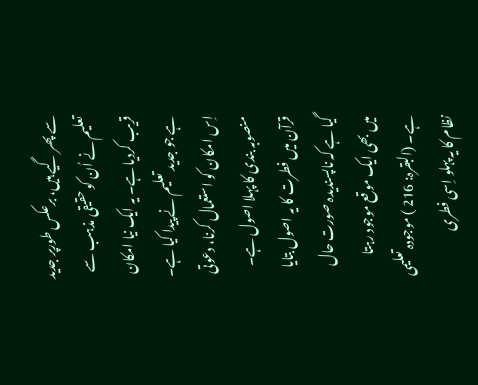سے پھر گیے ہیں، برعکس طورپر جدید تعلیم نے اُن کو حقیقی مذہب سے قریب کردیا ہے۔ یہ ایک نیا امکان ہے جو جدید تعلیم نے پیدا کیا ہے۔ اِس امکان کو استعمال کرنا، دعوتی منصوبہ بندی کا پہلا اصول ہے۔
قرآن میں فطرت کا یہ اصول بتایا گیا ہے کہ ناپسندیدہ صورت حال میں بھی ایک موقع موجود رہتا ہے۔ (البقرہ: 216 ) موجودہ تعلیمی نظام کا یہ پہلو اِسی فطری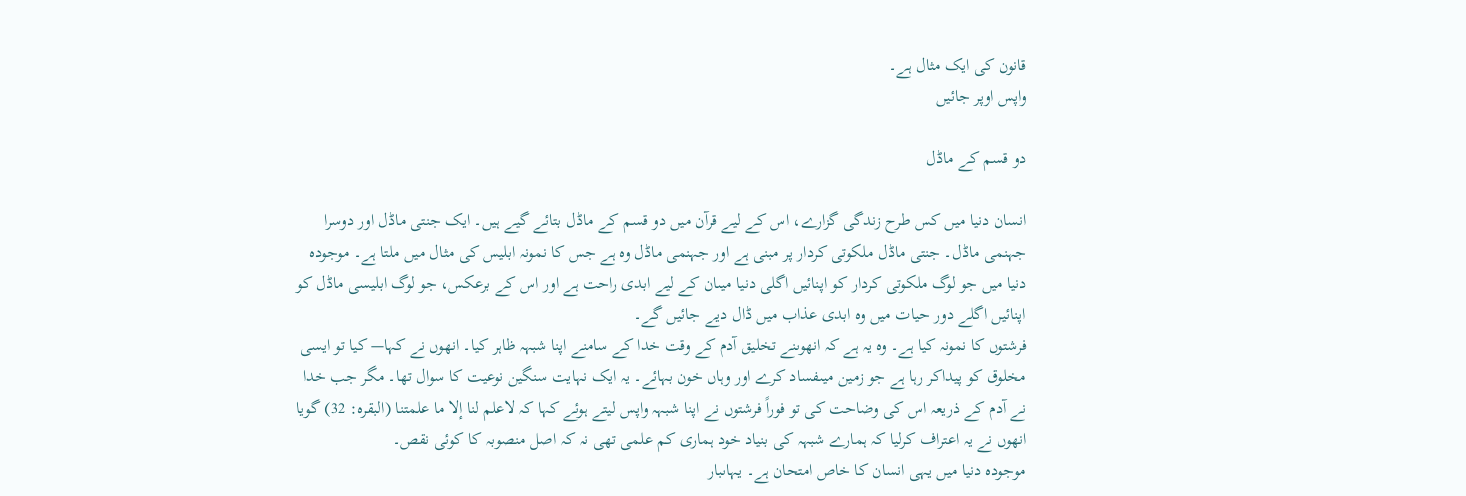قانون کی ایک مثال ہے۔
واپس اوپر جائیں

دو قسم کے ماڈل

انسان دنیا میں کس طرح زندگی گزارے، اس کے لیے قرآن میں دو قسم کے ماڈل بتائے گیے ہیں۔ ایک جنتی ماڈل اور دوسرا جہنمی ماڈل۔ جنتی ماڈل ملکوتی کردار پر مبنی ہے اور جہنمی ماڈل وہ ہے جس کا نمونہ ابلیس کی مثال میں ملتا ہے۔ موجودہ دنیا میں جو لوگ ملکوتی کردار کو اپنائیں اگلی دنیا میںان کے لیے ابدی راحت ہے اور اس کے برعکس، جو لوگ ابلیسی ماڈل کو اپنائیں اگلے دور حیات میں وہ ابدی عذاب میں ڈال دیے جائیں گے۔
فرشتوں کا نمونہ کیا ہے۔ وہ یہ ہے کہ انھوںنے تخلیق آدم کے وقت خدا کے سامنے اپنا شبہہ ظاہر کیا۔ انھوں نے کہا— کیا تو ایسی مخلوق کو پیداکر رہا ہے جو زمین میںفساد کرے اور وہاں خون بہائے۔ یہ ایک نہایت سنگین نوعیت کا سوال تھا۔ مگر جب خدا نے آدم کے ذریعہ اس کی وضاحت کی تو فوراً فرشتوں نے اپنا شبہہ واپس لیتے ہوئے کہا کہ لاعلم لنا إلا ما علمتنا (البقرہ: 32) گویا انھوں نے یہ اعتراف کرلیا کہ ہمارے شبہہ کی بنیاد خود ہماری کم علمی تھی نہ کہ اصل منصوبہ کا کوئی نقص۔
موجودہ دنیا میں یہی انسان کا خاص امتحان ہے۔ یہاںبار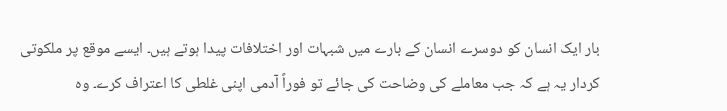بار ایک انسان کو دوسرے انسان کے بارے میں شبہات اور اختلافات پیدا ہوتے ہیں۔ ایسے موقع پر ملکوتی کردار یہ ہے کہ جب معاملے کی وضاحت کی جائے تو فوراً آدمی اپنی غلطی کا اعتراف کرے۔ وہ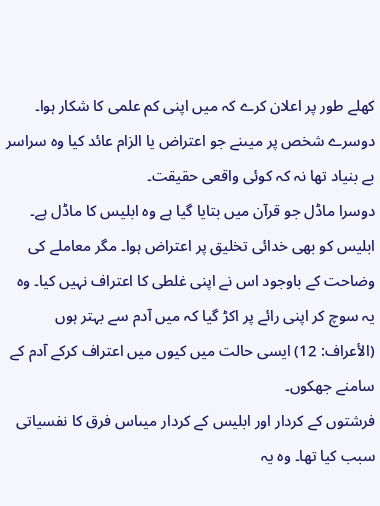کھلے طور پر اعلان کرے کہ میں اپنی کم علمی کا شکار ہوا۔ دوسرے شخص پر میںنے جو اعتراض یا الزام عائد کیا وہ سراسر بے بنیاد تھا نہ کہ کوئی واقعی حقیقت۔
دوسرا ماڈل جو قرآن میں بتایا گیا ہے وہ ابلیس کا ماڈل ہے۔ ابلیس کو بھی خدائی تخلیق پر اعتراض ہوا۔ مگر معاملے کی وضاحت کے باوجود اس نے اپنی غلطی کا اعتراف نہیں کیا۔ وہ یہ سوچ کر اپنی رائے پر اکڑ گیا کہ میں آدم سے بہتر ہوں (الأعراف: 12) ایسی حالت میں کیوں میں اعتراف کرکے آدم کے سامنے جھکوں۔
فرشتوں کے کردار اور ابلیس کے کردار میںاس فرق کا نفسیاتی سبب کیا تھا۔ وہ یہ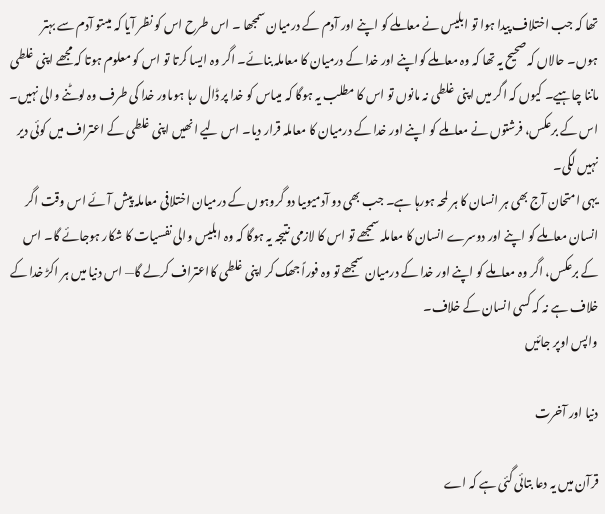تھا کہ جب اختلاف پیدا ہوا تو ابلیس نے معاملے کو اپنے اور آدم کے درمیان سمجھا ۔ اس طرح اس کو نظر آیا کہ میںتو آدم سے بہتر ہوں۔ حالاں کہ صحیح یہ تھا کہ وہ معاملے کواپنے اور خدا کے درمیان کا معاملہ بنائے۔ اگر وہ ایسا کرتا تو اس کو معلوم ہوتا کہ مجھے اپنی غلطی ماننا چاہیے۔ کیوں کہ اگر میں اپنی غلطی نہ مانوں تو اس کا مطلب یہ ہوگا کہ میںاس کو خدا پر ڈال رہا ہوںاور خدا کی طرف وہ لوٹنے والی نہیں۔ اس کے برعکس، فرشتوں نے معاملے کو اپنے اور خدا کے درمیان کا معاملہ قرار دیا۔ اس لیے انھیں اپنی غلطی کے اعتراف میں کوئی دیر نہیں لگی۔
یہی امتحان آج بھی ہر انسان کا ہر لمحہ ہورہا ہے۔ جب بھی دو آدمیوںیا دو گروہوں کے درمیان اختلافی معاملہ پیش آئے اس وقت اگر انسان معاملے کو اپنے اور دوسرے انسان کا معاملہ سمجھے تو اس کا لازمی نتیجہ یہ ہوگا کہ وہ ابلیس والی نفسیات کا شکار ہوجائے گا۔ اس کے برعکس، اگر وہ معاملے کو اپنے اور خدا کے درمیان سمجھے تو وہ فوراً جھک کر اپنی غلطی کااعتراف کرلے گا— اس دنیا میں ہر اکڑ خدا کے خلاف ہے نہ کہ کسی انسان کے خلاف۔
واپس اوپر جائیں

دنیا اور آخرت

قرآن میں یہ دعا بتائی گئی ہے کہ اے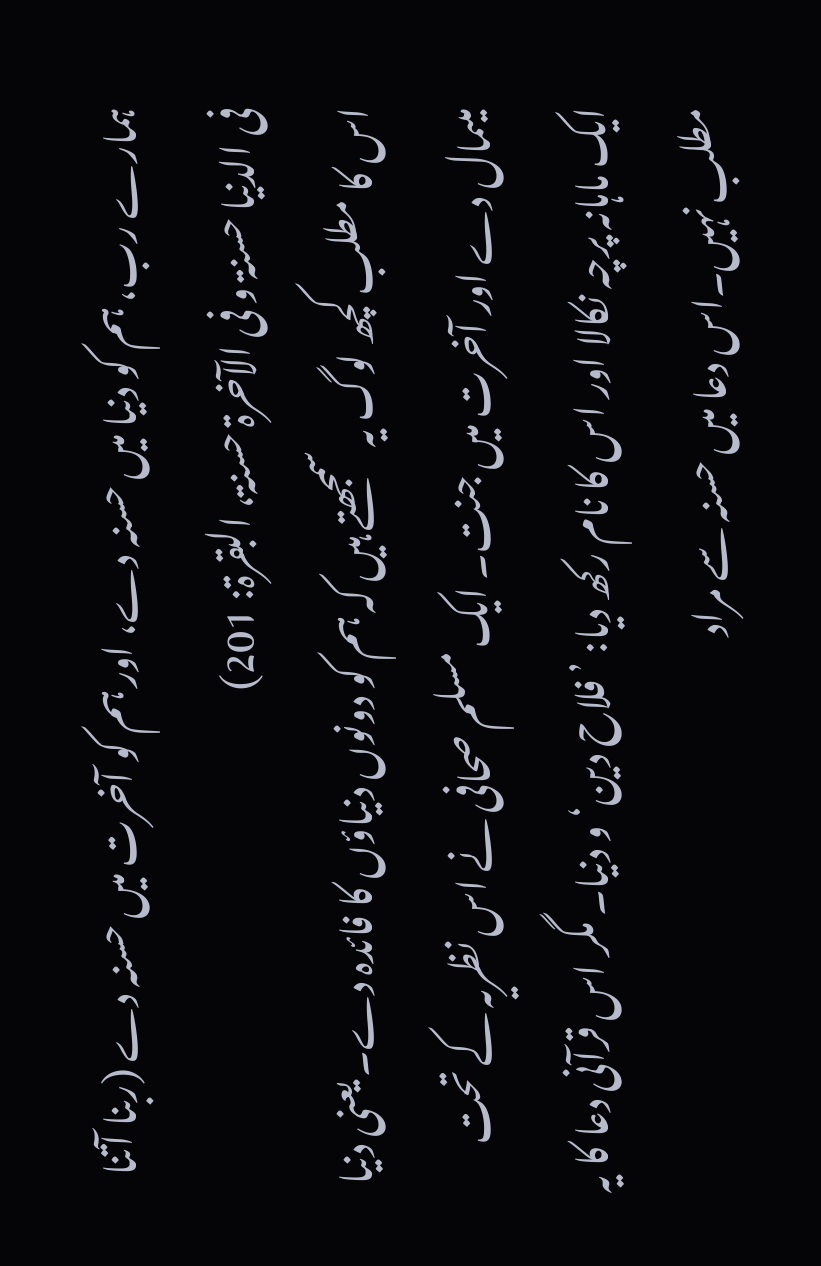ہمارے رب، ہم کو دنیا میں حسنہ دے، اور ہم کو آخرت میں حسنہ دے (ربنا آتنا فی الدنیا حسنۃ و فی الآخرۃ حسنۃ، البقرۃ: 201)
اس کا مطلب کچھ لوگ یہ سمجھتے ہیں کہ ہم کو دونوں دنیاؤں کا فائدہ دے۔ یعنی دنیا میںمال دے اور آخرت میں جنت۔ ایک مسلم صحافی نے اس نظریہ کے تحت ایک ماہانہ پرچہ نکالا اور اس کا نام رکھ دیا: ’فلاح دین‘ و دنیا۔ مگر اس قرآنی دعا کا یہ مطلب نہیں۔اس دعا میں حسنہ سے مراد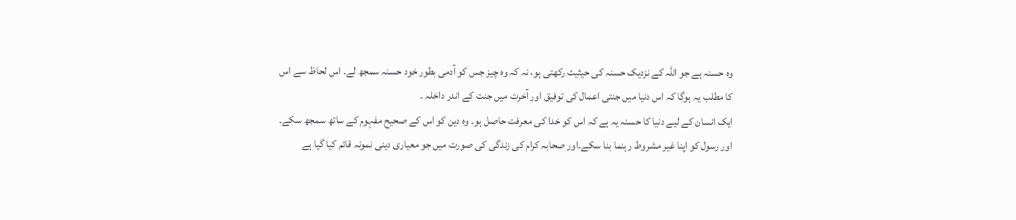وہ حسنہ ہے جو اللہ کے نزدیک حسنہ کی حیثیت رکھتی ہو، نہ کہ وہ چیز جس کو آدمی بطور خود حسنہ سمجھ لے۔ اس لحاظ سے اس کا مطلب یہ ہوگا کہ اس دنیا میں جنتی اعمال کی توفیق اور آخرت میں جنت کے اندر داخلہ ۔
ایک انسان کے لیے دنیا کا حسنہ یہ ہے کہ اس کو خدا کی معرفت حاصل ہو۔ وہ دین کو اس کے صحیح مفہوم کے ساتھ سمجھ سکے۔ اور رسول کو اپنا غیر مشروط رہنما بنا سکے۔اور صحابہ کرام کی زندگی کی صورت میں جو معیاری دینی نمونہ قائم کیا گیا ہے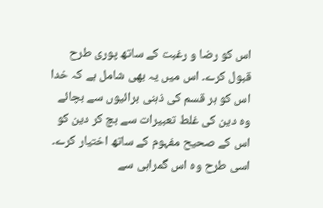اس کو رضا و رغبت کے ساتھ پوری طرح قبول کرے۔ اس میں یہ بھی شامل ہے کہ خدا اس کو ہر قسم کی ذہنی برائیوں سے بچائے وہ دین کی غلط تعبیرات سے بچ کر دین کو اس کے صحیح مفہوم کے ساتھ اختیار کرے۔ اسی طرح وہ اس گمراہی سے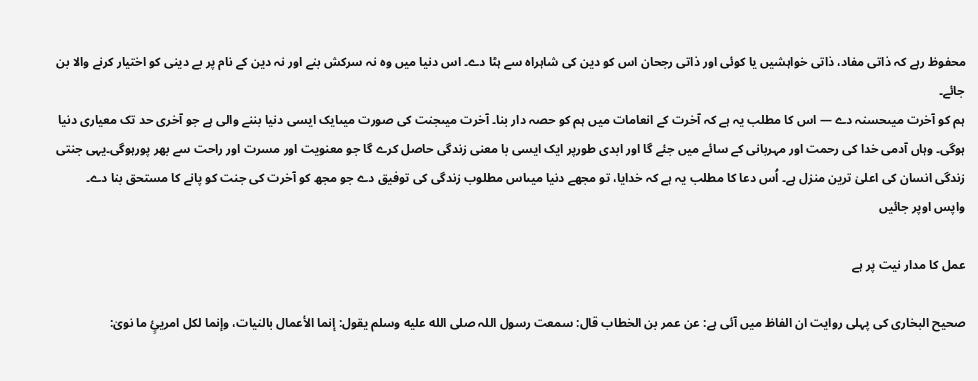محفوظ رہے کہ ذاتی مفاد، ذاتی خواہشیں یا کوئی اور ذاتی رجحان اس کو دین کی شاہراہ سے ہٹا دے۔ اس دنیا میں وہ نہ سرکش بنے اور نہ دین کے نام پر بے دینی کو اختیار کرنے والا بن جائے۔
ہم کو آخرت میںحسنہ دے — اس کا مطلب یہ ہے کہ آخرت کے انعامات میں ہم کو حصہ دار بنا۔ آخرت میںجنت کی صورت میںایک ایسی دنیا بننے والی ہے جو آخری حد تک معیاری دنیا ہوگی۔ وہاں آدمی خدا کی رحمت اور مہربانی کے سائے میں جئے گا اور ابدی طورپر ایک ایسی با معنی زندگی حاصل کرے گا جو معنویت اور مسرت اور راحت سے بھر پورہوگی۔یہی جنتی زندگی انسان کی اعلیٰ ترین منزل ہے۔ اُس دعا کا مطلب یہ ہے کہ خدایا، تو مجھے دنیا میںاس مطلوب زندگی کی توفیق دے جو مجھ کو آخرت کی جنت کو پانے کا مستحق بنا دے۔
واپس اوپر جائیں

عمل کا مدار نیت پر ہے

صحیح البخاری کی پہلی روایت ان الفاظ میں آئی ہے: عن عمر بن الخطاب قال: سمعت رسول اللہ صلى الله عليه وسلم یقول: إنما الأعمال بالنیات، وإنما لکل امریئٍ ما نویٰ: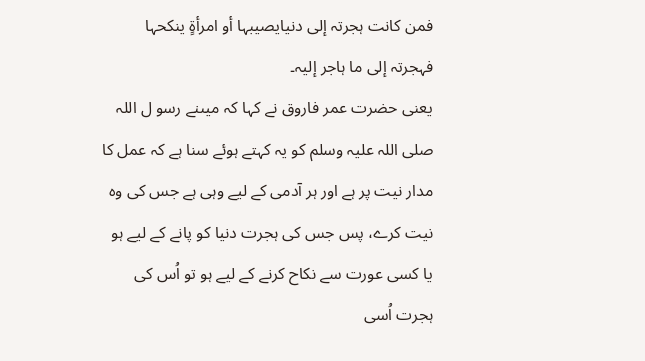فمن کانت ہجرتہ إلی دنیایصیبہا أو امرأۃٍ ینکحہا فہجرتہ إلی ما ہاجر إلیہ۔
یعنی حضرت عمر فاروق نے کہا کہ میںنے رسو ل اللہ صلی اللہ علیہ وسلم کو یہ کہتے ہوئے سنا ہے کہ عمل کا مدار نیت پر ہے اور ہر آدمی کے لیے وہی ہے جس کی وہ نیت کرے، پس جس کی ہجرت دنیا کو پانے کے لیے ہو یا کسی عورت سے نکاح کرنے کے لیے ہو تو اُس کی ہجرت اُسی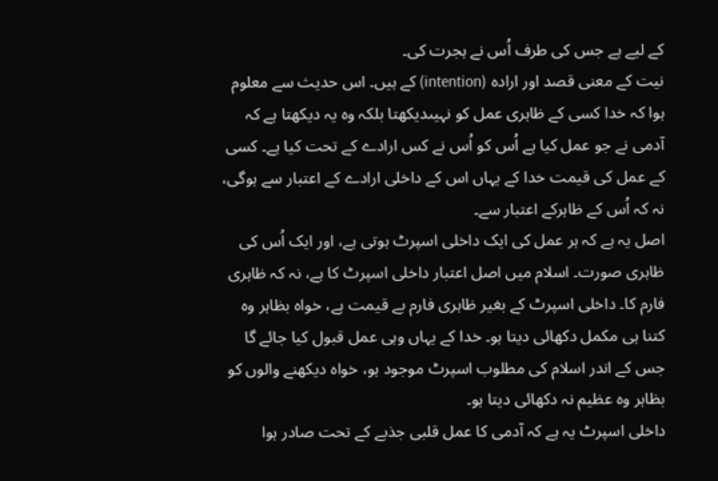کے لیے ہے جس کی طرف اُس نے ہجرت کی۔
نیت کے معنی قصد اور ارادہ (intention) کے ہیں۔ اس حدیث سے معلوم ہوا کہ خدا کسی کے ظاہری عمل کو نہیںدیکھتا بلکہ وہ یہ دیکھتا ہے کہ آدمی نے جو عمل کیا ہے اُس کو اُس نے کس ارادے کے تحت کیا ہے۔ کسی کے عمل کی قیمت خدا کے یہاں اس کے داخلی ارادے کے اعتبار سے ہوگی، نہ کہ اُس کے ظاہرکے اعتبار سے۔
اصل یہ ہے کہ ہر عمل کی ایک داخلی اسپرٹ ہوتی ہے، اور ایک اُس کی ظاہری صورت۔ اسلام میں اصل اعتبار داخلی اسپرٹ کا ہے، نہ کہ ظاہری فارم کا۔ داخلی اسپرٹ کے بغیر ظاہری فارم بے قیمت ہے، خواہ بظاہر وہ کتنا ہی مکمل دکھائی دیتا ہو۔ خدا کے یہاں وہی عمل قبول کیا جائے گا جس کے اندر اسلام کی مطلوب اسپرٹ موجود ہو، خواہ دیکھنے والوں کو بظاہر وہ عظیم نہ دکھائی دیتا ہو۔
داخلی اسپرٹ یہ ہے کہ آدمی کا عمل قلبی جذبے کے تحت صادر ہوا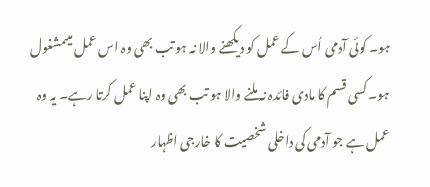ہو۔ کوئی آدمی اُس کے عمل کو دیکھنے والا نہ ہو تب بھی وہ اس عمل میںمشغول ہو۔ کسی قسم کا مادی فائدہ نہ ملنے والا ہو تب بھی وہ اپنا عمل کرتا رہے۔ یہ وہ عمل ہے جو آدمی کی داخلی شخصیت کا خارجی اظہار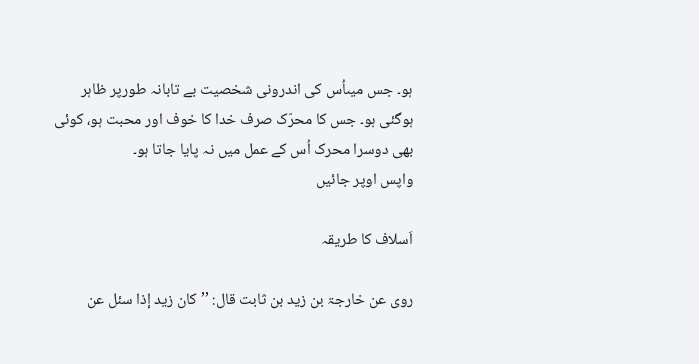ہو۔ جس میںاُس کی اندرونی شخصیت بے تابانہ طورپر ظاہر ہوگئی ہو۔ جس کا محرّک صرف خدا کا خوف اور محبت ہو، کوئی بھی دوسرا محرک اُس کے عمل میں نہ پایا جاتا ہو۔
واپس اوپر جائیں

اَسلاف کا طریقہ

روی عن خارجۃ بن زید بن ثابت قال: ’’کان زید إذا سئل عن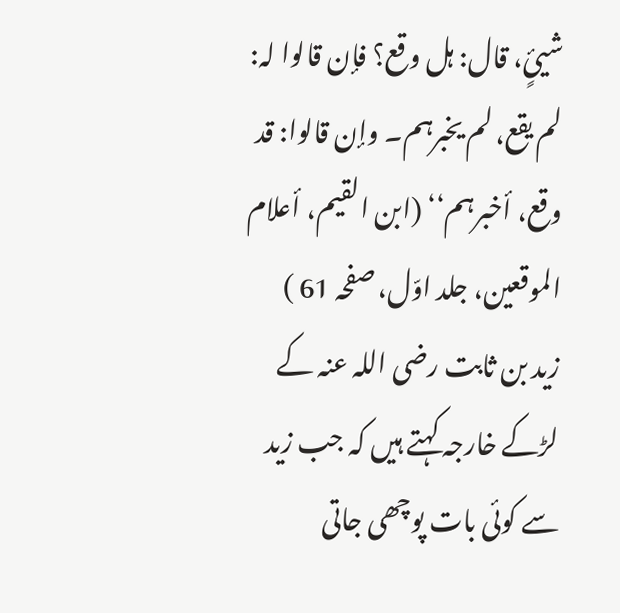شیئٍ، قال: ہل وقع؟ فإن قالوا لہ: لم یقع، لم یخبرہم۔ وإن قالوا: قد وقع، أخبرہم‘‘ (ابن القیم، أعلام الموقعین، جلد اوّل، صفحہ 61 )
زید بن ثابت رضی اللہ عنہ کے لڑکے خارجہ کہتے ہیں کہ جب زید سے کوئی بات پوچھی جاتی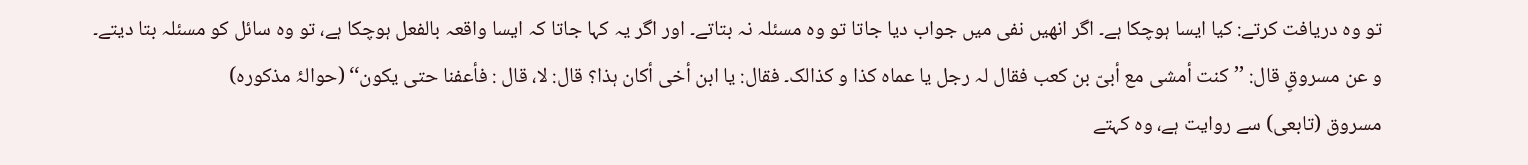تو وہ دریافت کرتے: کیا ایسا ہوچکا ہے۔ اگر انھیں نفی میں جواب دیا جاتا تو وہ مسئلہ نہ بتاتے۔ اور اگر یہ کہا جاتا کہ ایسا واقعہ بالفعل ہوچکا ہے، تو وہ سائل کو مسئلہ بتا دیتے۔
و عن مسروقٍ قال: ’’کنت أمشی مع أبیّ بن کعب فقال لہ رجل یا عماہ کذا و کذالک۔ فقال: یا ابن أخی أکان ہذا؟ قال: لا، قال : فأعفنا حتی یکون‘‘ (حوالۂ مذکورہ)
مسروق (تابعی) سے روایت ہے، وہ کہتے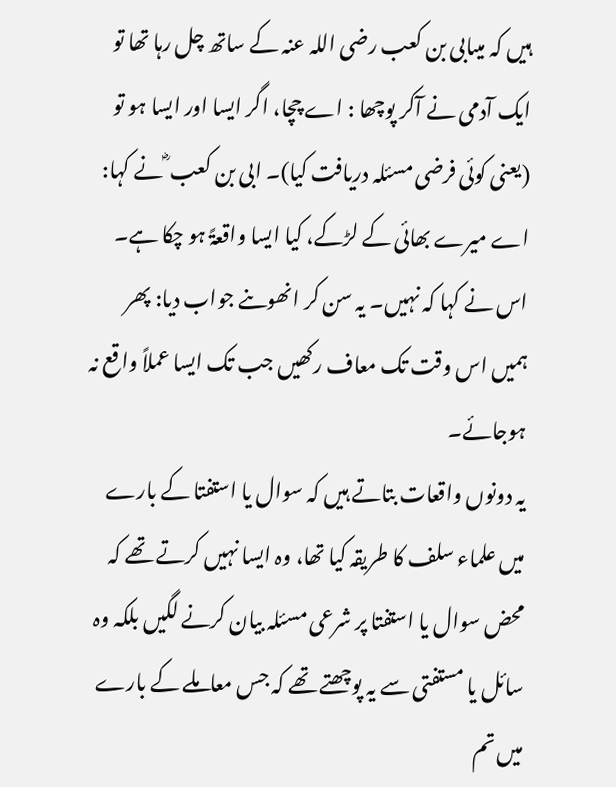ہیں کہ میںابی بن کعب رضی اللہ عنہ کے ساتھ چل رہا تھا تو ایک آدمی نے آکر پوچھا : اے چچا، اگر ایسا اور ایسا ہو تو (یعنی کوئی فرضی مسئلہ دریافت کیا)۔ ابی بن کعب ؓ نے کہا: اے میرے بھائی کے لڑکے، کیا ایسا واقعۃً ہو چکا ہے۔ اس نے کہا کہ نہیں۔ یہ سن کر انھوںنے جواب دیا: پھر ہمیں اس وقت تک معاف رکھیں جب تک ایسا عملاً واقع نہ ہوجائے۔
یہ دونوں واقعات بتاتے ہیں کہ سوال یا استفتا کے بارے میں علماء سلف کا طریقہ کیا تھا، وہ ایسا نہیں کرتے تھے کہ محض سوال یا استفتا پر شرعی مسئلہ بیان کرنے لگیں بلکہ وہ سائل یا مستفتی سے یہ پوچھتے تھے کہ جس معاملے کے بارے میں تم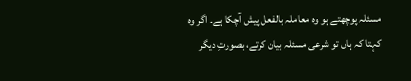مسئلہ پوچھتے ہو وہ معاملہ بالفعل پیش آچکا ہے۔ اگر وہ کہتا کہ ہاں تو شرعی مسئلہ بیان کرتے، بصورتِ دیگر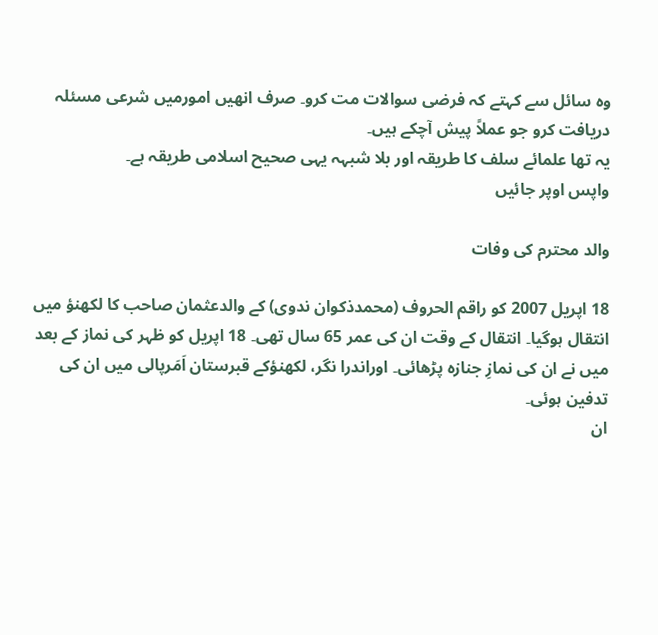وہ سائل سے کہتے کہ فرضی سوالات مت کرو۔ صرف انھیں امورمیں شرعی مسئلہ دریافت کرو جو عملاً پیش آچکے ہیں۔
یہ تھا علمائے سلف کا طریقہ اور بلا شبہہ یہی صحیح اسلامی طریقہ ہے۔
واپس اوپر جائیں

والد محترم کی وفات

18 اپریل 2007 کو راقم الحروف (محمدذکوان ندوی) کے والدعثمان صاحب کا لکھنؤ میں انتقال ہوگیا۔ انتقال کے وقت ان کی عمر 65 سال تھی۔ 18 اپریل کو ظہر کی نماز کے بعد میں نے ان کی نمازِ جنازہ پڑھائی۔ اوراندرا نگر، لکھنؤکے قبرستان اَمَرپالی میں ان کی تدفین ہوئی۔
ان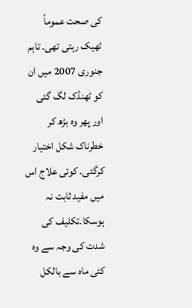کی صحت عموماً ٹھیک رہتی تھی۔ تاہم جنوری 2007 میں ان کو ٹھنڈک لگ گئی اور پھر وہ بڑھ کر خطرناک شکل اختیار کرگئی۔ کوئی علاج اس میں مفید ثابت نہ ہوسکا۔تکلیف کی شدت کی وجہ سے وہ کئی ماہ سے بالکل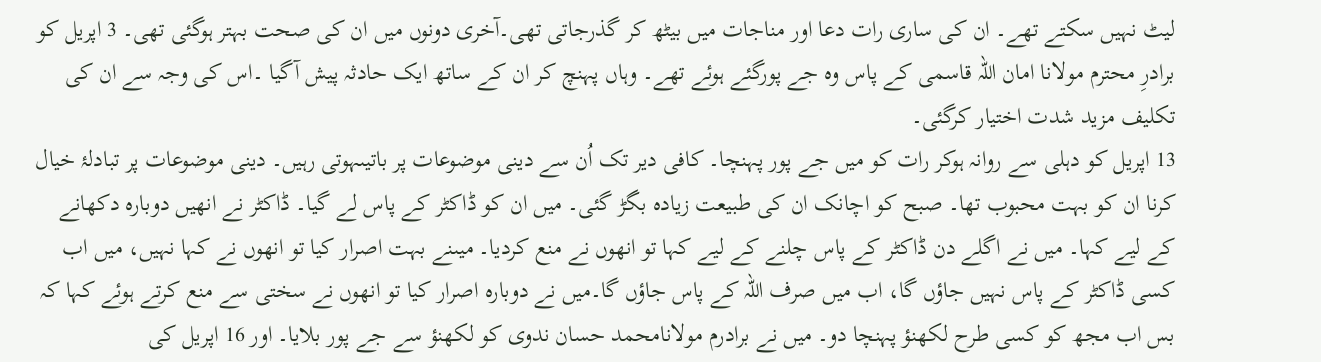لیٹ نہیں سکتے تھے۔ ان کی ساری رات دعا اور مناجات میں بیٹھ کر گذرجاتی تھی۔آخری دونوں میں ان کی صحت بہتر ہوگئی تھی۔ 3 اپریل کو برادرِ محترم مولانا امان اللہ قاسمی کے پاس وہ جے پورگئے ہوئے تھے۔ وہاں پہنچ کر ان کے ساتھ ایک حادثہ پیش آگیا ۔اس کی وجہ سے ان کی تکلیف مزید شدت اختیار کرگئی۔
13 اپریل کو دہلی سے روانہ ہوکر رات کو میں جے پور پہنچا۔ کافی دیر تک اُن سے دینی موضوعات پر باتیںہوتی رہیں۔ دینی موضوعات پر تبادلۂ خیال کرنا ان کو بہت محبوب تھا۔ صبح کو اچانک ان کی طبیعت زیادہ بگڑ گئی۔ میں ان کو ڈاکٹر کے پاس لے گیا۔ ڈاکٹر نے انھیں دوبارہ دکھانے کے لیے کہا۔ میں نے اگلے دن ڈاکٹر کے پاس چلنے کے لیے کہا تو انھوں نے منع کردیا۔ میںنے بہت اصرار کیا تو انھوں نے کہا نہیں، میں اب کسی ڈاکٹر کے پاس نہیں جاؤں گا، اب میں صرف اللہ کے پاس جاؤں گا۔میں نے دوبارہ اصرار کیا تو انھوں نے سختی سے منع کرتے ہوئے کہا کہ بس اب مجھ کو کسی طرح لکھنؤ پہنچا دو۔ میں نے برادرم مولانامحمد حسان ندوی کو لکھنؤ سے جے پور بلایا۔ اور 16 اپریل کی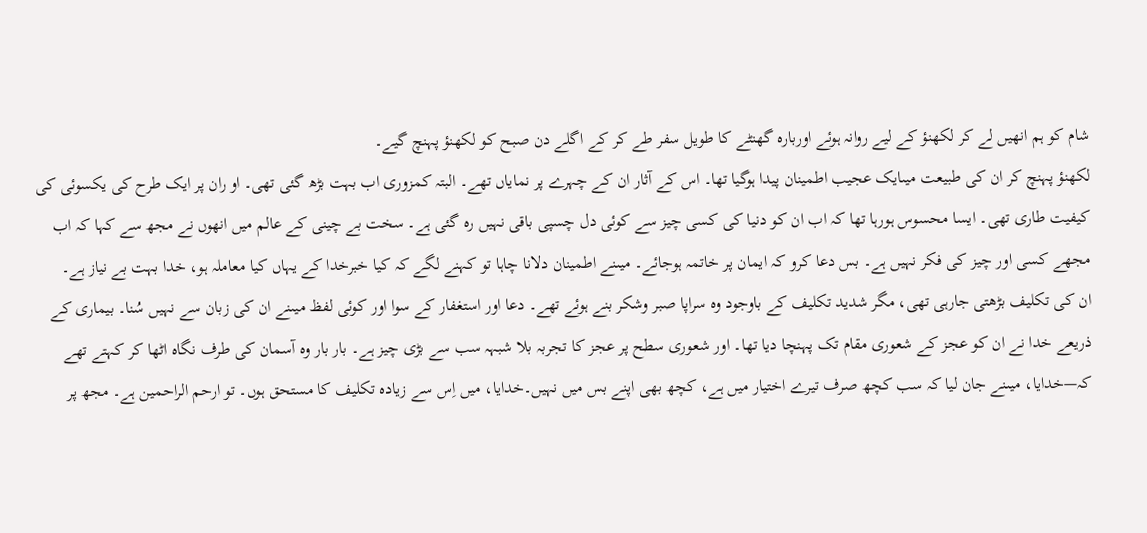شام کو ہم انھیں لے کر لکھنؤ کے لیے روانہ ہوئے اوربارہ گھنٹے کا طویل سفر طے کر کے اگلے دن صبح کو لکھنؤ پہنچ گیے۔
لکھنؤ پہنچ کر ان کی طبیعت میںایک عجیب اطمینان پیدا ہوگیا تھا۔ اس کے آثار ان کے چہرے پر نمایاں تھے۔ البتہ کمزوری اب بہت بڑھ گئی تھی۔ او ران پر ایک طرح کی یکسوئی کی کیفیت طاری تھی۔ ایسا محسوس ہورہا تھا کہ اب ان کو دنیا کی کسی چیز سے کوئی دل چسپی باقی نہیں رہ گئی ہے۔ سخت بے چینی کے عالم میں انھوں نے مجھ سے کہا کہ اب مجھے کسی اور چیز کی فکر نہیں ہے۔ بس دعا کرو کہ ایمان پر خاتمہ ہوجائے۔ میںنے اطمینان دلانا چاہا تو کہنے لگے کہ کیا خبرخدا کے یہاں کیا معاملہ ہو، خدا بہت بے نیاز ہے۔
ان کی تکلیف بڑھتی جارہی تھی، مگر شدید تکلیف کے باوجود وہ سراپا صبر وشکر بنے ہوئے تھے۔ دعا اور استغفار کے سوا اور کوئی لفظ میںنے ان کی زبان سے نہیں سُنا۔ بیماری کے ذریعے خدا نے ان کو عجز کے شعوری مقام تک پہنچا دیا تھا۔ اور شعوری سطح پر عجز کا تجربہ بلا شبہہ سب سے بڑی چیز ہے۔ بار بار وہ آسمان کی طرف نگاہ اٹھا کر کہتے تھے کہ—خدایا، میںنے جان لیا کہ سب کچھ صرف تیرے اختیار میں ہے، کچھ بھی اپنے بس میں نہیں۔خدایا، میں اِس سے زیادہ تکلیف کا مستحق ہوں۔ تو ارحم الراحمین ہے۔ مجھ پر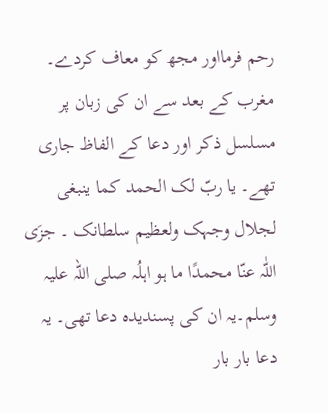رحم فرمااور مجھ کو معاف کردے۔ مغرب کے بعد سے ان کی زبان پر مسلسل ذکر اور دعا کے الفاظ جاری تھے۔ یا ربّ لک الحمد کما ینبغی لجلال وجہک ولعظیم سلطانک ۔ جزَی اللّٰہ عنّا محمدًا ما ہو اہلُہ صلی اللہ علیہ وسلم۔یہ ان کی پسندیدہ دعا تھی۔ یہ دعا بار بار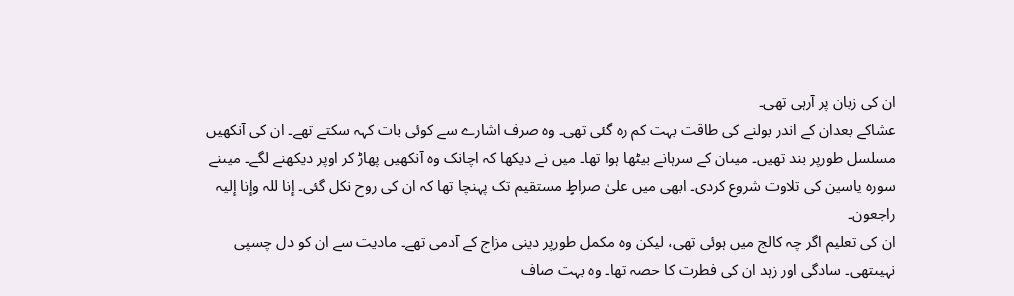ان کی زبان پر آرہی تھی۔
عشاکے بعدان کے اندر بولنے کی طاقت بہت کم رہ گئی تھی۔ وہ صرف اشارے سے کوئی بات کہہ سکتے تھے۔ ان کی آنکھیں مسلسل طورپر بند تھیں۔ میںان کے سرہانے بیٹھا ہوا تھا۔ میں نے دیکھا کہ اچانک وہ آنکھیں پھاڑ کر اوپر دیکھنے لگے۔ میںنے سورہ یاسین کی تلاوت شروع کردی۔ ابھی میں علیٰ صراطٍ مستقیم تک پہنچا تھا کہ ان کی روح نکل گئی۔ إنا للہ وإنا إلیہ راجعون۔
ان کی تعلیم اگر چہ کالج میں ہوئی تھی، لیکن وہ مکمل طورپر دینی مزاج کے آدمی تھے۔ مادیت سے ان کو دل چسپی نہیںتھی۔ سادگی اور زہد ان کی فطرت کا حصہ تھا۔ وہ بہت صاف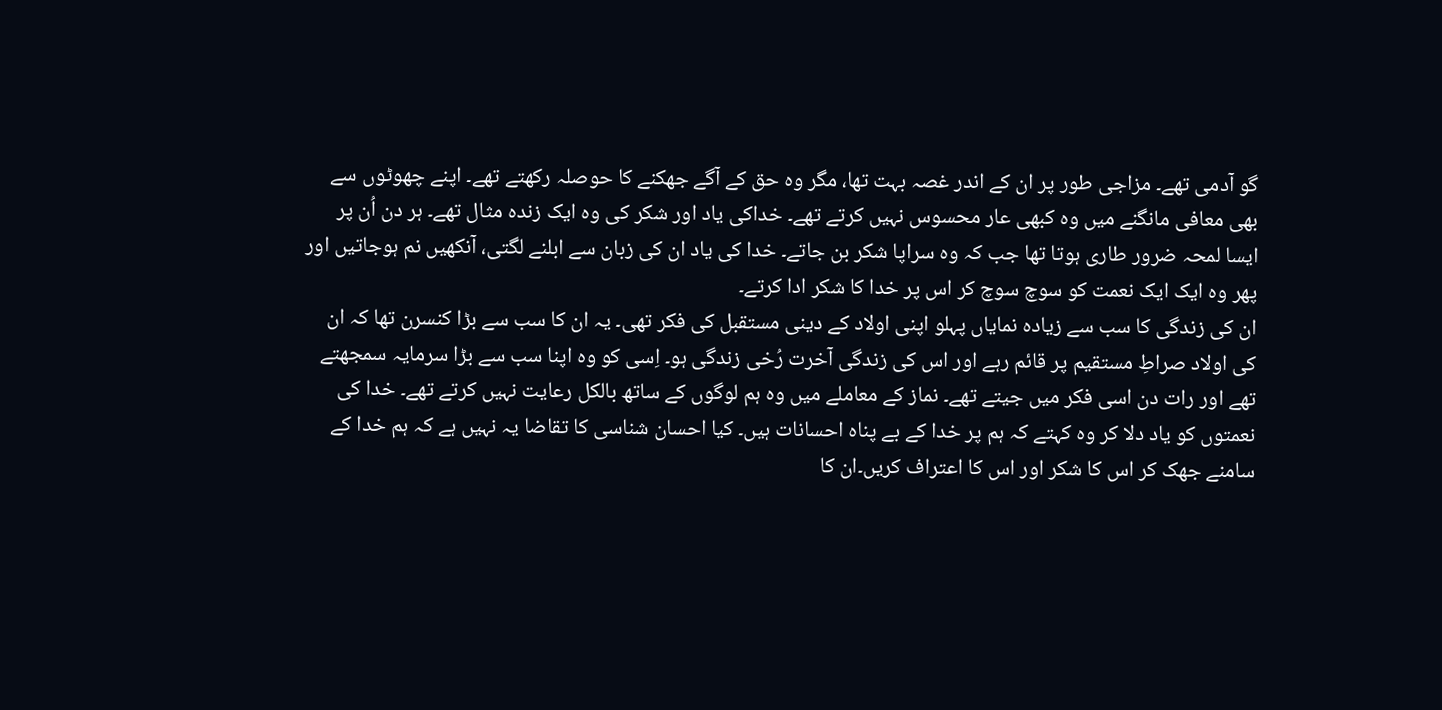گو آدمی تھے۔ مزاجی طور پر ان کے اندر غصہ بہت تھا، مگر وہ حق کے آگے جھکنے کا حوصلہ رکھتے تھے۔ اپنے چھوٹوں سے بھی معافی مانگنے میں وہ کبھی عار محسوس نہیں کرتے تھے۔ خداکی یاد اور شکر کی وہ ایک زندہ مثال تھے۔ ہر دن اُن پر ایسا لمحہ ضرور طاری ہوتا تھا جب کہ وہ سراپا شکر بن جاتے۔ خدا کی یاد ان کی زبان سے ابلنے لگتی، آنکھیں نم ہوجاتیں اور پھر وہ ایک ایک نعمت کو سوچ سوچ کر اس پر خدا کا شکر ادا کرتے۔
ان کی زندگی کا سب سے زیادہ نمایاں پہلو اپنی اولاد کے دینی مستقبل کی فکر تھی۔ یہ ان کا سب سے بڑا کنسرن تھا کہ ان کی اولاد صراطِ مستقیم پر قائم رہے اور اس کی زندگی آخرت رُخی زندگی ہو۔ اِسی کو وہ اپنا سب سے بڑا سرمایہ سمجھتے تھے اور رات دن اسی فکر میں جیتے تھے۔ نماز کے معاملے میں وہ ہم لوگوں کے ساتھ بالکل رعایت نہیں کرتے تھے۔ خدا کی نعمتوں کو یاد دلا کر وہ کہتے کہ ہم پر خدا کے بے پناہ احسانات ہیں۔ کیا احسان شناسی کا تقاضا یہ نہیں ہے کہ ہم خدا کے سامنے جھک کر اس کا شکر اور اس کا اعتراف کریں۔ان کا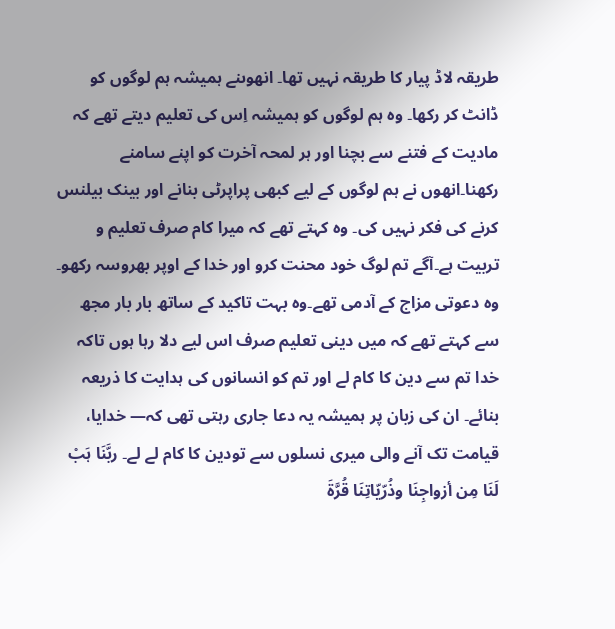طریقہ لاڈ پیار کا طریقہ نہیں تھا۔ انھوںنے ہمیشہ ہم لوگوں کو ڈانٹ کر رکھا۔ وہ ہم لوگوں کو ہمیشہ اِس کی تعلیم دیتے تھے کہ مادیت کے فتنے سے بچنا اور ہر لمحہ آخرت کو اپنے سامنے رکھنا۔انھوں نے ہم لوگوں کے لیے کبھی پراپرٹی بنانے اور بینک بیلنس کرنے کی فکر نہیں کی۔ وہ کہتے تھے کہ میرا کام صرف تعلیم و تربیت ہے۔آگے تم لوگ خود محنت کرو اور خدا کے اوپر بھروسہ رکھو۔ وہ دعوتی مزاج کے آدمی تھے۔وہ بہت تاکید کے ساتھ بار بار مجھ سے کہتے تھے کہ میں دینی تعلیم صرف اس لیے دلا رہا ہوں تاکہ خدا تم سے دین کا کام لے اور تم کو انسانوں کی ہدایت کا ذریعہ بنائے۔ ان کی زبان پر ہمیشہ یہ دعا جاری رہتی تھی کہ— خدایا، قیامت تک آنے والی میری نسلوں سے تودین کا کام لے لے۔ ربَّنَا ہَبْ لَنَا مِن أزواجِنَا وذُرّیّاتِنَا قُرَّۃَ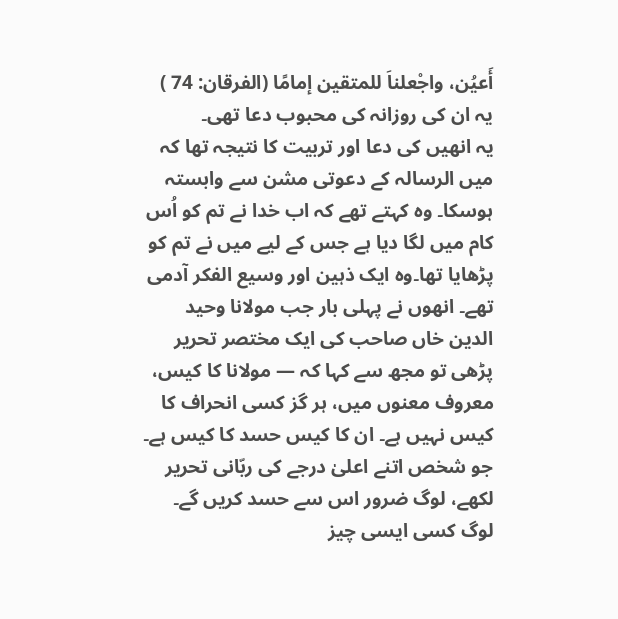أَعیُن، واجْعلناَ للمتقین إمامًا (الفرقان: 74 ) یہ ان کی روزانہ کی محبوب دعا تھی۔
یہ انھیں کی دعا اور تربیت کا نتیجہ تھا کہ میں الرسالہ کے دعوتی مشن سے وابستہ ہوسکا۔ وہ کہتے تھے کہ اب خدا نے تم کو اُس کام میں لگا دیا ہے جس کے لیے میں نے تم کو پڑھایا تھا۔وہ ایک ذہین اور وسیع الفکر آدمی تھے۔ انھوں نے پہلی بار جب مولانا وحید الدین خاں صاحب کی ایک مختصر تحریر پڑھی تو مجھ سے کہا کہ — مولانا کا کیس، معروف معنوں میں، ہر گز کسی انحراف کا کیس نہیں ہے۔ ان کا کیس حسد کا کیس ہے۔ جو شخص اتنے اعلیٰ درجے کی ربّانی تحریر لکھے، لوگ ضرور اس سے حسد کریں گے۔ لوگ کسی ایسی چیز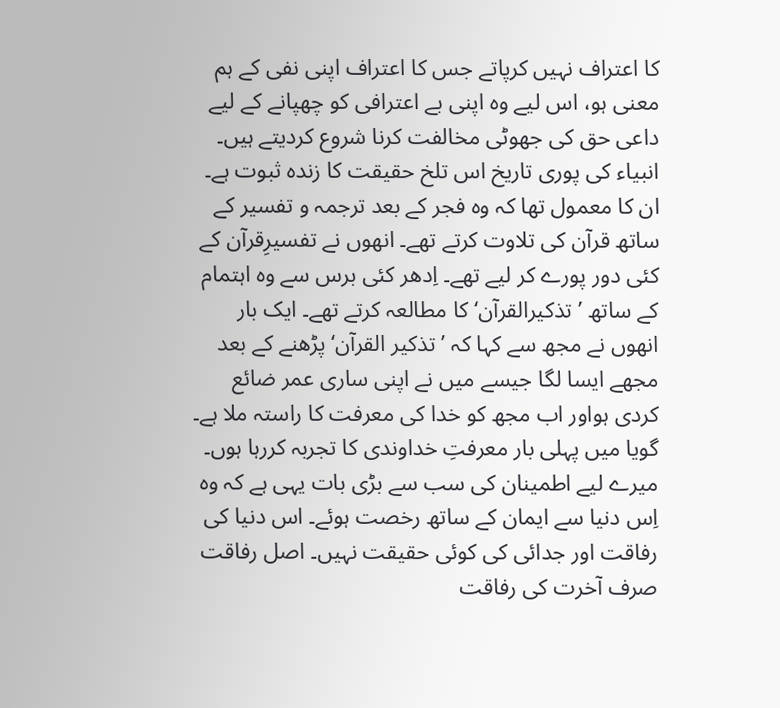کا اعتراف نہیں کرپاتے جس کا اعتراف اپنی نفی کے ہم معنی ہو، اس لیے وہ اپنی بے اعترافی کو چھپانے کے لیے داعی حق کی جھوٹی مخالفت کرنا شروع کردیتے ہیں۔ انبیاء کی پوری تاریخ اس تلخ حقیقت کا زندہ ثبوت ہے۔
ان کا معمول تھا کہ وہ فجر کے بعد ترجمہ و تفسیر کے ساتھ قرآن کی تلاوت کرتے تھے۔ انھوں نے تفسیرِقرآن کے کئی دور پورے کر لیے تھے۔ اِدھر کئی برس سے وہ اہتمام کے ساتھ ’تذکیرالقرآن‘ کا مطالعہ کرتے تھے۔ ایک بار انھوں نے مجھ سے کہا کہ ’تذکیر القرآن‘ پڑھنے کے بعد مجھے ایسا لگا جیسے میں نے اپنی ساری عمر ضائع کردی ہواور اب مجھ کو خدا کی معرفت کا راستہ ملا ہے۔ گویا میں پہلی بار معرفتِ خداوندی کا تجربہ کررہا ہوں۔
میرے لیے اطمینان کی سب سے بڑی بات یہی ہے کہ وہ اِس دنیا سے ایمان کے ساتھ رخصت ہوئے۔ اس دنیا کی رفاقت اور جدائی کی کوئی حقیقت نہیں۔ اصل رفاقت صرف آخرت کی رفاقت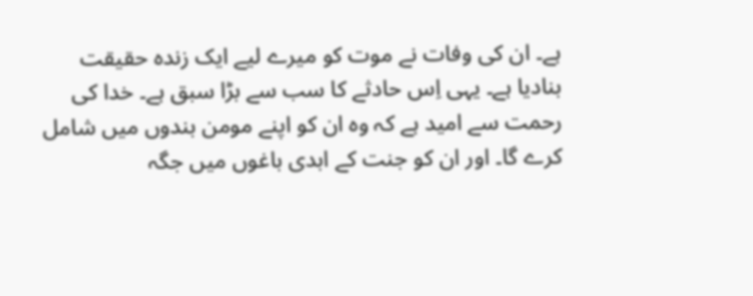ہے۔ ان کی وفات نے موت کو میرے لیے ایک زندہ حقیقت بنادیا ہے۔ یہی اِس حادثے کا سب سے بڑا سبق ہے۔ خدا کی رحمت سے امید ہے کہ وہ ان کو اپنے مومن بندوں میں شامل کرے گا۔ اور ان کو جنت کے ابدی باغوں میں جگہ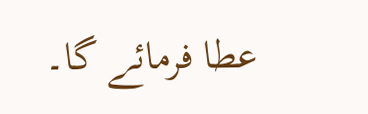عطا فرمائے گا۔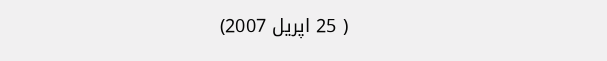( 25 اپریل 2007)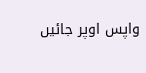واپس اوپر جائیں